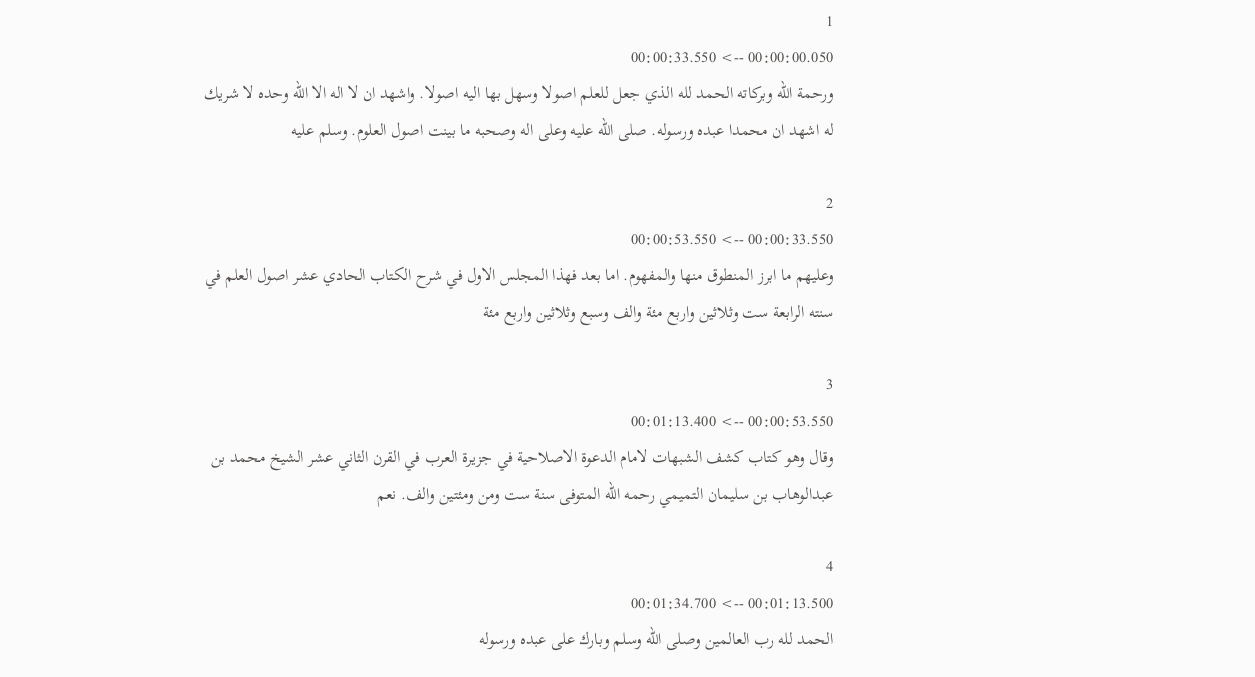1
00:00:00.050 --> 00:00:33.550
ورحمة الله وبركاته الحمد لله الذي جعل للعلم اصولا وسهل بها اليه اصولا. واشهد ان لا اله الا الله وحده لا شريك له اشهد ان محمدا عبده ورسوله. صلى الله عليه وعلى اله وصحبه ما بينت اصول العلوم. وسلم عليه

2
00:00:33.550 --> 00:00:53.550
وعليهم ما ابرز المنطوق منها والمفهوم. اما بعد فهذا المجلس الاول في شرح الكتاب الحادي عشر اصول العلم في سنته الرابعة ست وثلاثين واربع مئة والف وسبع وثلاثين واربع مئة

3
00:00:53.550 --> 00:01:13.400
وقال وهو كتاب كشف الشبهات لامام الدعوة الاصلاحية في جزيرة العرب في القرن الثاني عشر الشيخ محمد بن عبدالوهاب بن سليمان التميمي رحمه الله المتوفى سنة ست ومن ومئتين والف. نعم

4
00:01:13.500 --> 00:01:34.700
الحمد لله رب العالمين وصلى الله وسلم وبارك على عبده ورسوله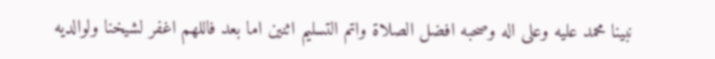نبينا محمد عليه وعلى اله وصحبه افضل الصلاة واتم التسليم اثنين اما بعد فاللهم اغفر لشيخنا ولوالديه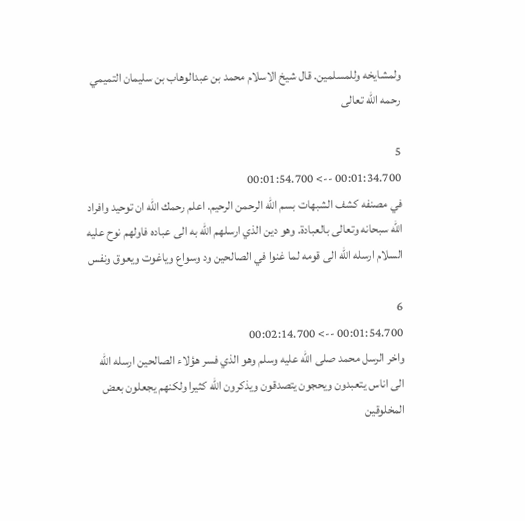ولمشايخه وللمسلمين. قال شيخ الاسلام محمد بن عبدالوهاب بن سليمان التميمي رحمه الله تعالى

5
00:01:34.700 --> 00:01:54.700
في مصنفه كشف الشبهات بسم الله الرحمن الرحيم. اعلم رحمك الله ان توحيد وافراد الله سبحانه وتعالى بالعبادة. وهو دين الذي ارسلهم الله به الى عباده فاولهم نوح عليه السلام ارسله الله الى قومه لما غنوا في الصالحين ود وسواع وياغوت ويعوق ونفس

6
00:01:54.700 --> 00:02:14.700
واخر الرسل محمد صلى الله عليه وسلم وهو الذي فسر هؤلاء الصالحين ارسله الله الى اناس يتعبدون ويحجون يتصدقون ويذكرون الله كثيرا ولكنهم يجعلون بعض المخلوقين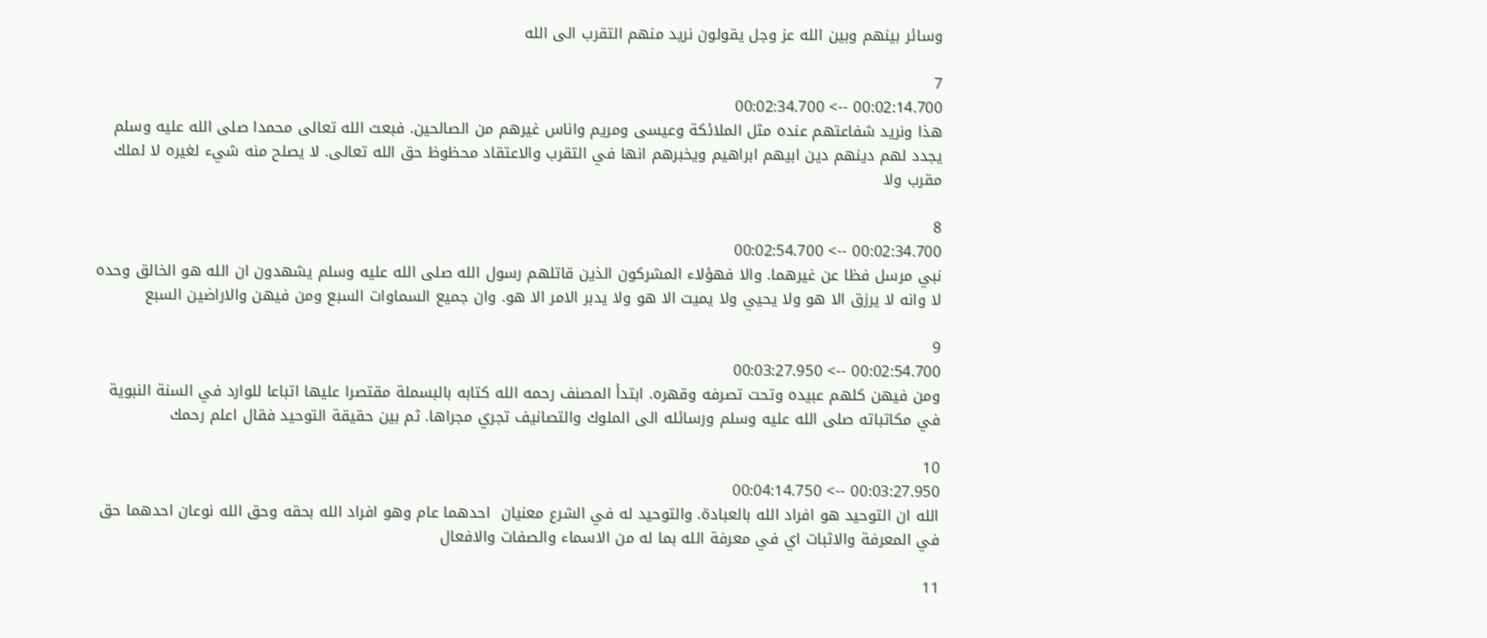وسائر بينهم وبين الله عز وجل يقولون نريد منهم التقرب الى الله

7
00:02:14.700 --> 00:02:34.700
هذا ونريد شفاعتهم عنده مثل الملائكة وعيسى ومريم واناس غيرهم من الصالحين. فبعث الله تعالى محمدا صلى الله عليه وسلم يجدد لهم دينهم دين ابيهم ابراهيم ويخبرهم انها في التقرب والاعتقاد محظوظ حق الله تعالى. لا يصلح منه شيء لغيره لا لملك مقرب ولا

8
00:02:34.700 --> 00:02:54.700
نبي مرسل فظا عن غيرهما. والا فهؤلاء المشركون الذين قاتلهم رسول الله صلى الله عليه وسلم يشهدون ان الله هو الخالق وحده لا وانه لا يرزق الا هو ولا يحيي ولا يميت الا هو ولا يدبر الامر الا هو. وان جميع السماوات السبع ومن فيهن والاراضين السبع

9
00:02:54.700 --> 00:03:27.950
ومن فيهن كلهم عبيده وتحت تصرفه وقهره. ابتدأ المصنف رحمه الله كتابه بالبسملة مقتصرا عليها اتباعا للوارد في السنة النبوية في مكاتباته صلى الله عليه وسلم ورسائله الى الملوك والتصانيف تجري مجراها. ثم بين حقيقة التوحيد فقال اعلم رحمك

10
00:03:27.950 --> 00:04:14.750
الله ان التوحيد هو افراد الله بالعبادة. والتوحيد له في الشرع معنيان  احدهما عام وهو افراد الله بحقه وحق الله نوعان احدهما حق في المعرفة والاثبات اي في معرفة الله بما له من الاسماء والصفات والافعال

11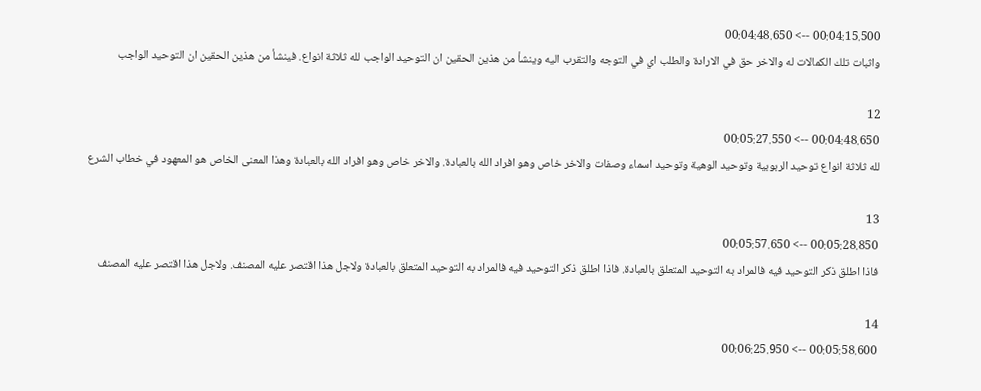00:04:15.500 --> 00:04:48.650
واثبات تلك الكمالات له والاخر حق في الارادة والطلب اي في التوجه والتقرب اليه وينشأ من هذين الحقين ان التوحيد الواجب لله ثلاثة انواع. فينشأ من هذين الحقين ان التوحيد الواجب

12
00:04:48.650 --> 00:05:27.550
لله ثلاثة انواع توحيد الربوبية وتوحيد الوهية وتوحيد اسماء وصفات والاخر خاص وهو افراد الله بالعبادة. والاخر خاص وهو افراد الله بالعبادة وهذا المعنى الخاص هو المعهود في خطاب الشرع

13
00:05:28.850 --> 00:05:57.650
فاذا اطلق ذكر التوحيد فيه فالمراد به التوحيد المتعلق بالعبادة. فاذا اطلق ذكر التوحيد فيه فالمراد به التوحيد المتعلق بالعبادة ولاجل هذا اقتصر عليه المصنف. ولاجل هذا اقتصر عليه المصنف

14
00:05:58.600 --> 00:06:25.950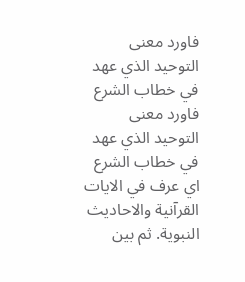فاورد معنى التوحيد الذي عهد في خطاب الشرع فاورد معنى التوحيد الذي عهد في خطاب الشرع اي عرف في الايات القرآنية والاحاديث النبوية. ثم بين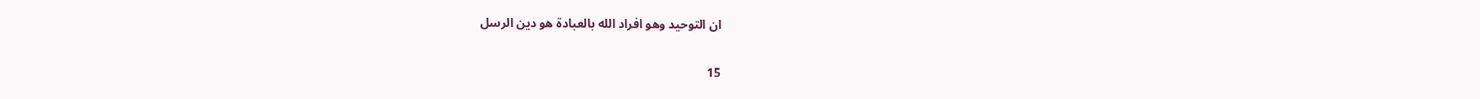ان التوحيد وهو افراد الله بالعبادة هو دين الرسل

15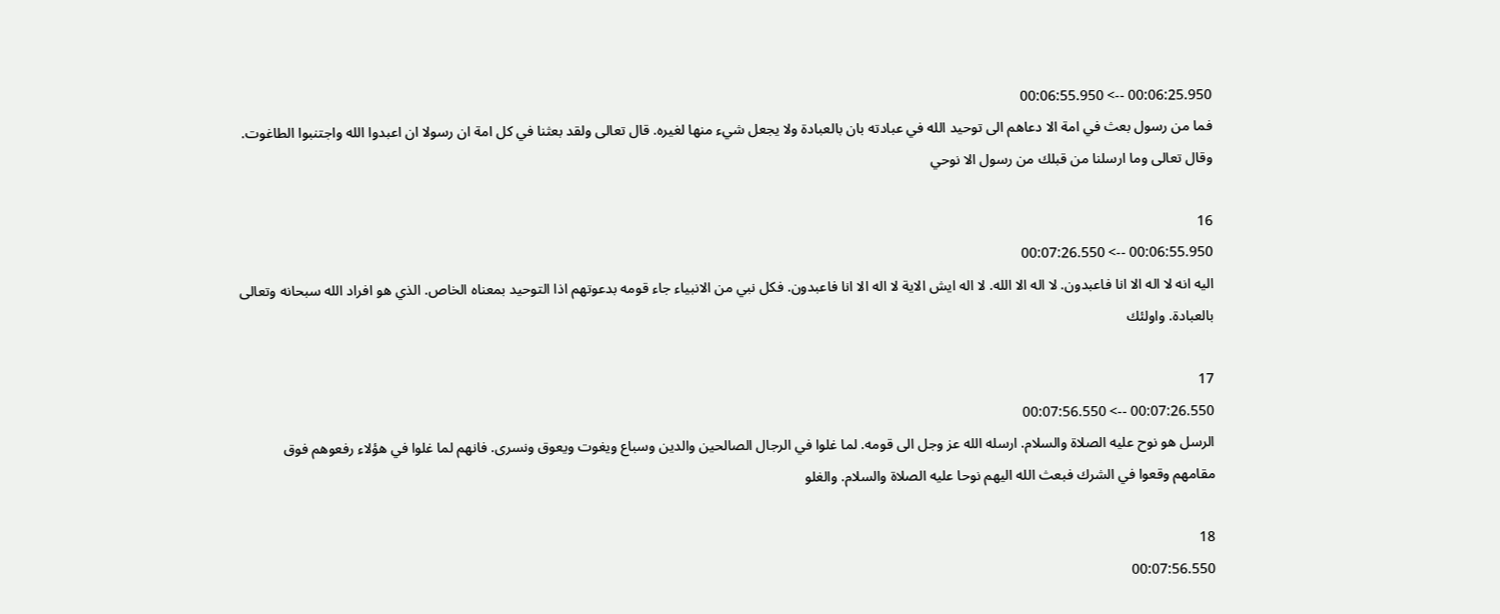00:06:25.950 --> 00:06:55.950
فما من رسول بعث في امة الا دعاهم الى توحيد الله في عبادته بان بالعبادة ولا يجعل شيء منها لغيره. قال تعالى ولقد بعثنا في كل امة ان رسولا ان اعبدوا الله واجتنبوا الطاغوت. وقال تعالى وما ارسلنا من قبلك من رسول الا نوحي

16
00:06:55.950 --> 00:07:26.550
اليه انه لا اله الا انا فاعبدون. لا اله الا الله. لا اله ايش الاية لا اله الا انا فاعبدون. فكل نبي من الانبياء جاء قومه بدعوتهم اذا التوحيد بمعناه الخاص. الذي هو افراد الله سبحانه وتعالى بالعبادة. واولئك

17
00:07:26.550 --> 00:07:56.550
الرسل هو نوح عليه الصلاة والسلام. ارسله الله عز وجل الى قومه. لما غلوا في الرجال الصالحين والدين وسباع ويغوت ويعوق ونسرى. فانهم لما غلوا في هؤلاء رفعوهم فوق مقامهم وقعوا في الشرك فبعث الله اليهم نوحا عليه الصلاة والسلام. والغلو

18
00:07:56.550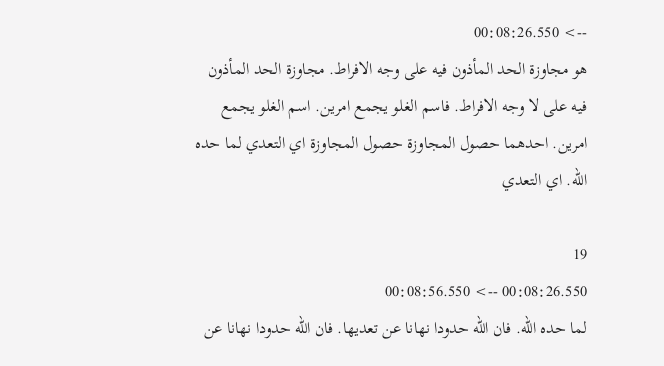--> 00:08:26.550
هو مجاوزة الحد المأذون فيه على وجه الافراط. مجاوزة الحد المأذون فيه على لا وجه الافراط. فاسم الغلو يجمع امرين. اسم الغلو يجمع امرين. احدهما حصول المجاوزة حصول المجاوزة اي التعدي لما حده الله. اي التعدي

19
00:08:26.550 --> 00:08:56.550
لما حده الله. فان الله حدودا نهانا عن تعديها. فان الله حدودا نهانا عن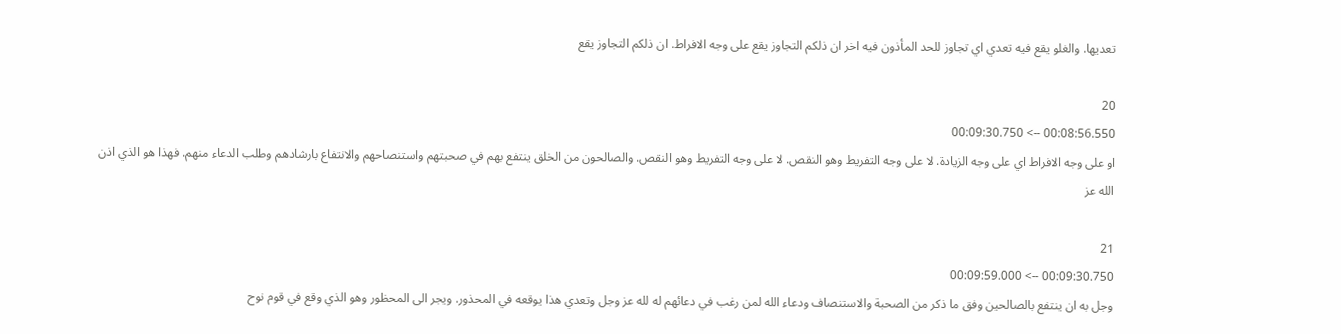تعديها. والغلو يقع فيه تعدي اي تجاوز للحد المأذون فيه اخر ان ذلكم التجاوز يقع على وجه الافراط. ان ذلكم التجاوز يقع

20
00:08:56.550 --> 00:09:30.750
او على وجه الافراط اي على وجه الزيادة. لا على وجه التفريط وهو النقص. لا على وجه التفريط وهو النقص. والصالحون من الخلق ينتفع بهم في صحبتهم واستنصاحهم والانتفاع بارشادهم وطلب الدعاء منهم. فهذا هو الذي اذن الله عز

21
00:09:30.750 --> 00:09:59.000
وجل به ان ينتفع بالصالحين وفق ما ذكر من الصحبة والاستنصاف ودعاء الله لمن رغب في دعائهم له لله عز وجل وتعدي هذا يوقعه في المحذور. ويجر الى المحظور وهو الذي وقع في قوم نوح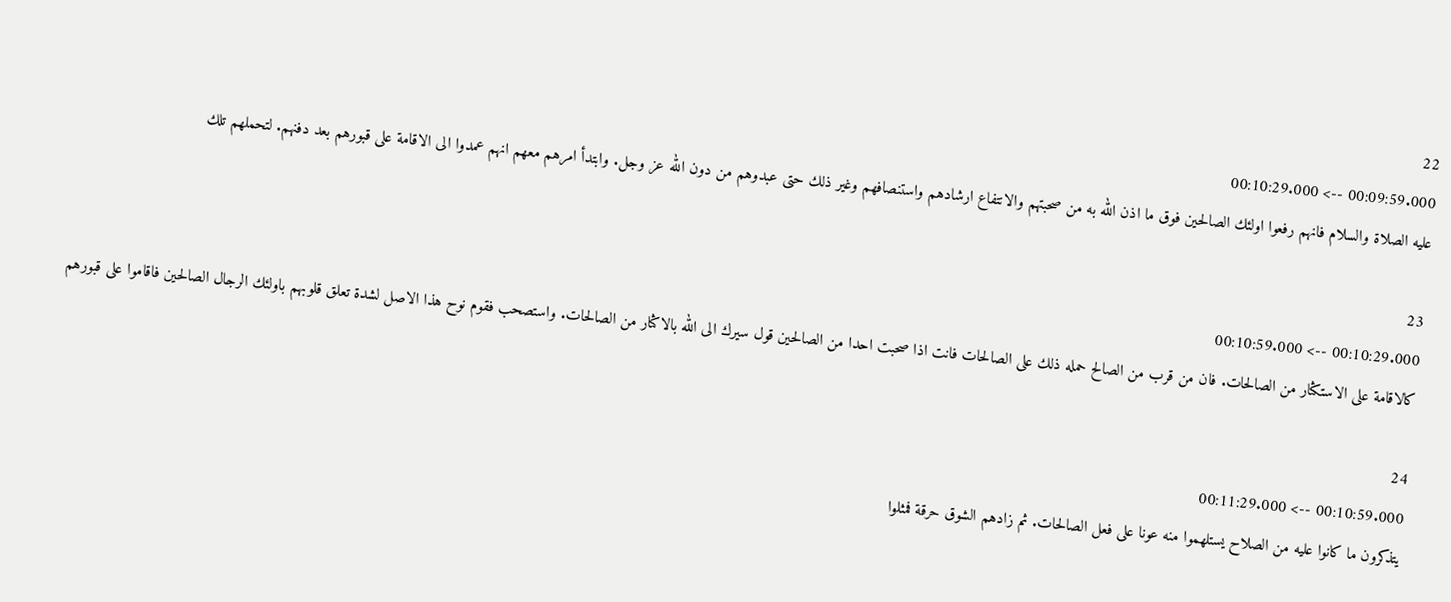22
00:09:59.000 --> 00:10:29.000
عليه الصلاة والسلام فانهم رفعوا اولئك الصالحين فوق ما اذن الله به من صحبتهم والانتفاع ارشادهم واستنصافهم وغير ذلك حتى عبدوهم من دون الله عز وجل. وابتدأ امرهم معهم انهم عمدوا الى الاقامة على قبورهم بعد دفنهم. لتحملهم تلك

23
00:10:29.000 --> 00:10:59.000
كالاقامة على الاستكثار من الصالحات. فان من قرب من الصالح حمله ذلك على الصالحات فانت اذا صحبت احدا من الصالحين قول سيرك الى الله بالاكثار من الصالحات. واستصحب فقوم نوح هذا الاصل لشدة تعلق قلوبهم باولئك الرجال الصالحين فاقاموا على قبورهم

24
00:10:59.000 --> 00:11:29.000
يتذكرون ما كانوا عليه من الصلاح يستلهموا منه عونا على فعل الصالحات. ثم زادهم الشوق حرقة فمثلوا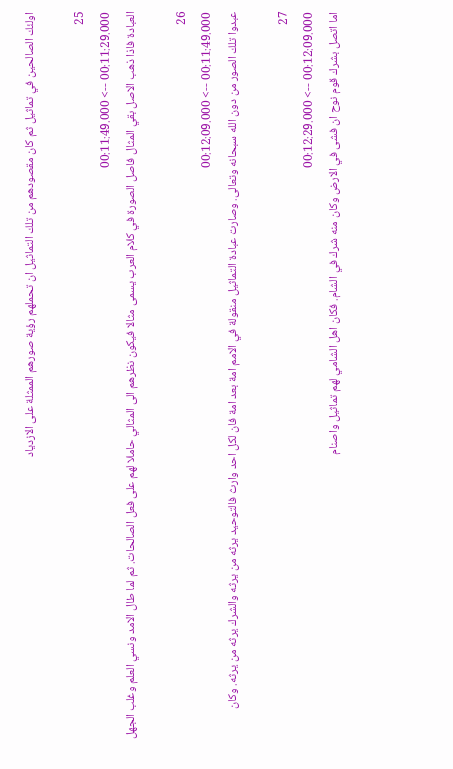اولئك الصالحين في تماثيل ثم كان مقصودهم من تلك التماثيل ان تحملهم رؤية صورهم الممثلة على الازدياد

25
00:11:29.000 --> 00:11:49.000
العبادة فاذا ذهب الاصل بقي المثال فاصل الصورة في كلام العرب يسمى مثالا فيكون نظرهم الى المثالي حاملا لهم على فعل الصالحات. ثم لما طال الامد ونسي العلم وغلب الجهل

26
00:11:49.000 --> 00:12:09.000
عبدوا تلك الصور من دون الله سبحانه وتعالى. وصارت عبادة التماثيل منقولة في الامم امة بعد امة فان لكل احد وارث فالتوحيد يرثه من يرثه والشرك يرثه من يرثه. وكان

27
00:12:09.000 --> 00:12:29.000
اما اتصل بشرك قوم نوح ان فشى في الارض وكان منه شرك في الشام. فكان اهل الشامي لهم تماثيل واصنام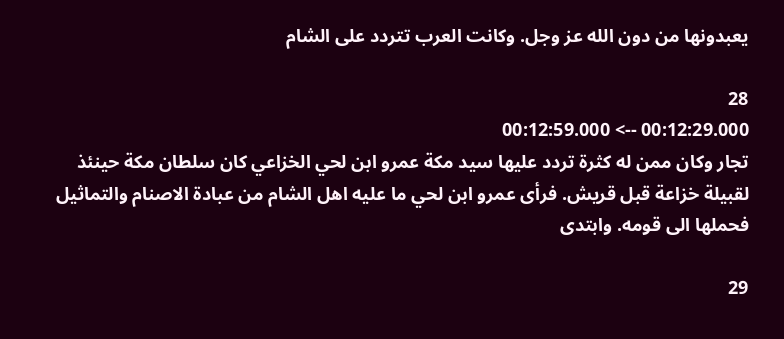يعبدونها من دون الله عز وجل. وكانت العرب تتردد على الشام

28
00:12:29.000 --> 00:12:59.000
تجار وكان ممن له كثرة تردد عليها سيد مكة عمرو ابن لحي الخزاعي كان سلطان مكة حينئذ لقبيلة خزاعة قبل قريش. فرأى عمرو ابن لحي ما عليه اهل الشام من عبادة الاصنام والتماثيل فحملها الى قومه. وابتدى

29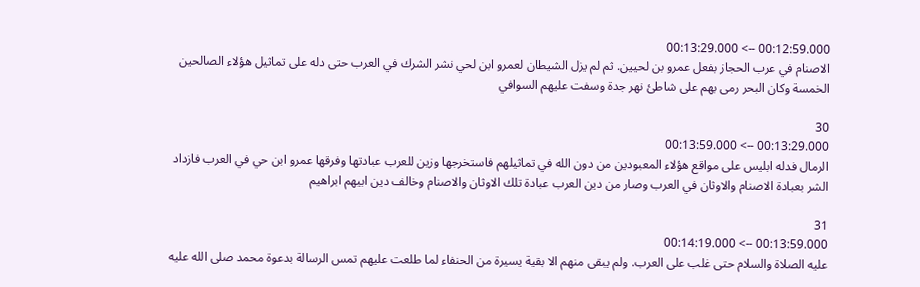00:12:59.000 --> 00:13:29.000
الاصنام في عرب الحجاز بفعل عمرو بن لحيين. ثم لم يزل الشيطان لعمرو ابن لحي نشر الشرك في العرب حتى دله على تماثيل هؤلاء الصالحين الخمسة وكان البحر رمى بهم على شاطئ نهر جدة وسفت عليهم السوافي

30
00:13:29.000 --> 00:13:59.000
الرمال فدله ابليس على مواقع هؤلاء المعبودين من دون الله في تماثيلهم فاستخرجها وزين للعرب عبادتها وفرقها عمرو ابن حي في العرب فازداد الشر بعبادة الاصنام والاوثان في العرب وصار من دين العرب عبادة تلك الاوثان والاصنام وخالف دين ابيهم ابراهيم

31
00:13:59.000 --> 00:14:19.000
عليه الصلاة والسلام حتى غلب على العرب. ولم يبقى منهم الا بقية يسيرة من الحنفاء لما طلعت عليهم تمس الرسالة بدعوة محمد صلى الله عليه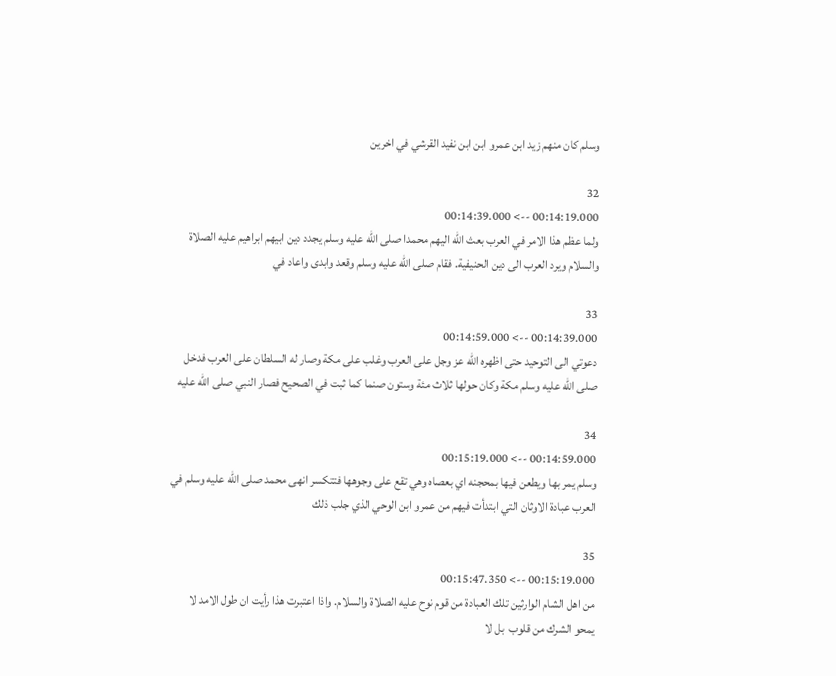وسلم كان منهم زيد ابن عمرو ابن ابن نفيد القرشي في اخرين

32
00:14:19.000 --> 00:14:39.000
ولما عظم هذا الامر في العرب بعث الله اليهم محمدا صلى الله عليه وسلم يجدد دين ابيهم ابراهيم عليه الصلاة والسلام ويرد العرب الى دين الحنيفية. فقام صلى الله عليه وسلم وقعد وابدى واعاد في

33
00:14:39.000 --> 00:14:59.000
دعوتي الى التوحيد حتى اظهره الله عز وجل على العرب وغلب على مكة وصار له السلطان على العرب فدخل صلى الله عليه وسلم مكة وكان حولها ثلاث مئة وستون صنما كما ثبت في الصحيح فصار النبي صلى الله عليه

34
00:14:59.000 --> 00:15:19.000
وسلم يمر بها ويطعن فيها بمحجنه اي بعصاه وهي تقع على وجوهها فتتكسر انهى محمد صلى الله عليه وسلم في العرب عبادة الاوثان التي ابتدأت فيهم من عمرو ابن الوحي الذي جلب ذلك

35
00:15:19.000 --> 00:15:47.350
من اهل الشام الوارثين تلك العبادة من قوم نوح عليه الصلاة والسلام. واذا اعتبرت هذا رأيت ان طول الامد لا يمحو الشرك من قلوب  بل لا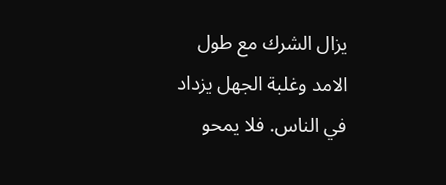يزال الشرك مع طول الامد وغلبة الجهل يزداد في الناس. فلا يمحو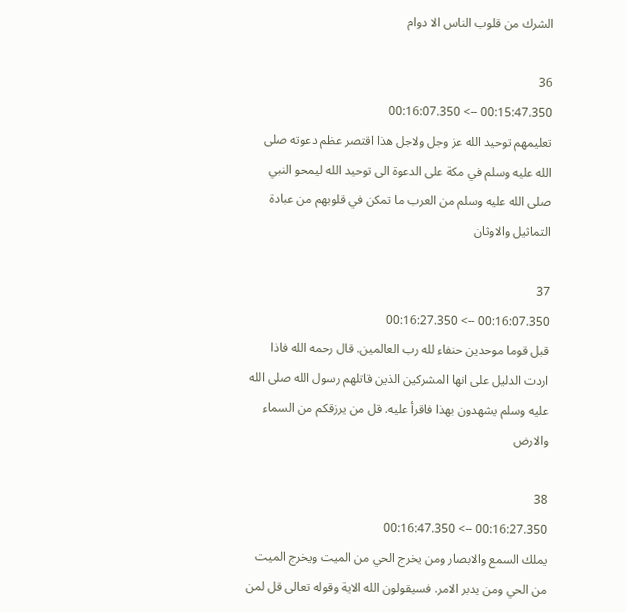الشرك من قلوب الناس الا دوام

36
00:15:47.350 --> 00:16:07.350
تعليمهم توحيد الله عز وجل ولاجل هذا اقتصر عظم دعوته صلى الله عليه وسلم في مكة على الدعوة الى توحيد الله ليمحو النبي صلى الله عليه وسلم من العرب ما تمكن في قلوبهم من عبادة التماثيل والاوثان

37
00:16:07.350 --> 00:16:27.350
قبل قوما موحدين حنفاء لله رب العالمين. قال رحمه الله فاذا اردت الدليل على انها المشركين الذين قاتلهم رسول الله صلى الله عليه وسلم يشهدون بهذا فاقرأ عليه. قل من يرزقكم من السماء والارض

38
00:16:27.350 --> 00:16:47.350
يملك السمع والابصار ومن يخرج الحي من الميت ويخرج الميت من الحي ومن يدبر الامر. فسيقولون الله الاية وقوله تعالى قل لمن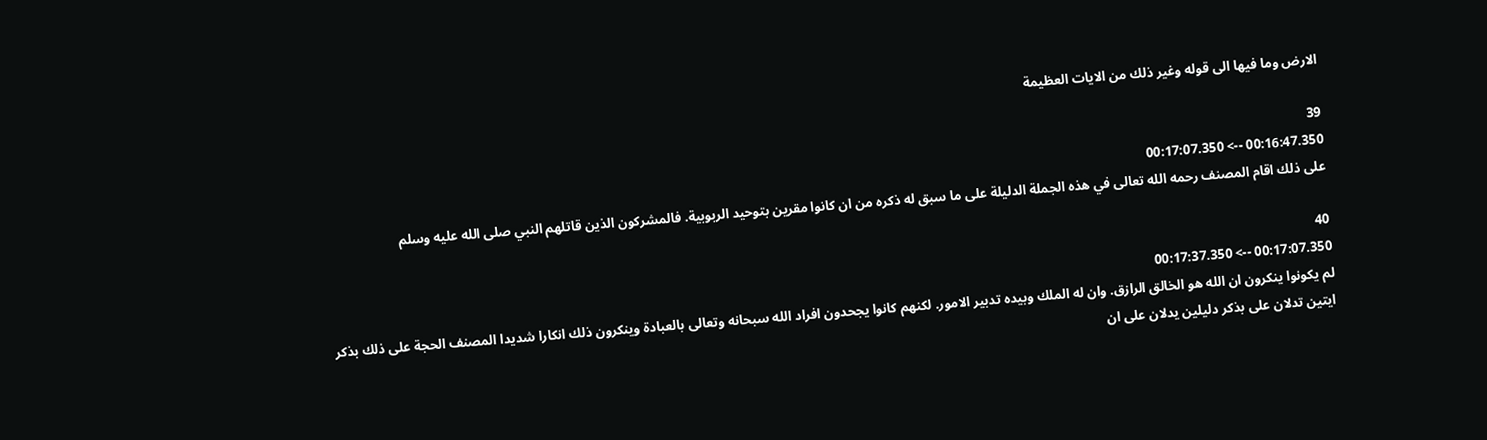الارض وما فيها الى قوله وغير ذلك من الايات العظيمة

39
00:16:47.350 --> 00:17:07.350
على ذلك اقام المصنف رحمه الله تعالى في هذه الجملة الدليلة على ما سبق له ذكره من ان كانوا مقرين بتوحيد الربوبية. فالمشركون الذين قاتلهم النبي صلى الله عليه وسلم

40
00:17:07.350 --> 00:17:37.350
لم يكونوا ينكرون ان الله هو الخالق الرازق. وان له الملك وبيده تدبير الامور. لكنهم كانوا يجحدون افراد الله سبحانه وتعالى بالعبادة وينكرون ذلك انكارا شديدا المصنف الحجة على ذلك بذكر ايتين تدلان على بذكر دليلين يدلان على ان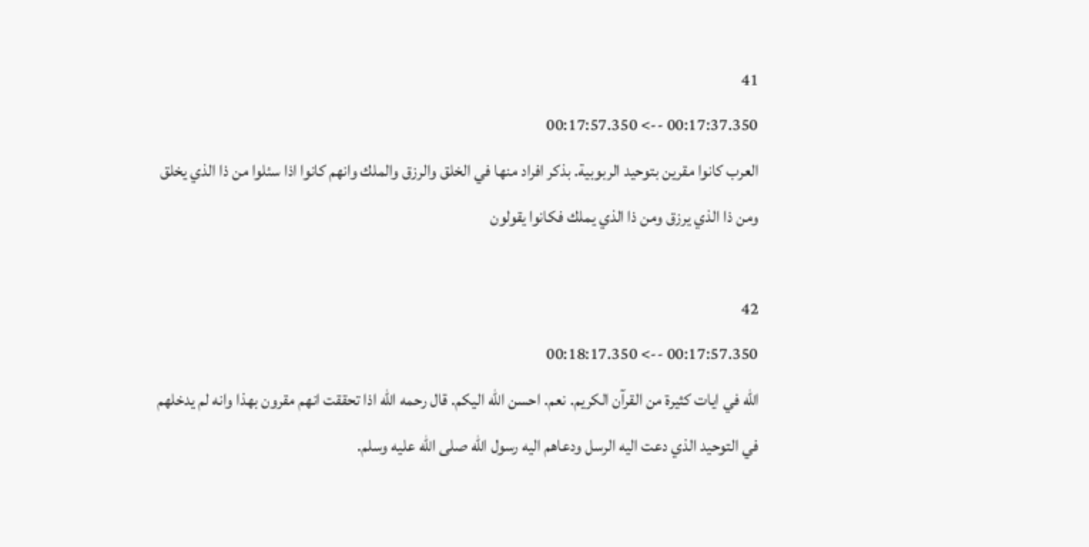41
00:17:37.350 --> 00:17:57.350
العرب كانوا مقرين بتوحيد الربوبية. بذكر افراد منها في الخلق والرزق والملك وانهم كانوا اذا سئلوا من ذا الذي يخلق ومن ذا الذي يرزق ومن ذا الذي يملك فكانوا يقولون

42
00:17:57.350 --> 00:18:17.350
الله في ايات كثيرة من القرآن الكريم. نعم. احسن الله اليكم. قال رحمه الله اذا تحققت انهم مقرون بهذا وانه لم يدخلهم في التوحيد الذي دعت اليه الرسل ودعاهم اليه رسول الله صلى الله عليه وسلم.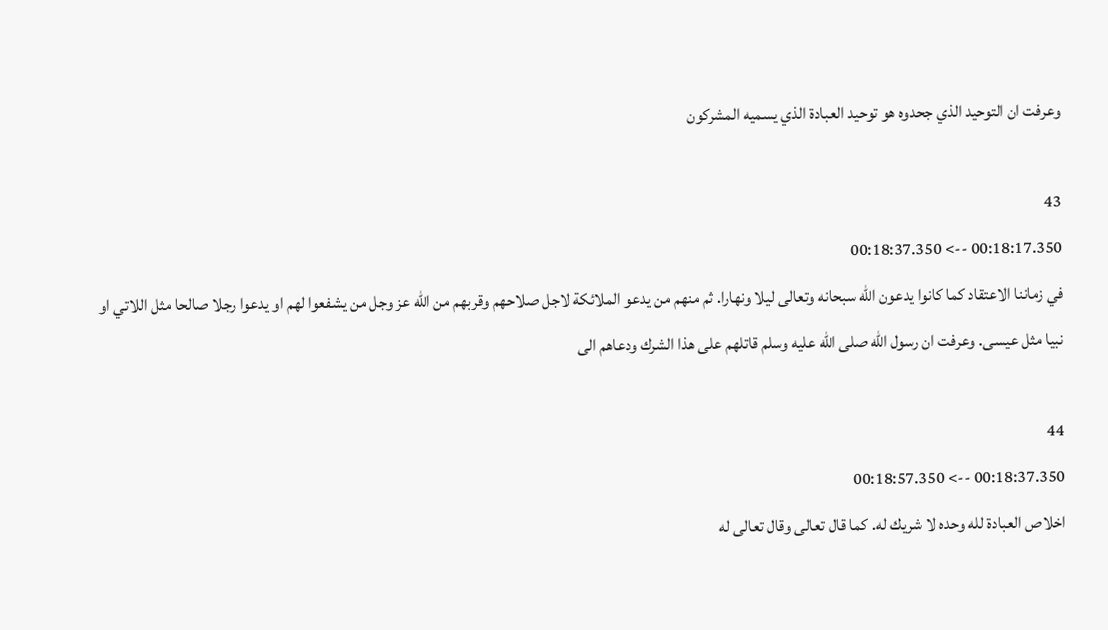وعرفت ان التوحيد الذي جحدوه هو توحيد العبادة الذي يسميه المشركون

43
00:18:17.350 --> 00:18:37.350
في زماننا الاعتقاد كما كانوا يدعون الله سبحانه وتعالى ليلا ونهارا. ثم منهم من يدعو الملائكة لاجل صلاحهم وقربهم من الله عز وجل من يشفعوا لهم او يدعوا رجلا صالحا مثل اللاتي او نبيا مثل عيسى. وعرفت ان رسول الله صلى الله عليه وسلم قاتلهم على هذا الشرك ودعاهم الى

44
00:18:37.350 --> 00:18:57.350
اخلاص العبادة لله وحده لا شريك له. كما قال تعالى وقال تعالى له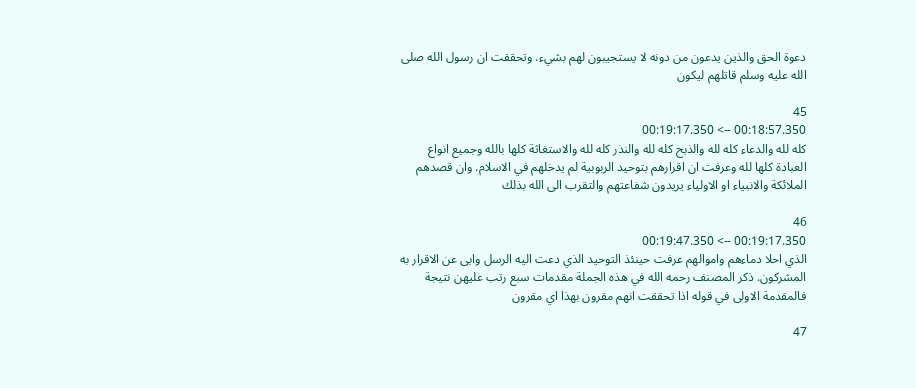دعوة الحق والذين يدعون من دونه لا يستجيبون لهم بشيء. وتحققت ان رسول الله صلى الله عليه وسلم قاتلهم ليكون

45
00:18:57.350 --> 00:19:17.350
كله لله والدعاء كله لله والذبح كله لله والنذر كله لله والاستغاثة كلها بالله وجميع انواع العبادة كلها لله وعرفت ان اقرارهم بتوحيد الربوبية لم يدخلهم في الاسلام. وان قصدهم الملائكة والانبياء او الاولياء يريدون شفاعتهم والتقرب الى الله بذلك

46
00:19:17.350 --> 00:19:47.350
الذي احلا دماءهم واموالهم عرفت حينئذ التوحيد الذي دعت اليه الرسل وابى عن الاقرار به المشركون. ذكر المصنف رحمه الله في هذه الجملة مقدمات سبع رتب عليهن نتيجة فالمقدمة الاولى في قوله اذا تحققت انهم مقرون بهذا اي مقرون

47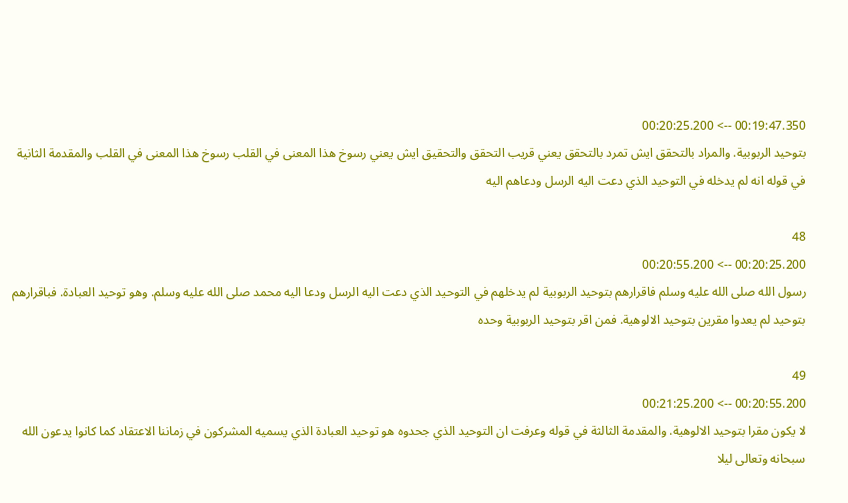00:19:47.350 --> 00:20:25.200
بتوحيد الربوبية. والمراد بالتحقق ايش تمرد بالتحقق يعني قريب التحقق والتحقيق ايش يعني رسوخ هذا المعنى في القلب رسوخ هذا المعنى في القلب والمقدمة الثانية في قوله انه لم يدخله في التوحيد الذي دعت اليه الرسل ودعاهم اليه

48
00:20:25.200 --> 00:20:55.200
رسول الله صلى الله عليه وسلم فاقرارهم بتوحيد الربوبية لم يدخلهم في التوحيد الذي دعت اليه الرسل ودعا اليه محمد صلى الله عليه وسلم. وهو توحيد العبادة. فباقرارهم بتوحيد لم يعدوا مقرين بتوحيد الالوهية. فمن اقر بتوحيد الربوبية وحده

49
00:20:55.200 --> 00:21:25.200
لا يكون مقرا بتوحيد الالوهية. والمقدمة الثالثة في قوله وعرفت ان التوحيد الذي جحدوه هو توحيد العبادة الذي يسميه المشركون في زماننا الاعتقاد كما كانوا يدعون الله سبحانه وتعالى ليلا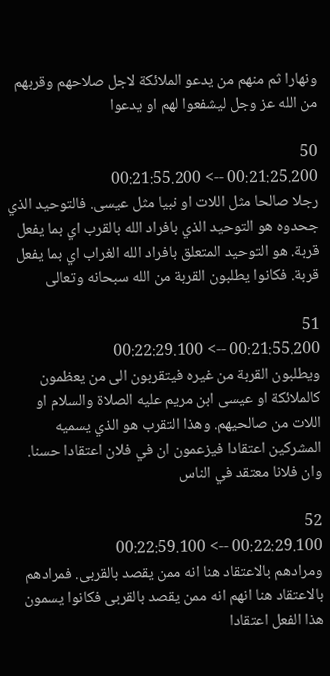ونهارا ثم منهم من يدعو الملائكة لاجل صلاحهم وقربهم من الله عز وجل ليشفعوا لهم او يدعوا

50
00:21:25.200 --> 00:21:55.200
رجلا صالحا مثل اللات او نبيا مثل عيسى. فالتوحيد الذي جحدوه هو التوحيد الذي بافراد الله بالقرب اي بما يفعل قربة. هو التوحيد المتعلق بافراد الله الغراب اي بما يفعل قربة. فكانوا يطلبون القربة من الله سبحانه وتعالى

51
00:21:55.200 --> 00:22:29.100
ويطلبون القربة من غيره فيتقربون الى من يعظمون كالملائكة او عيسى ابن مريم عليه الصلاة والسلام او اللات من صالحيهم. وهذا التقرب هو الذي يسميه المشركين اعتقادا فيزعمون ان في فلان اعتقادا حسنا. وان فلانا معتقد في الناس

52
00:22:29.100 --> 00:22:59.100
ومرادهم بالاعتقاد هنا انه ممن يقصد بالقربى. فمرادهم بالاعتقاد هنا انهم انه ممن يقصد بالقربى فكانوا يسمون هذا الفعل اعتقادا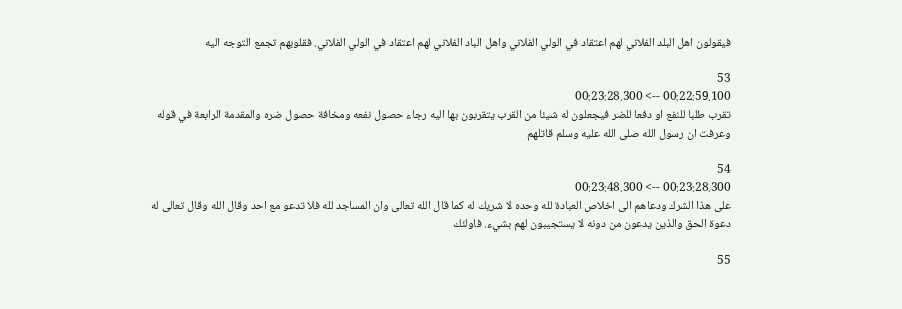فيقولون اهل البلد الفلاني لهم اعتقاد في الولي الفلاني واهل الباد الفلاني لهم اعتقاد في الولي الفلاني. فقلوبهم تجمع التوجه اليه

53
00:22:59.100 --> 00:23:28.300
تقرب طلبا للنفع او دفعا للضر فيجعلون له شيئا من القرب يتقربون بها اليه رجاء حصول نفعه ومخافة حصول ضره والمقدمة الرابعة في قوله وعرفت ان رسول الله صلى الله عليه وسلم قاتلهم

54
00:23:28.300 --> 00:23:48.300
على هذا الشرك ودعاهم الى اخلاص العبادة لله وحده لا شريك له كما قال الله تعالى وان المساجد لله فلا تدعو مع احد وقال الله وقال تعالى له دعوة الحق والذين يدعون من دونه لا يستجيبون لهم بشيء. فاولئك

55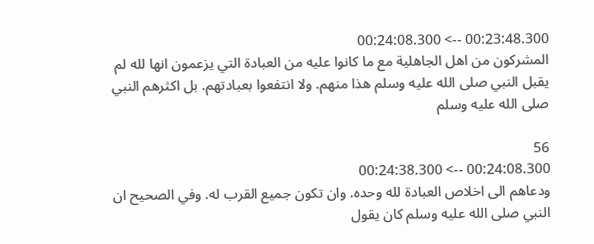00:23:48.300 --> 00:24:08.300
المشركون من اهل الجاهلية مع ما كانوا عليه من العبادة التي يزعمون انها لله لم يقبل النبي صلى الله عليه وسلم هذا منهم. ولا انتفعوا بعبادتهم. بل اكثرهم النبي صلى الله عليه وسلم

56
00:24:08.300 --> 00:24:38.300
ودعاهم الى اخلاص العبادة لله وحده. وان تكون جميع القرب له. وفي الصحيح ان النبي صلى الله عليه وسلم كان يقول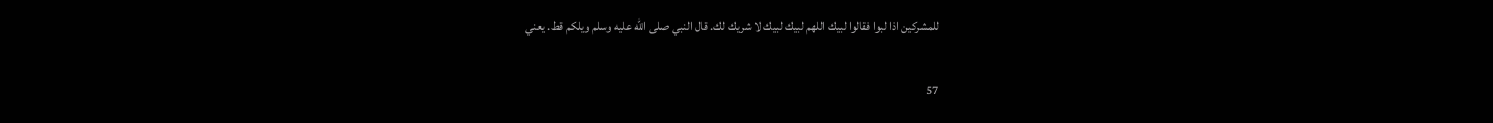للمشركين اذا لبوا فقالوا لبيك اللهم لبيك لبيك لا شريك لك. قال النبي صلى الله عليه وسلم ويلكم قط. يعني

57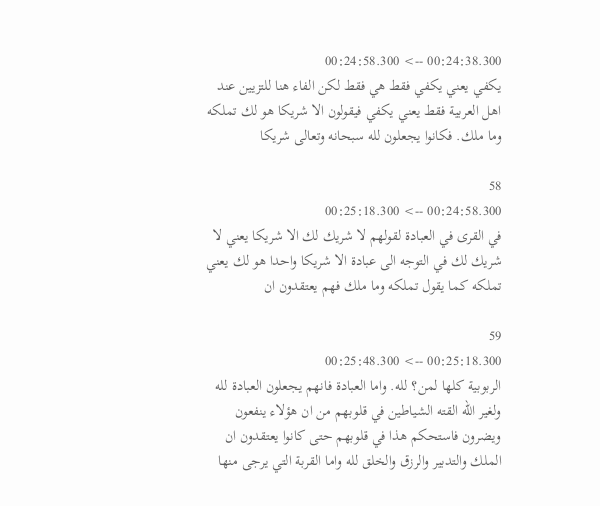00:24:38.300 --> 00:24:58.300
يكفي يعني يكفي فقط هي فقط لكن الفاء هنا للتزيين عند اهل العربية فقط يعني يكفي فيقولون الا شريكا هو لك تملكه وما ملك. فكانوا يجعلون لله سبحانه وتعالى شريكا

58
00:24:58.300 --> 00:25:18.300
في القرى في العبادة لقولهم لا شريك لك الا شريكا يعني لا شريك لك في التوجه الى عبادة الا شريكا واحدا هو لك يعني تملكه كما يقول تملكه وما ملك فهم يعتقدون ان

59
00:25:18.300 --> 00:25:48.300
الربوبية كلها لمن؟ لله. واما العبادة فانهم يجعلون العبادة لله ولغير الله القته الشياطين في قلوبهم من ان هؤلاء ينفعون ويضرون فاستحكم هذا في قلوبهم حتى كانوا يعتقدون ان الملك والتدبير والرزق والخلق لله واما القربة التي يرجى منها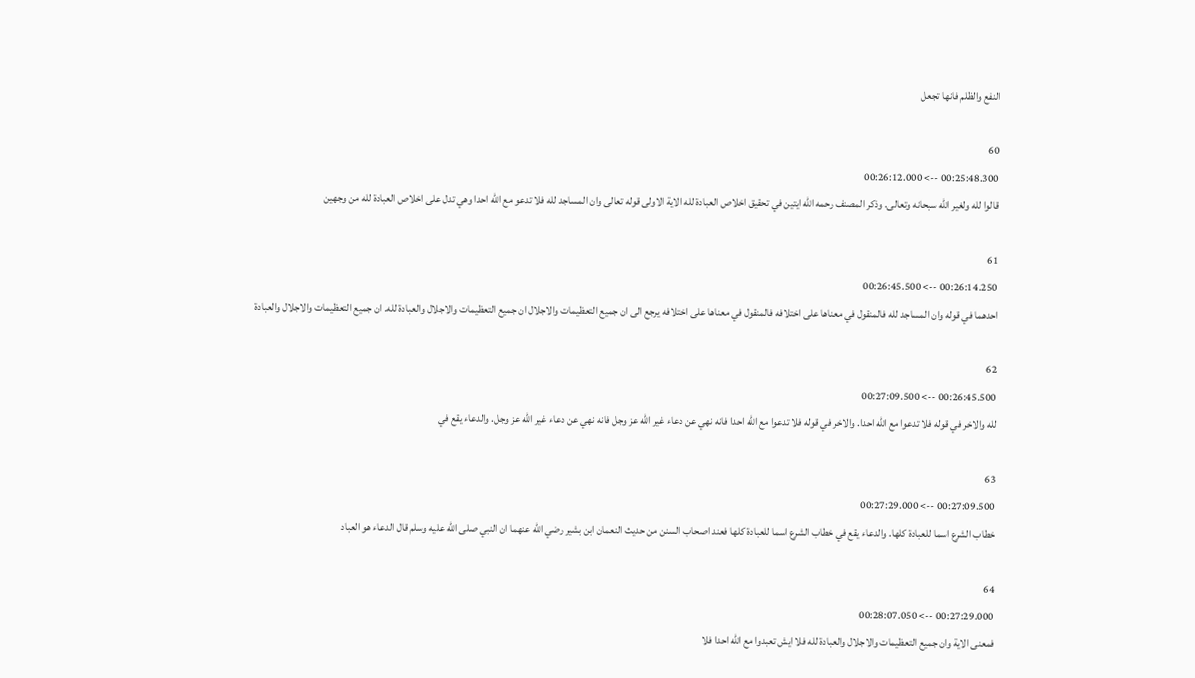النفع والظلم فانها تجعل

60
00:25:48.300 --> 00:26:12.000
قالوا لله ولغير الله سبحانه وتعالى. وذكر المصنف رحمه الله ايتين في تحقيق اخلاص العبادة لله الاية الاولى قوله تعالى وان المساجد لله فلا تدعو مع الله احدا وهي تدل على اخلاص العبادة لله من وجهين

61
00:26:14.250 --> 00:26:45.500
احدهما في قوله وان المساجد لله فالمنقول في معناها على اختلافه فالمنقول في معناها على اختلافه يرجع الى ان جميع التعظيمات والاجلال ان جميع التعظيمات والاجلال والعبادة لله. ان جميع التعظيمات والاجلال والعبادة

62
00:26:45.500 --> 00:27:09.500
لله والاخر في قوله فلا تدعوا مع الله احدا. والاخر في قوله فلا تدعوا مع الله احدا فانه نهي عن دعاء غير الله عز وجل فانه نهي عن دعاء غير الله عز وجل. والدعاء يقع في

63
00:27:09.500 --> 00:27:29.000
خطاب الشرع اسما للعبادة كلها. والدعاء يقع في خطاب الشرع اسما للعبادة كلها فعند اصحاب السنن من حديث النعمان ابن بشير رضي الله عنهما ان النبي صلى الله عليه وسلم قال الدعاء هو العباد

64
00:27:29.000 --> 00:28:07.050
فمعنى الاية وان جميع التعظيمات والاجلال والعبادة لله فلا ايش تعبدوا مع الله احدا فلا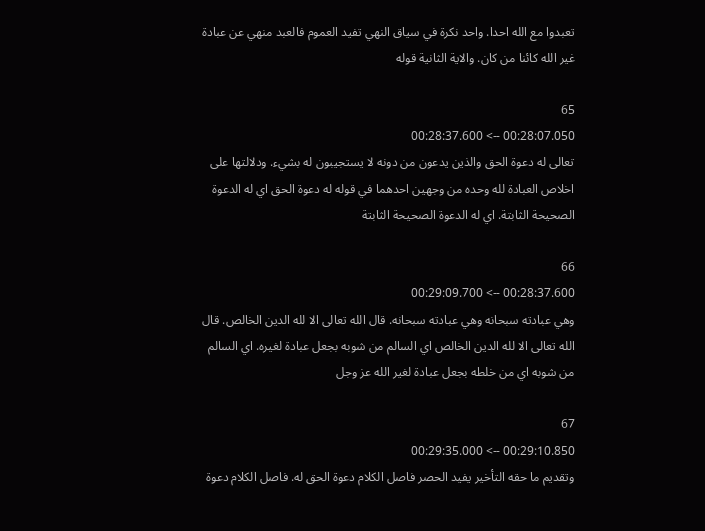تعبدوا مع الله احدا. واحد نكرة في سياق النهي تفيد العموم فالعبد منهي عن عبادة غير الله كائنا من كان. والاية الثانية قوله

65
00:28:07.050 --> 00:28:37.600
تعالى له دعوة الحق والذين يدعون من دونه لا يستجيبون له بشيء. ودلالتها على اخلاص العبادة لله وحده من وجهين احدهما في قوله له دعوة الحق اي له الدعوة الصحيحة الثابتة. اي له الدعوة الصحيحة الثابتة

66
00:28:37.600 --> 00:29:09.700
وهي عبادته سبحانه وهي عبادته سبحانه. قال الله تعالى الا لله الدين الخالص. قال الله تعالى الا لله الدين الخالص اي السالم من شوبه بجعل عبادة لغيره. اي السالم من شوبه اي من خلطه بجعل عبادة لغير الله عز وجل

67
00:29:10.850 --> 00:29:35.000
وتقديم ما حقه التأخير يفيد الحصر فاصل الكلام دعوة الحق له. فاصل الكلام دعوة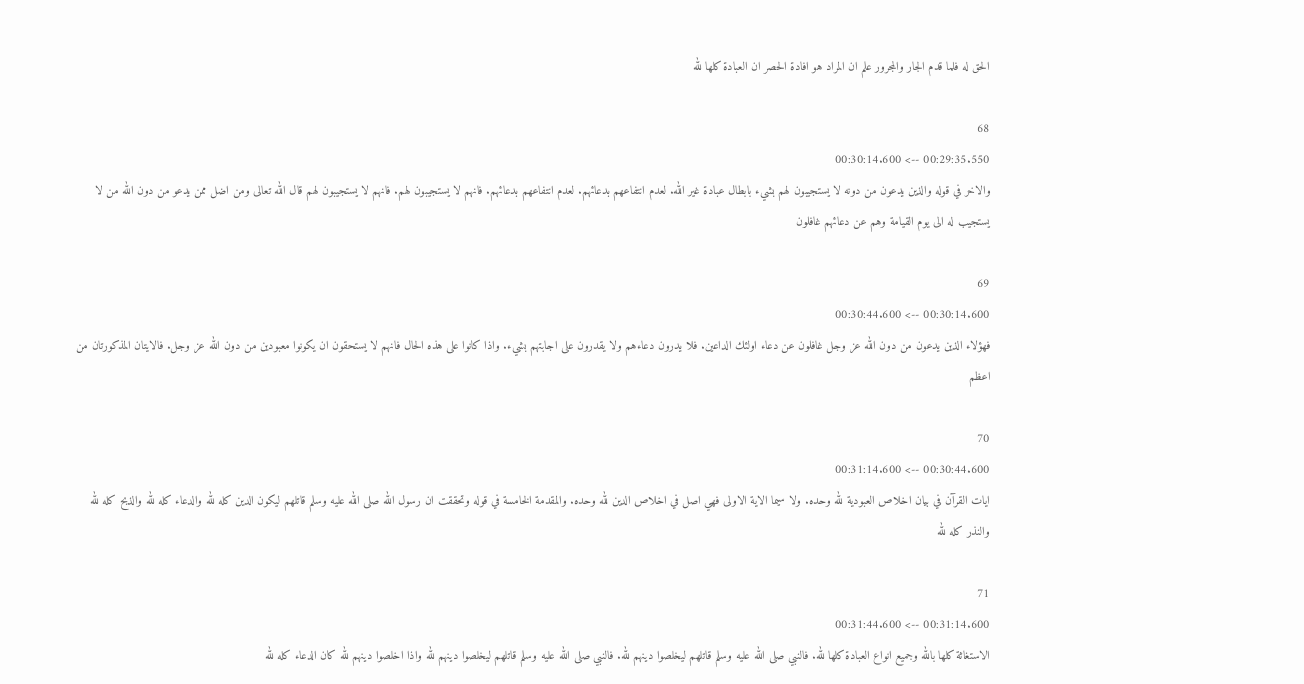الحق له فلما قدم الجار والمجرور علم ان المراد هو افادة الحصر ان العبادة كلها لله

68
00:29:35.550 --> 00:30:14.600
والاخر في قوله والذين يدعون من دونه لا يستجيبون لهم بشيء بابطال عبادة غير الله. لعدم انتفاعهم بدعائهم. لعدم انتفاعهم بدعائهم. فانهم لا يستجيبون لهم. فانهم لا يستجيبون لهم قال الله تعالى ومن اضل ممن يدعو من دون الله من لا يستجيب له الى يوم القيامة وهم عن دعائهم غافلون

69
00:30:14.600 --> 00:30:44.600
فهؤلاء الذين يدعون من دون الله عز وجل غافلون عن دعاء اولئك الداعين. فلا يدرون دعاءهم ولا يقدرون على اجابتهم بشيء. واذا كانوا على هذه الحال فانهم لا يستحقون ان يكونوا معبودين من دون الله عز وجل. فالايتان المذكورتان من اعظم

70
00:30:44.600 --> 00:31:14.600
ايات القرآن في بيان اخلاص العبودية لله وحده. ولا سيما الاية الاولى فهي اصل في اخلاص الدين لله وحده. والمقدمة الخامسة في قوله وتحققت ان رسول الله صلى الله عليه وسلم قاتلهم ليكون الدين كله لله والدعاء كله لله والذبح كله لله والنذر كله لله

71
00:31:14.600 --> 00:31:44.600
الاستغاثة كلها بالله وجميع انواع العبادة كلها لله. فالنبي صلى الله عليه وسلم قاتلهم ليخلصوا دينهم لله. فالنبي صلى الله عليه وسلم قاتلهم ليخلصوا دينهم لله واذا اخلصوا دينهم لله كان الدعاء كله لله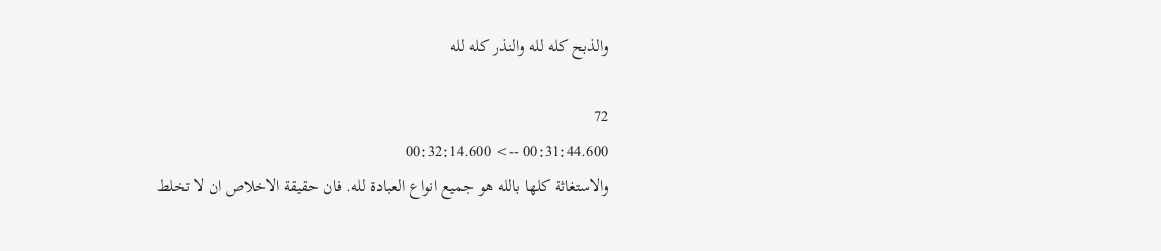والذبح كله لله والنذر كله لله

72
00:31:44.600 --> 00:32:14.600
والاستغاثة كلها بالله هو جميع انواع العبادة لله. فان حقيقة الاخلاص ان لا تخلط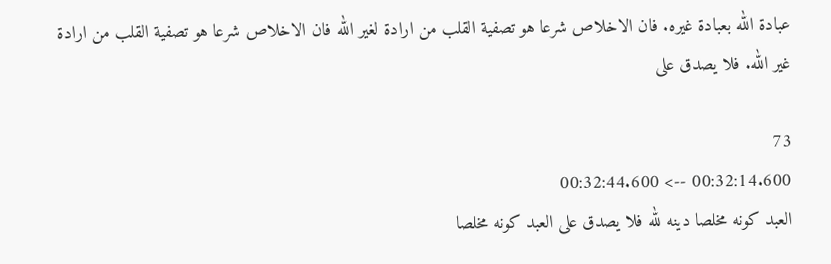عبادة الله بعبادة غيره. فان الاخلاص شرعا هو تصفية القلب من ارادة لغير الله فان الاخلاص شرعا هو تصفية القلب من ارادة غير الله. فلا يصدق على

73
00:32:14.600 --> 00:32:44.600
العبد كونه مخلصا دينه لله فلا يصدق على العبد كونه مخلصا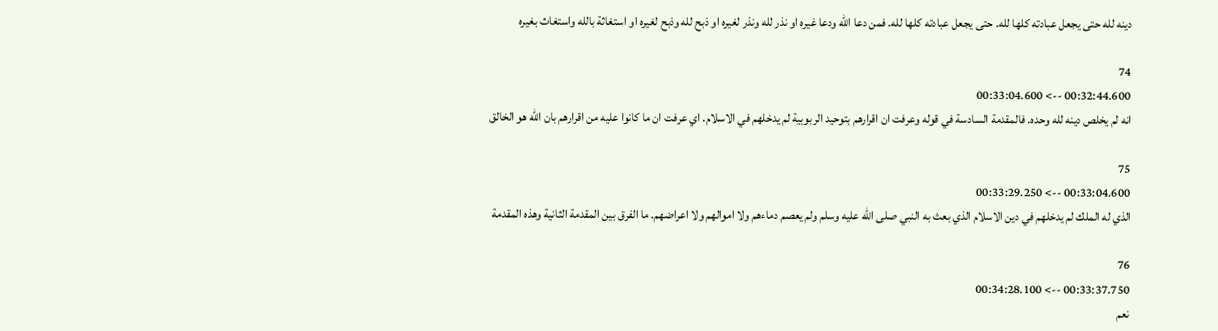دينه لله حتى يجعل عبادته كلها لله. حتى يجعل عبادته كلها لله. فمن دعا الله ودعا غيره او نذر لله ونذر لغيره او ذبح لله وذبح لغيره او استغاثة بالله واستغاث بغيره

74
00:32:44.600 --> 00:33:04.600
انه لم يخلص دينه لله وحده. فالمقدمة السادسة في قوله وعرفت ان اقرارهم بتوحيد الربوبية لم يدخلهم في الاسلام. اي عرفت ان ما كانوا عليه من اقرارهم بان الله هو الخالق

75
00:33:04.600 --> 00:33:29.250
الذي له الملك لم يدخلهم في دين الاسلام الذي بعث به النبي صلى الله عليه وسلم ولم يعصم دماءهم ولا اموالهم ولا اعراضهم. ما الفرق بين المقدمة الثانية وهذه المقدمة

76
00:33:37.750 --> 00:34:28.100
نعم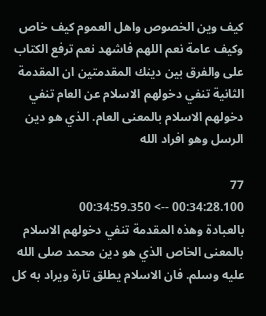كيف وين الخصوص واهل العموم كيف خاص وكيف عامة نعم اللهم فاشهد نعم ترفع الكتاب على والفرق بين دينك المقدمتين ان المقدمة الثانية تنفي دخولهم الاسلام عن العام تنفي دخولهم الاسلام بالمعنى العام. الذي هو دين الرسل وهو افراد الله

77
00:34:28.100 --> 00:34:59.350
بالعبادة وهذه المقدمة تنفي دخولهم الاسلام بالمعنى الخاص الذي هو دين محمد صلى الله عليه وسلم. فان الاسلام يطلق تارة ويراد به كل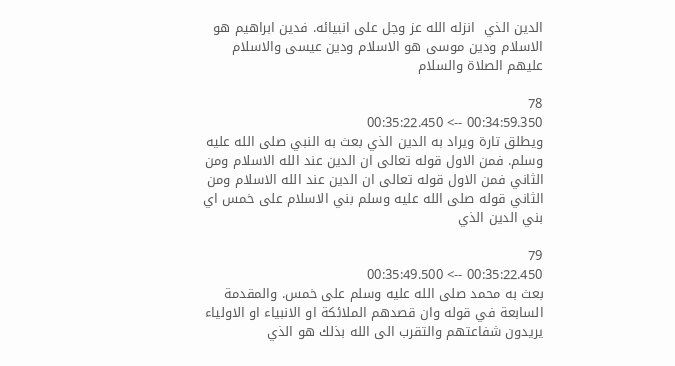الدين الذي  انزله الله عز وجل على انبيائه. فدين ابراهيم هو الاسلام ودين موسى هو الاسلام ودين عيسى والاسلام عليهم الصلاة والسلام

78
00:34:59.350 --> 00:35:22.450
ويطلق تارة ويراد به الدين الذي بعث به النبي صلى الله عليه وسلم. فمن الاول قوله تعالى ان الدين عند الله الاسلام ومن الثاني فمن الاول قوله تعالى ان الدين عند الله الاسلام ومن الثاني قوله صلى الله عليه وسلم بني الاسلام على خمس اي بني الدين الذي

79
00:35:22.450 --> 00:35:49.500
بعث به محمد صلى الله عليه وسلم على خمس. والمقدمة السابعة في قوله وان قصدهم الملائكة او الانبياء او الاولياء يريدون شفاعتهم والتقرب الى الله بذلك هو الذي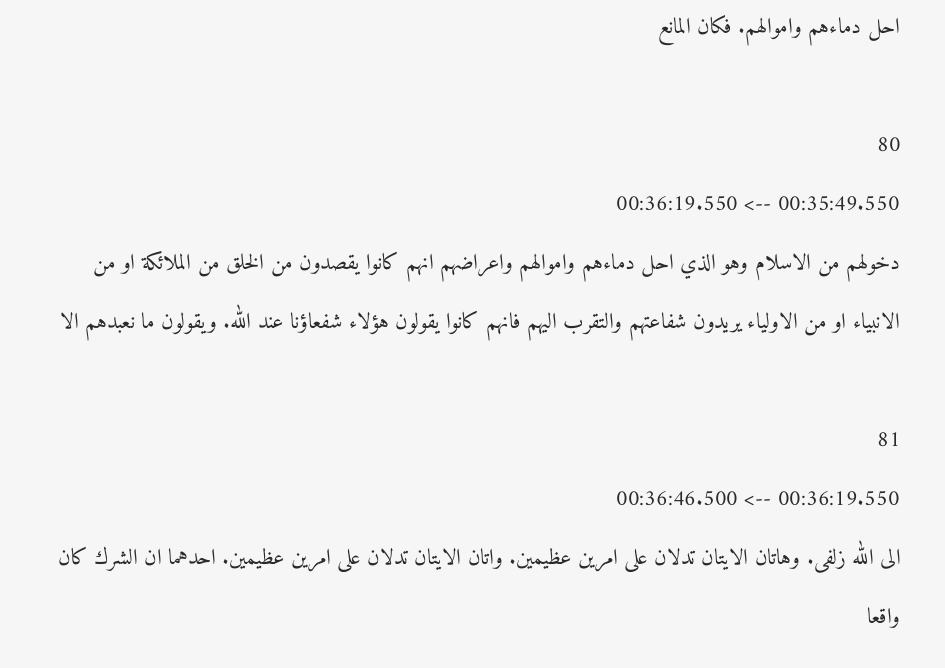احل دماءهم واموالهم. فكان المانع

80
00:35:49.550 --> 00:36:19.550
دخولهم من الاسلام وهو الذي احل دماءهم واموالهم واعراضهم انهم كانوا يقصدون من الخلق من الملائكة او من الانبياء او من الاولياء يريدون شفاعتهم والتقرب اليهم فانهم كانوا يقولون هؤلاء شفعاؤنا عند الله. ويقولون ما نعبدهم الا

81
00:36:19.550 --> 00:36:46.500
الى الله زلفى. وهاتان الايتان تدلان على امرين عظيمين. واتان الايتان تدلان على امرين عظيمين. احدهما ان الشرك كان واقعا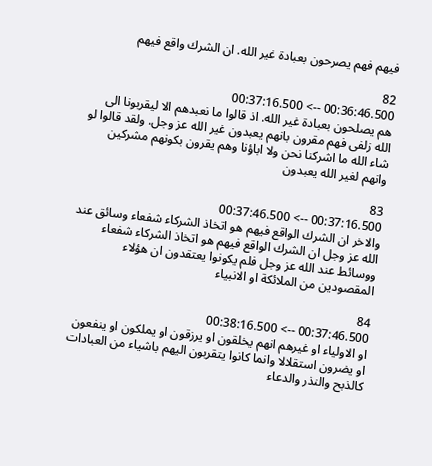فيهم فهم يصرحون بعبادة غير الله. ان الشرك واقع فيهم

82
00:36:46.500 --> 00:37:16.500
هم يصلحون بعبادة غير الله. اذ قالوا ما نعبدهم الا ليقربونا الى الله زلفى فهم مقرون بانهم يعبدون غير الله عز وجل. ولقد قالوا لو شاء الله ما اشركنا نحن ولا اباؤنا وهم يقرون بكونهم مشركين وانهم لغير الله يعبدون

83
00:37:16.500 --> 00:37:46.500
والاخر ان الشرك الواقع فيهم هو اتخاذ الشركاء شفعاء وسائق عند الله عز وجل ان الشرك الواقع فيهم هو اتخاذ الشركاء شفعاء ووسائط عند الله عز وجل فلم يكونوا يعتقدون ان هؤلاء المقصودين من الملائكة او الانبياء

84
00:37:46.500 --> 00:38:16.500
او الاولياء او غيرهم انهم يخلقون او يرزقون او يملكون او ينفعون او يضرون استقلالا وانما كانوا يتقربون اليهم باشياء من العبادات كالذبح والنذر والدعاء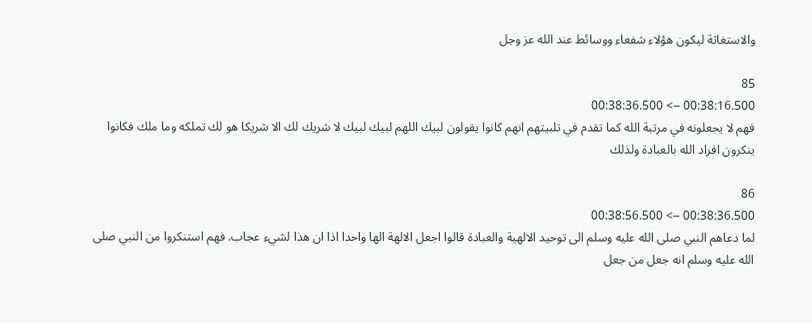والاستغاثة ليكون هؤلاء شفعاء ووسائط عند الله عز وجل

85
00:38:16.500 --> 00:38:36.500
فهم لا يجعلونه في مرتبة الله كما تقدم في تلبيتهم انهم كانوا يقولون لبيك اللهم لبيك لبيك لا شريك لك الا شريكا هو لك تملكه وما ملك فكانوا ينكرون افراد الله بالعبادة ولذلك

86
00:38:36.500 --> 00:38:56.500
لما دعاهم النبي صلى الله عليه وسلم الى توحيد الالهية والعبادة قالوا اجعل الالهة الها واحدا اذا ان هذا لشيء عجاب. فهم استنكروا من النبي صلى الله عليه وسلم انه جعل من جعل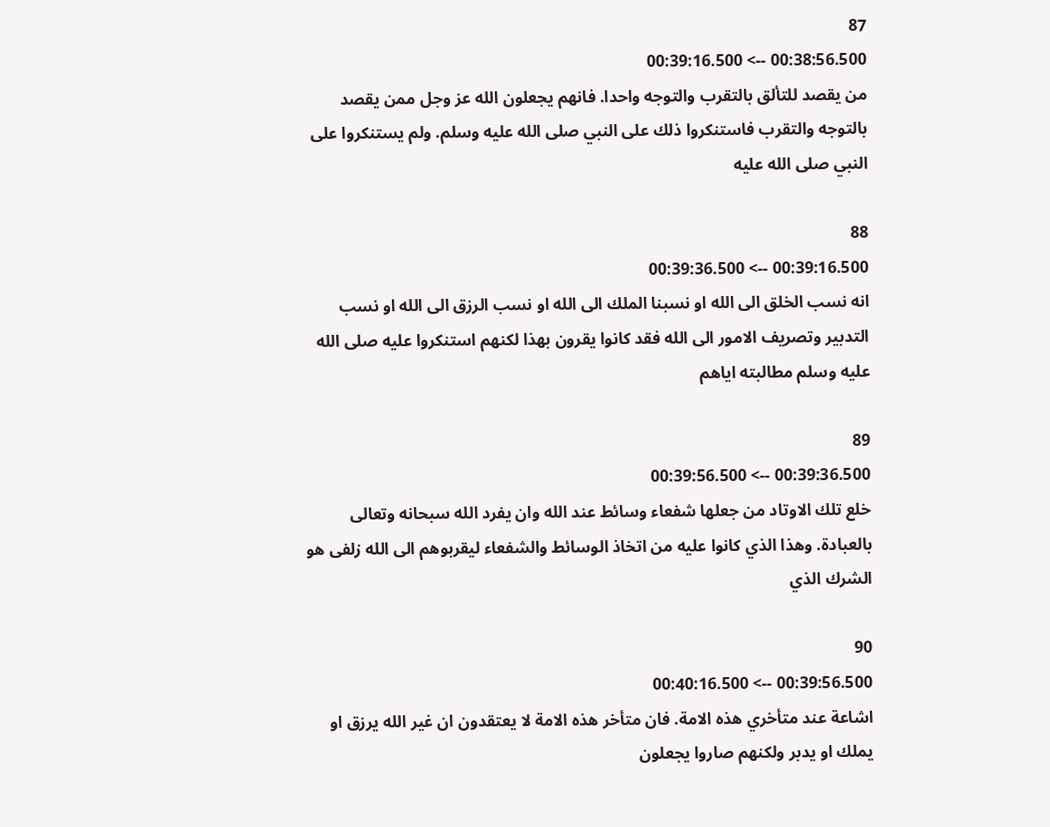87
00:38:56.500 --> 00:39:16.500
من يقصد للتألق بالتقرب والتوجه واحدا. فانهم يجعلون الله عز وجل ممن يقصد بالتوجه والتقرب فاستنكروا ذلك على النبي صلى الله عليه وسلم. ولم يستنكروا على النبي صلى الله عليه

88
00:39:16.500 --> 00:39:36.500
انه نسب الخلق الى الله او نسبنا الملك الى الله او نسب الرزق الى الله او نسب التدبير وتصريف الامور الى الله فقد كانوا يقرون بهذا لكنهم استنكروا عليه صلى الله عليه وسلم مطالبته اياهم

89
00:39:36.500 --> 00:39:56.500
خلع تلك الاوتاد من جعلها شفعاء وسائط عند الله وان يفرد الله سبحانه وتعالى بالعبادة. وهذا الذي كانوا عليه من اتخاذ الوسائط والشفعاء ليقربوهم الى الله زلفى هو الشرك الذي

90
00:39:56.500 --> 00:40:16.500
اشاعة عند متأخري هذه الامة. فان متأخر هذه الامة لا يعتقدون ان غير الله يرزق او يملك او يدبر ولكنهم صاروا يجعلون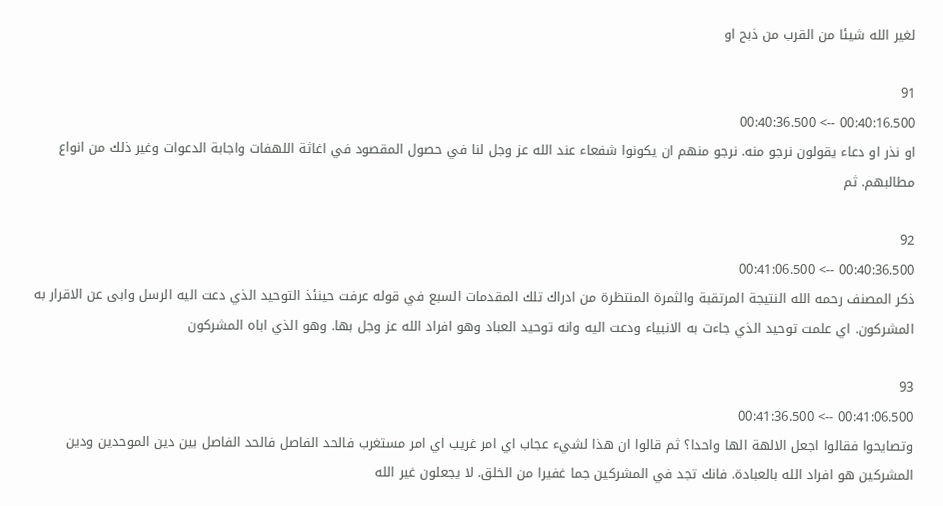لغير الله شيئا من القرب من ذبح او

91
00:40:16.500 --> 00:40:36.500
او نذر او دعاء يقولون نرجو منه. نرجو منهم ان يكونوا شفعاء عند الله عز وجل لنا في حصول المقصود في اغاثة اللهفات واجابة الدعوات وغير ذلك من انواع مطالبهم. ثم

92
00:40:36.500 --> 00:41:06.500
ذكر المصنف رحمه الله النتيجة المرتقبة والثمرة المنتظرة من ادراك تلك المقدمات السبع في قوله عرفت حينئذ التوحيد الذي دعت اليه الرسل وابى عن الاقرار به المشركون. اي علمت توحيد الذي جاءت به الانبياء ودعت اليه وانه توحيد العباد وهو افراد الله عز وجل بها. وهو الذي اباه المشركون

93
00:41:06.500 --> 00:41:36.500
وتصايحوا فقالوا اجعل الالهة الها واحدا؟ ثم قالوا ان هذا لشيء عجاب اي امر غريب اي امر مستغرب فالحد الفاصل فالحد الفاصل بين دين الموحدين ودين المشركين هو افراد الله بالعبادة. فانك تجد في المشركين جما غفيرا من الخلق. لا يجعلون غير الله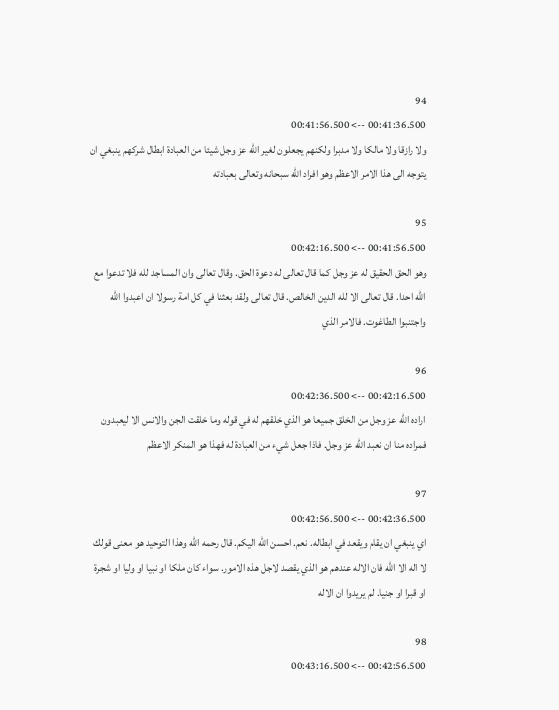94
00:41:36.500 --> 00:41:56.500
ولا رازقا ولا مالكا ولا مدبرا ولكنهم يجعلون لغير الله عز وجل شيئا من العبادة ابطال شركهم ينبغي ان يتوجه الى هذا الامر الاعظم وهو افراد الله سبحانه وتعالى بعبادته

95
00:41:56.500 --> 00:42:16.500
وهو الحق الحقيق له عز وجل كما قال تعالى له دعوة الحق. وقال تعالى وان المساجد لله فلا تدعوا مع الله احدا. قال تعالى الا لله الدين الخالص. قال تعالى ولقد بعثنا في كل امة رسولا ان اعبدوا الله واجتنبوا الطاغوت. فالامر الذي

96
00:42:16.500 --> 00:42:36.500
اراده الله عز وجل من الخلق جميعا هو الذي خلقهم له في قوله وما خلقت الجن والانس الا ليعبدون فمراده منا ان نعبد الله عز وجل. فاذا جعل شيء من العبادة له فهذا هو المنكر الاعظم

97
00:42:36.500 --> 00:42:56.500
اي ينبغي ان يقام ويقعد في ابطاله. نعم. احسن الله اليكم. قال رحمه الله وهذا التوحيد هو معنى قولك لا اله الا الله فان الاله عندهم هو الذي يقصد لاجل هذه الامور. سواء كان ملكا او نبيا او وليا او شجرة او قبرا او جنيا. لم يريدوا ان الاله

98
00:42:56.500 --> 00:43:16.500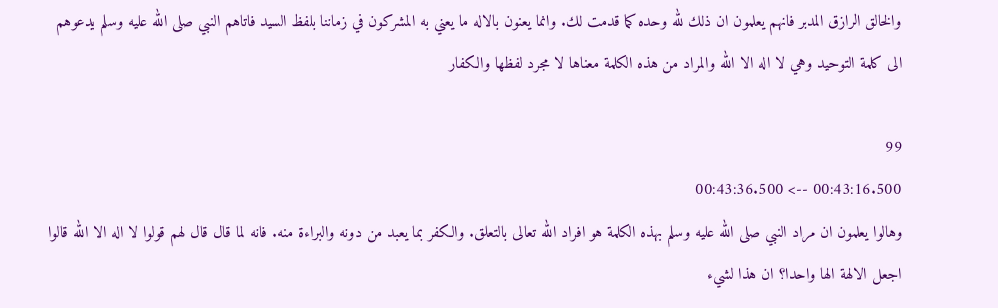والخالق الرازق المدبر فانهم يعلمون ان ذلك لله وحده كما قدمت لك. وانما يعنون بالاله ما يعني به المشركون في زماننا بلفظ السيد فاتاهم النبي صلى الله عليه وسلم يدعوهم الى كلمة التوحيد وهي لا اله الا الله والمراد من هذه الكلمة معناها لا مجرد لفظها والكفار

99
00:43:16.500 --> 00:43:36.500
وهالوا يعلمون ان مراد النبي صلى الله عليه وسلم بهذه الكلمة هو افراد الله تعالى بالتعلق. والكفر بما يعبد من دونه والبراءة منه. فانه لما قال قال لهم قولوا لا اله الا الله قالوا اجعل الالهة الها واحدا؟ ان هذا لشيء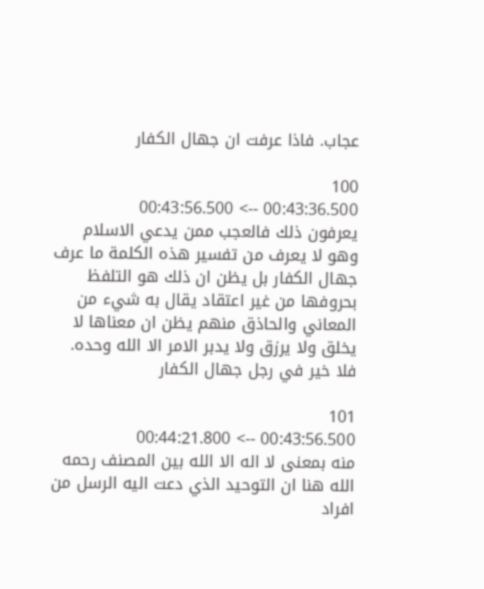عجاب. فاذا عرفت ان جهال الكفار

100
00:43:36.500 --> 00:43:56.500
يعرفون ذلك فالعجب ممن يدعي الاسلام وهو لا يعرف من تفسير هذه الكلمة ما عرف جهال الكفار بل يظن ان ذلك هو التلفظ بحروفها من غير اعتقاد يقال به شيء من المعاني والحاذق منهم يظن ان معناها لا يخلق ولا يرزق ولا يدبر الامر الا الله وحده. فلا خير في رجل جهال الكفار

101
00:43:56.500 --> 00:44:21.800
منه بمعنى لا اله الا الله بين المصنف رحمه الله هنا ان التوحيد الذي دعت اليه الرسل من افراد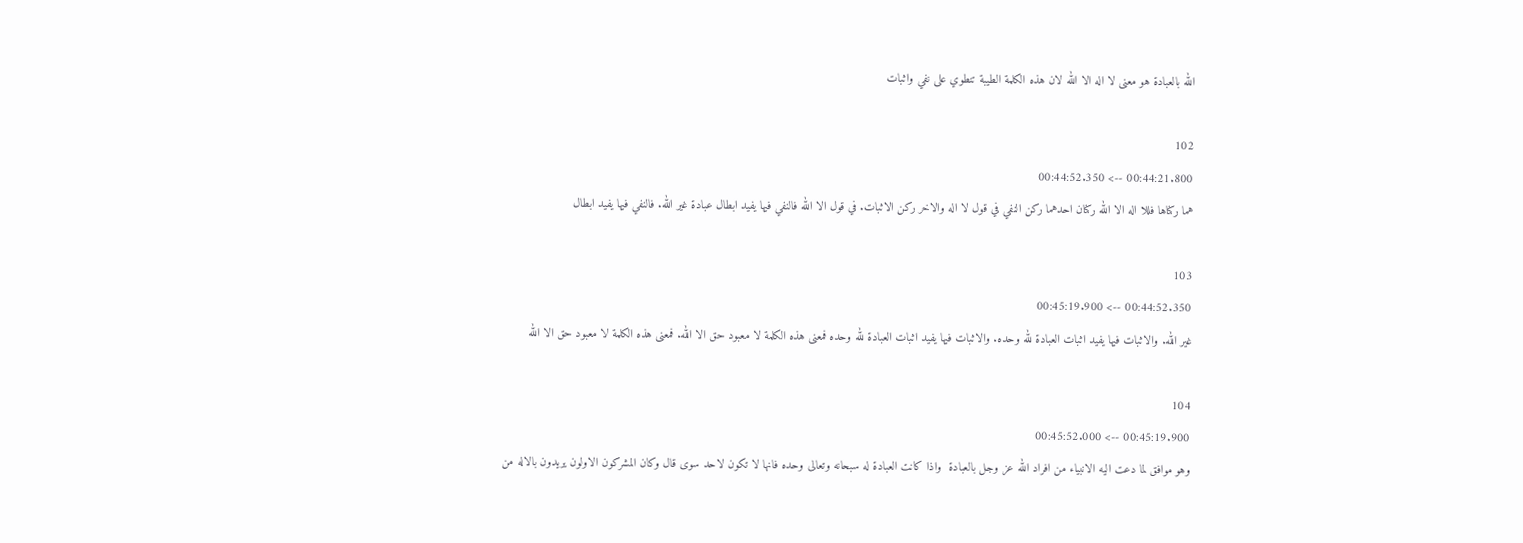الله بالعبادة هو معنى لا اله الا الله لان هذه الكلمة الطيبة تنطوي على نفي واثبات

102
00:44:21.800 --> 00:44:52.350
هما ركناها فللا اله الا الله ركنان احدهما ركن النفي في قول لا اله والاخر ركن الاثبات. في قول الا الله فالنفي فيها يفيد ابطال عبادة غير الله. فالنفي فيها يفيد ابطال

103
00:44:52.350 --> 00:45:19.900
غير الله. والاثبات فيها يفيد اثبات العبادة لله وحده. والاثبات فيها يفيد اثبات العبادة لله وحده فمعنى هذه الكلمة لا معبود حق الا الله. فمعنى هذه الكلمة لا معبود حق الا الله

104
00:45:19.900 --> 00:45:52.000
وهو موافق لما دعت اليه الانبياء من افراد الله عز وجل بالعبادة  واذا كانت العبادة له سبحانه وتعالى وحده فانها لا تكون لاحد سوى قال وكان المشركون الاولون يريدون بالاله من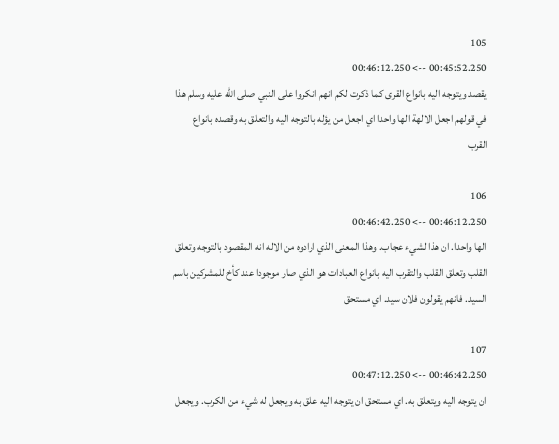105
00:45:52.250 --> 00:46:12.250
يقصد ويتوجه اليه بانواع القرى كما ذكرت لكم انهم انكروا على النبي صلى الله عليه وسلم هذا في قولهم اجعل الالهة الها واحدا اي اجعل من يؤله بالتوجه اليه والتعلق به وقصده بانواع القرب

106
00:46:12.250 --> 00:46:42.250
الها واحدا. ان هذا لشيء عجاب. وهذا المعنى الذي ارادوه من الاله انه المقصود بالتوجه وتعلق القلب وتعلق القلب والتقرب اليه بانواع العبادات هو الذي صار موجودا عند كأخ للمشركين باسم السيد. فانهم يقولون فلان سيد. اي مستحق

107
00:46:42.250 --> 00:47:12.250
ان يتوجه اليه ويتعلق به. اي مستحق ان يتوجه اليه علق به ويجعل له شيء من الكرب. ويجعل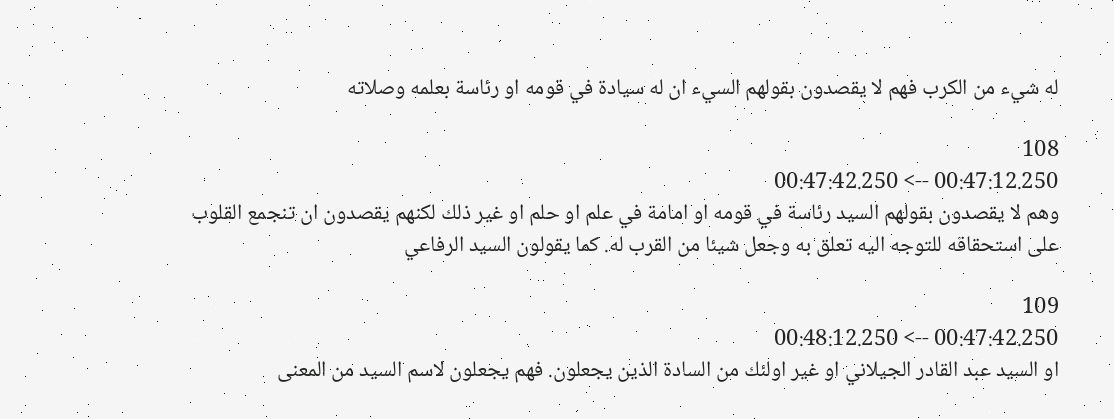له شيء من الكرب فهم لا يقصدون بقولهم السيء ان له سيادة في قومه او رئاسة بعلمه وصلاته

108
00:47:12.250 --> 00:47:42.250
وهم لا يقصدون بقولهم السيد رئاسة في قومه او امامة في علم او حلم او غير ذلك لكنهم يقصدون ان تنجمع القلوب على استحقاقه للتوجه اليه تعلق به وجعل شيئا من القرب له. كما يقولون السيد الرفاعي

109
00:47:42.250 --> 00:48:12.250
او السيد عبد القادر الجيلاني او غير اولئك من السادة الذين يجعلون. فهم يجعلون لاسم السيد من المعنى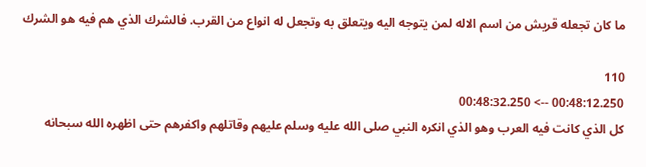ما كان تجعله قريش من اسم الاله لمن يتوجه اليه ويتعلق به وتجعل له انواع من القرب. فالشرك الذي هم فيه هو الشرك

110
00:48:12.250 --> 00:48:32.250
كل الذي كانت فيه العرب وهو الذي انكره النبي صلى الله عليه وسلم عليهم وقاتلهم واكفرهم حتى اظهره الله سبحانه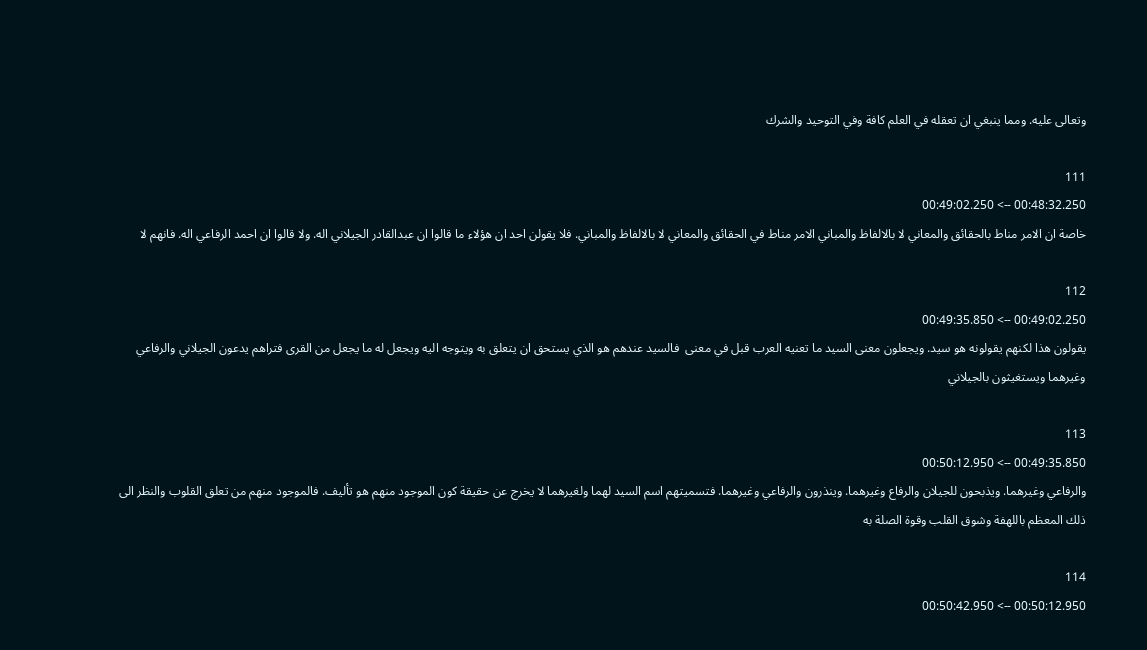وتعالى عليه. ومما ينبغي ان تعقله في العلم كافة وفي التوحيد والشرك

111
00:48:32.250 --> 00:49:02.250
خاصة ان الامر مناط بالحقائق والمعاني لا بالالفاظ والمباني الامر مناط في الحقائق والمعاني لا بالالفاظ والمباني. فلا يقولن احد ان هؤلاء ما قالوا ان عبدالقادر الجيلاني اله. ولا قالوا ان احمد الرفاعي اله. فانهم لا

112
00:49:02.250 --> 00:49:35.850
يقولون هذا لكنهم يقولونه هو سيد. ويجعلون معنى السيد ما تعنيه العرب قبل في معنى  فالسيد عندهم هو الذي يستحق ان يتعلق به ويتوجه اليه ويجعل له ما يجعل من القرى فتراهم يدعون الجيلاني والرفاعي وغيرهما ويستغيثون بالجيلاني

113
00:49:35.850 --> 00:50:12.950
والرفاعي وغيرهما. ويذبحون للجيلان والرفاع وغيرهما. وينذرون والرفاعي وغيرهما. فتسميتهم اسم السيد لهما ولغيرهما لا يخرج عن حقيقة كون الموجود منهم هو تأليف. فالموجود منهم من تعلق القلوب والنظر الى ذلك المعظم باللهفة وشوق القلب وقوة الصلة به

114
00:50:12.950 --> 00:50:42.950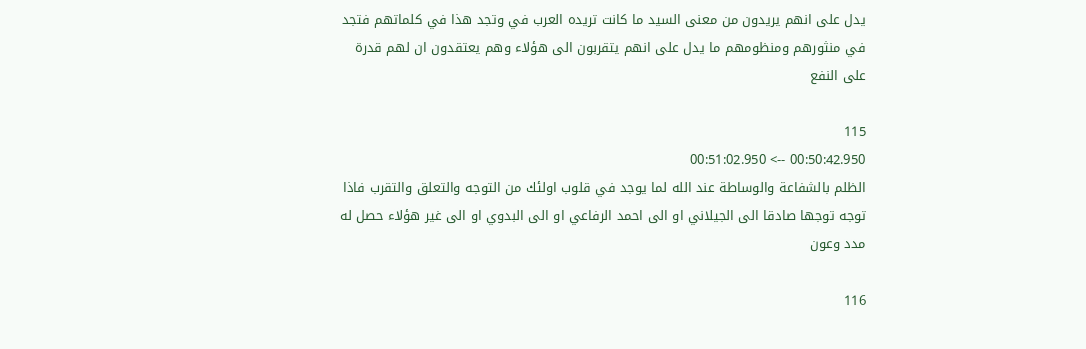يدل على انهم يريدون من معنى السيد ما كانت تريده العرب في وتجد هذا في كلماتهم فتجد في منثورهم ومنظومهم ما يدل على انهم يتقربون الى هؤلاء وهم يعتقدون ان لهم قدرة على النفع

115
00:50:42.950 --> 00:51:02.950
الظلم بالشفاعة والوساطة عند الله لما يوجد في قلوب اولئك من التوجه والتعلق والتقرب فاذا توجه توجها صادقا الى الجيلاني او الى احمد الرفاعي او الى البدوي او الى غير هؤلاء حصل له مدد وعون

116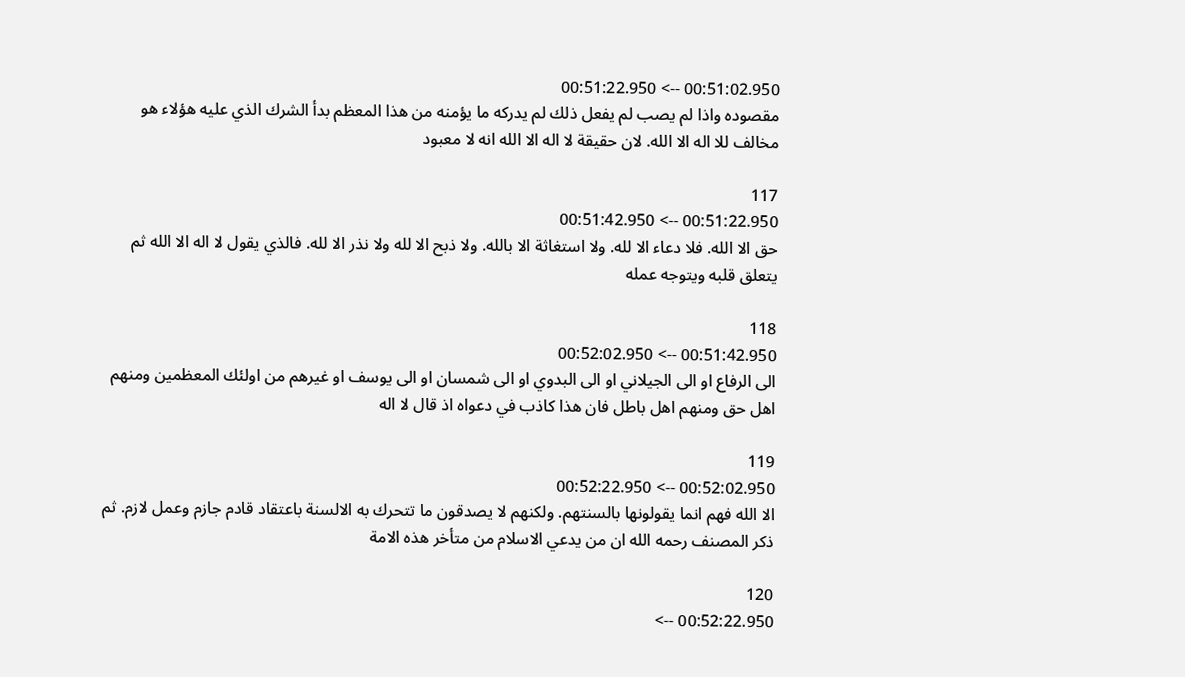00:51:02.950 --> 00:51:22.950
مقصوده واذا لم يصب لم يفعل ذلك لم يدركه ما يؤمنه من هذا المعظم بدأ الشرك الذي عليه هؤلاء هو مخالف للا اله الا الله. لان حقيقة لا اله الا الله انه لا معبود

117
00:51:22.950 --> 00:51:42.950
حق الا الله. فلا دعاء الا لله. ولا استغاثة الا بالله. ولا ذبح الا لله ولا نذر الا لله. فالذي يقول لا اله الا الله ثم يتعلق قلبه ويتوجه عمله

118
00:51:42.950 --> 00:52:02.950
الى الرفاع او الى الجيلاني او الى البدوي او الى شمسان او الى يوسف او غيرهم من اولئك المعظمين ومنهم اهل حق ومنهم اهل باطل فان هذا كاذب في دعواه اذ قال لا اله

119
00:52:02.950 --> 00:52:22.950
الا الله فهم انما يقولونها بالسنتهم. ولكنهم لا يصدقون ما تتحرك به الالسنة باعتقاد قادم جازم وعمل لازم. ثم ذكر المصنف رحمه الله ان من يدعي الاسلام من متأخر هذه الامة

120
00:52:22.950 -->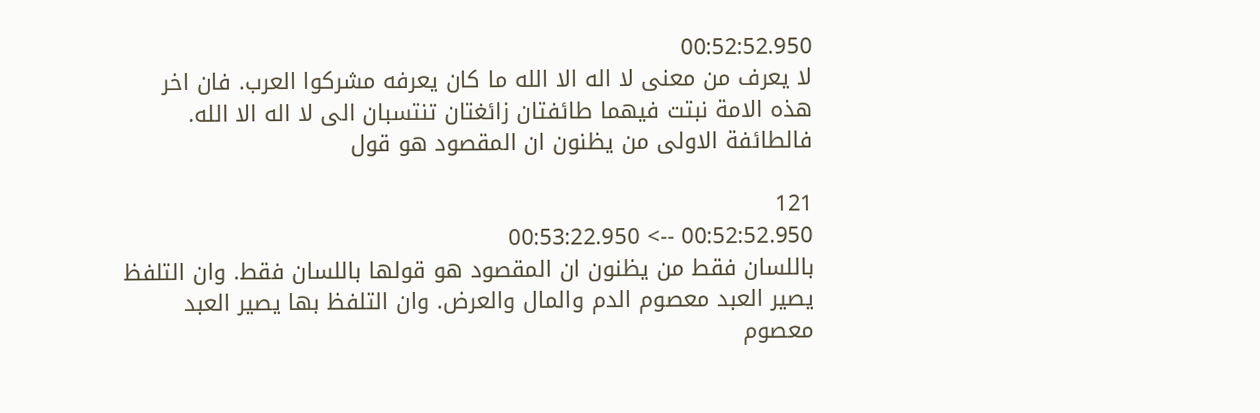00:52:52.950
لا يعرف من معنى لا اله الا الله ما كان يعرفه مشركوا العرب. فان اخر هذه الامة نبتت فيهما طائفتان زائغتان تنتسبان الى لا اله الا الله. فالطائفة الاولى من يظنون ان المقصود هو قول

121
00:52:52.950 --> 00:53:22.950
باللسان فقط من يظنون ان المقصود هو قولها باللسان فقط. وان التلفظ يصير العبد معصوم الدم والمال والعرض. وان التلفظ بها يصير العبد معصوم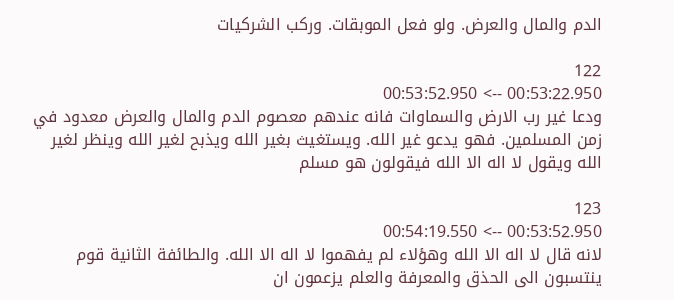الدم والمال والعرض. ولو فعل الموبقات. وركب الشركيات

122
00:53:22.950 --> 00:53:52.950
ودعا غير رب الارض والسماوات فانه عندهم معصوم الدم والمال والعرض معدود في زمن المسلمين. فهو يدعو غير الله. ويستغيث بغير الله ويذبح لغير الله وينظر لغير الله ويقول لا اله الا الله فيقولون هو مسلم

123
00:53:52.950 --> 00:54:19.550
لانه قال لا اله الا الله وهؤلاء لم يفهموا لا اله الا الله. والطائفة الثانية قوم ينتسبون الى الحذق والمعرفة والعلم يزعمون ان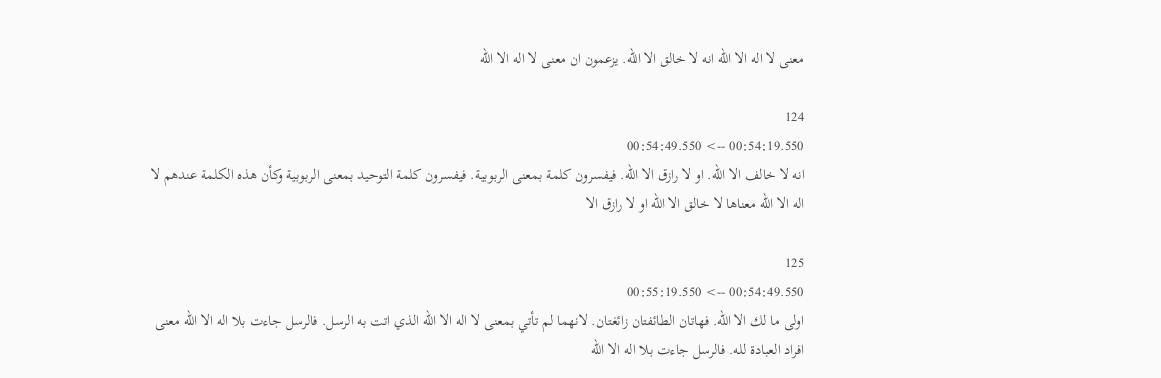معنى لا اله الا الله انه لا خالق الا الله. يزعمون ان معنى لا اله الا الله

124
00:54:19.550 --> 00:54:49.550
انه لا خالف الا الله. او لا رازق الا الله. فيفسرون كلمة بمعنى الربوبية. فيفسرون كلمة التوحيد بمعنى الربوبية وكأن هذه الكلمة عندهم لا اله الا الله معناها لا خالق الا الله او لا رازق الا

125
00:54:49.550 --> 00:55:19.550
اولى ما لك الا الله. فهاتان الطائفتان زائغتان. لانهما لم تأتي بمعنى لا اله الا الله الذي اتت به الرسل. فالرسل جاءت بلا اله الا الله معنى افراد العبادة لله. فالرسل جاءت بلا اله الا الله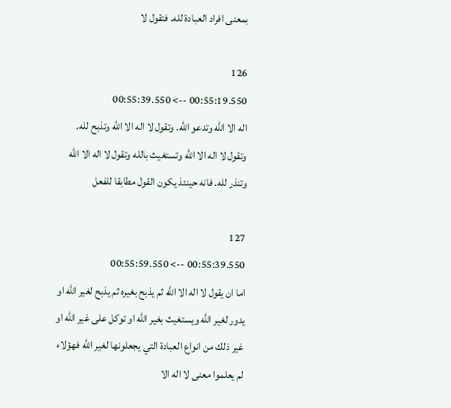بمعنى افراد العبادة لله. فتقول لا

126
00:55:19.550 --> 00:55:39.550
اله الا الله وتدعو الله. وتقول لا اله الا الله وتذبح لله. وتقول لا اله الا الله وتستغيث بالله وتقول لا اله الا الله وتنذر لله. فانه حينئذ يكون القول مطابقا للفعل

127
00:55:39.550 --> 00:55:59.550
اما ان يقول لا اله الا الله ثم يذبح بغيره ثم يذبح لغير الله او يدور لغير الله ويستغيث بغير الله او توكل على غير الله او غير ذلك من انواع العبادة التي يجعلونها لغير الله فهؤلاء لم يعلموا معنى لا اله الا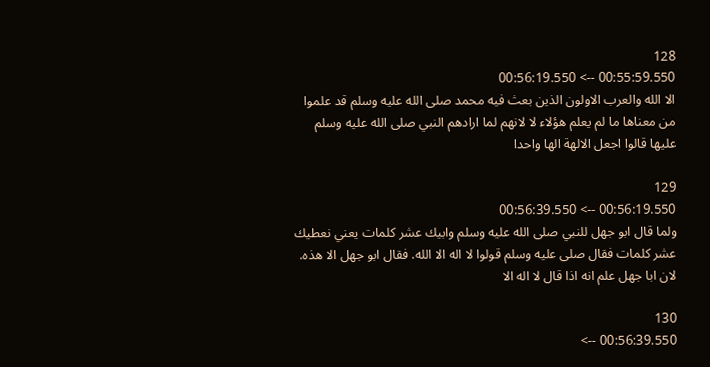128
00:55:59.550 --> 00:56:19.550
الا الله والعرب الاولون الذين بعث فيه محمد صلى الله عليه وسلم قد علموا من معناها ما لم يعلم هؤلاء لا لانهم لما ارادهم النبي صلى الله عليه وسلم عليها قالوا اجعل الالهة الها واحدا

129
00:56:19.550 --> 00:56:39.550
ولما قال ابو جهل للنبي صلى الله عليه وسلم وابيك عشر كلمات يعني نعطيك عشر كلمات فقال صلى عليه وسلم قولوا لا اله الا الله. فقال ابو جهل الا هذه. لان ابا جهل علم انه اذا قال لا اله الا

130
00:56:39.550 -->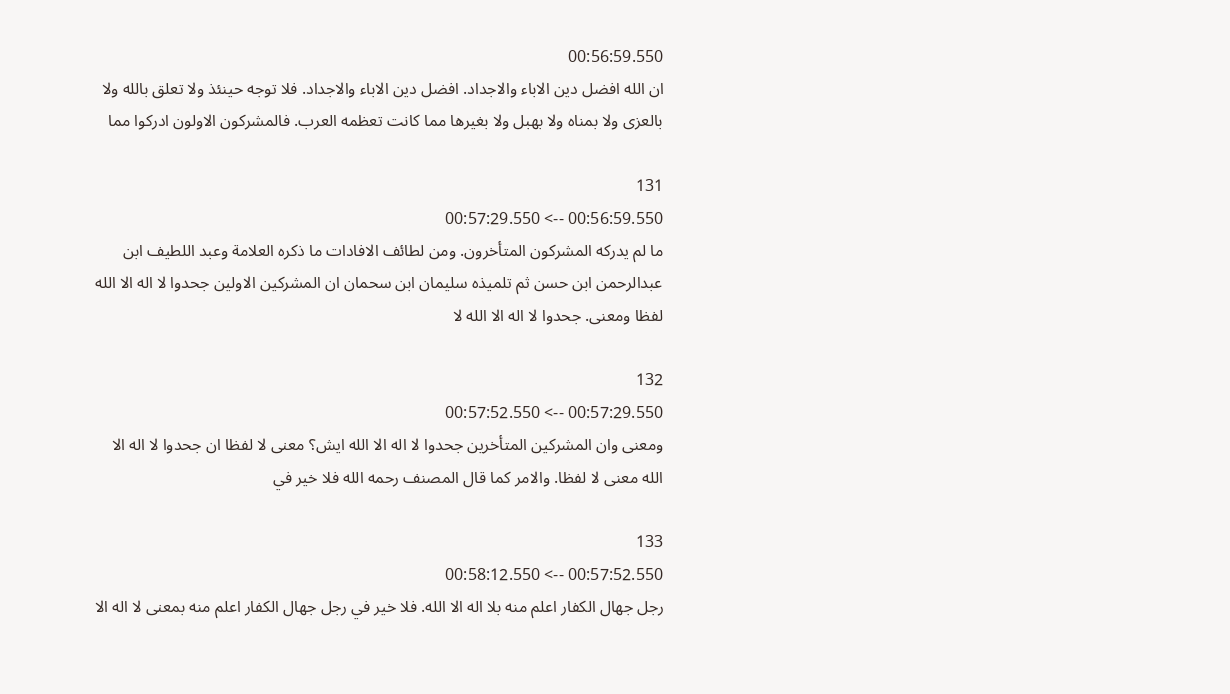00:56:59.550
ان الله افضل دين الاباء والاجداد. افضل دين الاباء والاجداد. فلا توجه حينئذ ولا تعلق بالله ولا بالعزى ولا بمناه ولا بهبل ولا بغيرها مما كانت تعظمه العرب. فالمشركون الاولون ادركوا مما

131
00:56:59.550 --> 00:57:29.550
ما لم يدركه المشركون المتأخرون. ومن لطائف الافادات ما ذكره العلامة وعبد اللطيف ابن عبدالرحمن ابن حسن ثم تلميذه سليمان ابن سحمان ان المشركين الاولين جحدوا لا اله الا الله لفظا ومعنى. جحدوا لا اله الا الله لا

132
00:57:29.550 --> 00:57:52.550
ومعنى وان المشركين المتأخرين جحدوا لا اله الا الله ايش؟ معنى لا لفظا ان جحدوا لا اله الا الله معنى لا لفظا. والامر كما قال المصنف رحمه الله فلا خير في

133
00:57:52.550 --> 00:58:12.550
رجل جهال الكفار اعلم منه بلا اله الا الله. فلا خير في رجل جهال الكفار اعلم منه بمعنى لا اله الا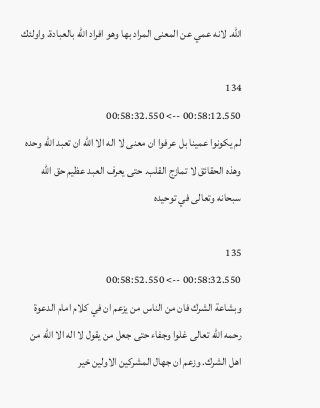الله. لانه عمي عن المعنى المراد بها وهو افراد الله بالعبادة. واولئك

134
00:58:12.550 --> 00:58:32.550
لم يكونوا عمينا بل عرفوا ان معنى لا اله الا الله ان تعبد الله وحده وهذه الحقائق لا تمازج القلب. حتى يعرف العبد عظيم حق الله سبحانه وتعالى في توحيده

135
00:58:32.550 --> 00:58:52.550
وبشاعة الشرك فان من الناس من يزعم ان في كلام امام الدعوة رحمه الله تعالى غلوا وجفاء حتى جعل من يقول لا اله الا الله من اهل الشرك. وزعم ان جهال المشركين الاولين خير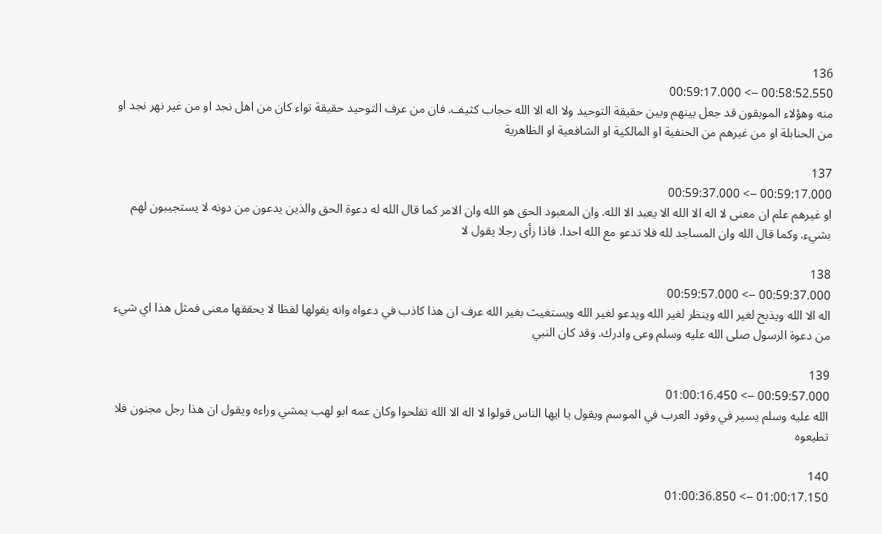136
00:58:52.550 --> 00:59:17.000
منه وهؤلاء الموبقون قد جعل بينهم وبين حقيقة التوحيد ولا اله الا الله حجاب كثيف. فان من عرف التوحيد حقيقة تواء كان من اهل نجد او من غير نهر نجد او من الحنابلة او من غيرهم من الحنفية او المالكية او الشافعية او الظاهرية

137
00:59:17.000 --> 00:59:37.000
او غيرهم علم ان معنى لا اله الا الله الا يعبد الا الله. وان المعبود الحق هو الله وان الامر كما قال الله له دعوة الحق والذين يدعون من دونه لا يستجيبون لهم بشيء. وكما قال الله وان المساجد لله فلا تدعو مع الله احدا. فاذا رأى رجلا يقول لا

138
00:59:37.000 --> 00:59:57.000
اله الا الله ويذبح لغير الله وينظر لغير الله ويدعو لغير الله ويستغيث بغير الله عرف ان هذا كاذب في دعواه وانه يقولها لفظا لا يحققها معنى فمثل هذا اي شيء من دعوة الرسول صلى الله عليه وسلم وعى وادرك. وقد كان النبي

139
00:59:57.000 --> 01:00:16.450
الله عليه وسلم يسير في وفود العرب في الموسم ويقول يا ايها الناس قولوا لا اله الا الله تفلحوا وكان عمه ابو لهب يمشي وراءه ويقول ان هذا رجل مجنون فلا تطيعوه

140
01:00:17.150 --> 01:00:36.850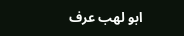ابو لهب عرف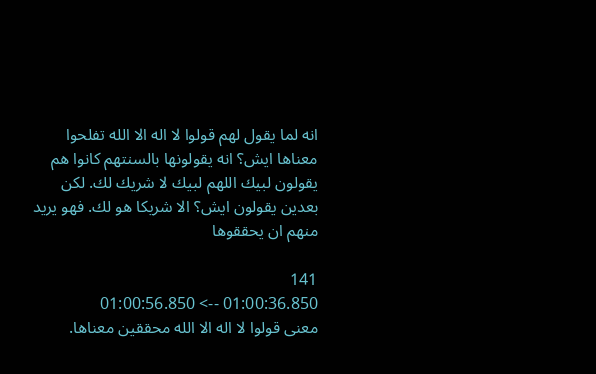انه لما يقول لهم قولوا لا اله الا الله تفلحوا معناها ايش؟ انه يقولونها بالسنتهم كانوا هم يقولون لبيك اللهم لبيك لا شريك لك. لكن بعدين يقولون ايش؟ الا شريكا هو لك. فهو يريد منهم ان يحققوها

141
01:00:36.850 --> 01:00:56.850
معنى قولوا لا اله الا الله محققين معناها.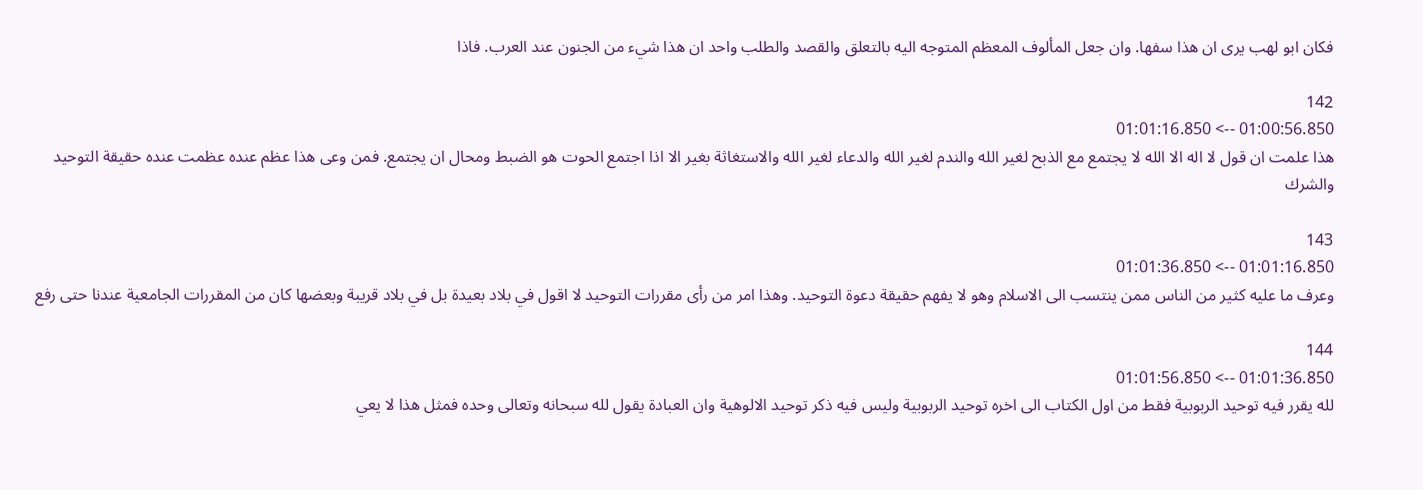فكان ابو لهب يرى ان هذا سفها. وان جعل المألوف المعظم المتوجه اليه بالتعلق والقصد والطلب واحد ان هذا شيء من الجنون عند العرب. فاذا

142
01:00:56.850 --> 01:01:16.850
هذا علمت ان قول لا اله الا الله لا يجتمع مع الذبح لغير الله والندم لغير الله والدعاء لغير الله والاستغاثة بغير الا اذا اجتمع الحوت هو الضبط ومحال ان يجتمع. فمن وعى هذا عظم عنده عظمت عنده حقيقة التوحيد والشرك

143
01:01:16.850 --> 01:01:36.850
وعرف ما عليه كثير من الناس ممن ينتسب الى الاسلام وهو لا يفهم حقيقة دعوة التوحيد. وهذا امر من رأى مقررات التوحيد لا اقول في بلاد بعيدة بل في بلاد قريبة وبعضها كان من المقررات الجامعية عندنا حتى رفع

144
01:01:36.850 --> 01:01:56.850
لله يقرر فيه توحيد الربوبية فقط من اول الكتاب الى اخره توحيد الربوبية وليس فيه ذكر توحيد الالوهية وان العبادة يقول لله سبحانه وتعالى وحده فمثل هذا لا يعي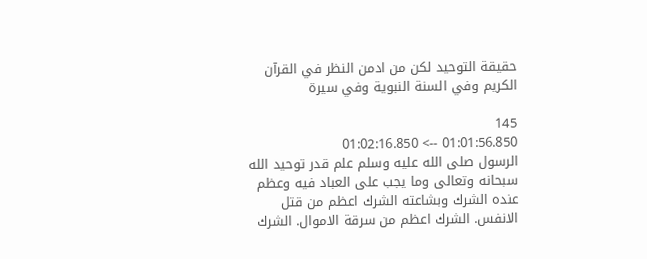حقيقة التوحيد لكن من ادمن النظر في القرآن الكريم وفي السنة النبوية وفي سيرة

145
01:01:56.850 --> 01:02:16.850
الرسول صلى الله عليه وسلم علم قدر توحيد الله سبحانه وتعالى وما يجب على العباد فيه وعظم عنده الشرك وبشاعته الشرك اعظم من قتل الانفس. الشرك اعظم من سرقة الاموال. الشرك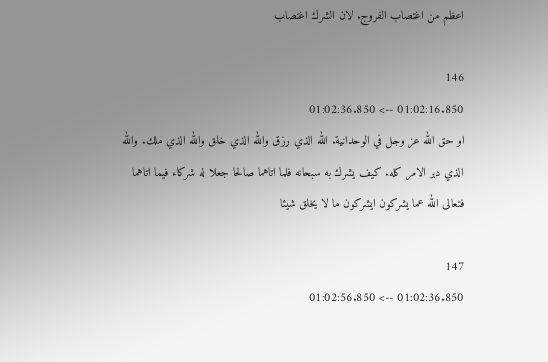اعظم من اغتصاب الفروج. لان الشرك اغتصاب

146
01:02:16.850 --> 01:02:36.850
او حق الله عز وجل في الوحدانية. الله الذي رزق والله الذي خلق والله الذي ملك. والله الذي دبر الامر كله. كيف يشرك به سبحانه فلما اتاهما صالحا جعلا له شركاء فيما اتاهما فتعالى الله عما يشركون ايشركون ما لا يخلق شيئا

147
01:02:36.850 --> 01:02:56.850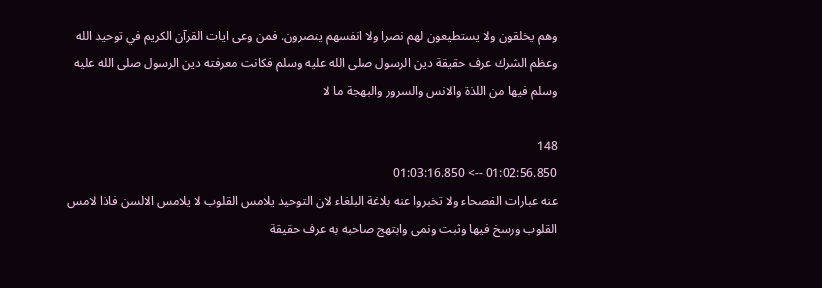وهم يخلقون ولا يستطيعون لهم نصرا ولا انفسهم ينصرون. فمن وعى ايات القرآن الكريم في توحيد الله وعظم الشرك عرف حقيقة دين الرسول صلى الله عليه وسلم فكانت معرفته دين الرسول صلى الله عليه وسلم فيها من اللذة والانس والسرور والبهجة ما لا

148
01:02:56.850 --> 01:03:16.850
عنه عبارات الفصحاء ولا تخبروا عنه بلاغة البلغاء لان التوحيد يلامس القلوب لا يلامس الالسن فاذا لامس القلوب ورسخ فيها وثبت ونمى وابتهج صاحبه به عرف حقيقة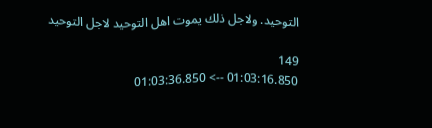التوحيد. ولاجل ذلك يموت اهل التوحيد لاجل التوحيد

149
01:03:16.850 --> 01:03:36.850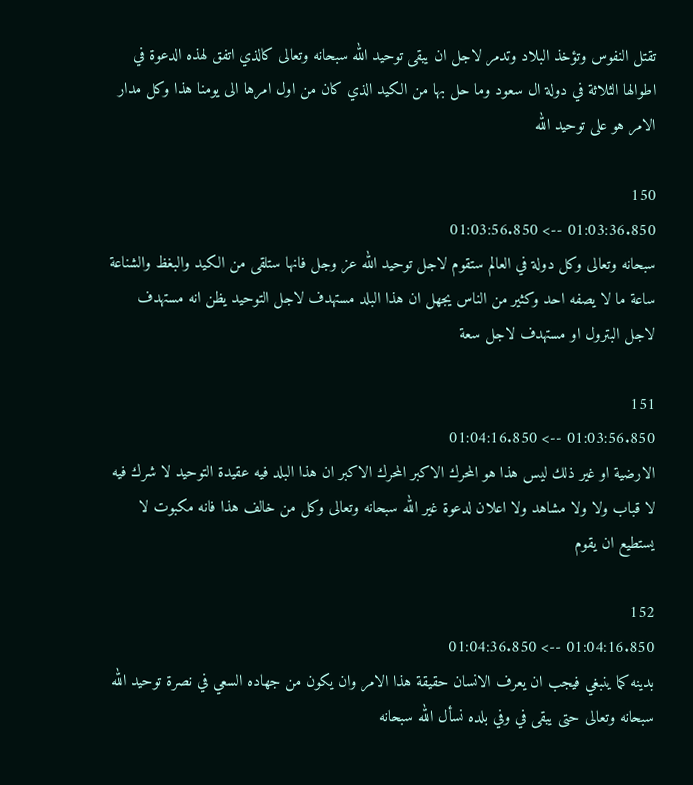تقتل النفوس وتؤخذ البلاد وتدمر لاجل ان يبقى توحيد الله سبحانه وتعالى كالذي اتفق لهذه الدعوة في اطوالها الثلاثة في دولة ال سعود وما حل بها من الكيد الذي كان من اول امرها الى يومنا هذا وكل مدار الامر هو على توحيد الله

150
01:03:36.850 --> 01:03:56.850
سبحانه وتعالى وكل دولة في العالم ستقوم لاجل توحيد الله عز وجل فانها ستلقى من الكيد والبغظ والشناعة ساعة ما لا يصفه احد وكثير من الناس يجهل ان هذا البلد مستهدف لاجل التوحيد يظن انه مستهدف لاجل البترول او مستهدف لاجل سعة

151
01:03:56.850 --> 01:04:16.850
الارضية او غير ذلك ليس هذا هو المحرك الاكبر المحرك الاكبر ان هذا البلد فيه عقيدة التوحيد لا شرك فيه لا قباب ولا ولا مشاهد ولا اعلان لدعوة غير الله سبحانه وتعالى وكل من خالف هذا فانه مكبوت لا يستطيع ان يقوم

152
01:04:16.850 --> 01:04:36.850
بدينه كما ينبغي فيجب ان يعرف الانسان حقيقة هذا الامر وان يكون من جهاده السعي في نصرة توحيد الله سبحانه وتعالى حتى يبقى في وفي بلده نسأل الله سبحانه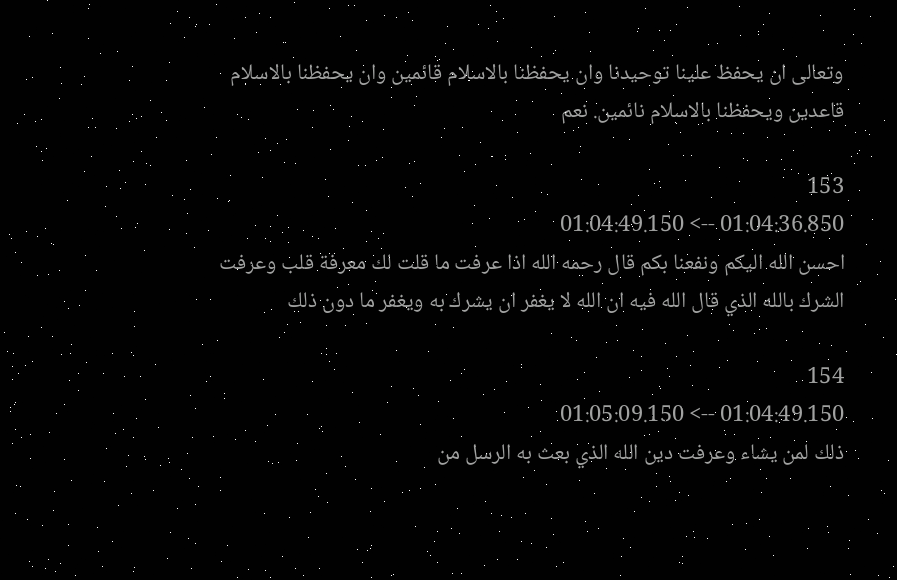وتعالى ان يحفظ علينا توحيدنا وان يحفظنا بالاسلام قائمين وان يحفظنا بالاسلام قاعدين ويحفظنا بالاسلام نائمين. نعم

153
01:04:36.850 --> 01:04:49.150
احسن الله اليكم ونفعنا بكم قال رحمه الله اذا عرفت ما قلت لك معرفة قلب وعرفت الشرك بالله الذي قال الله فيه ان الله لا يغفر ان يشرك به ويغفر ما دون ذلك

154
01:04:49.150 --> 01:05:09.150
ذلك لمن يشاء وعرفت دين الله الذي بعث به الرسل من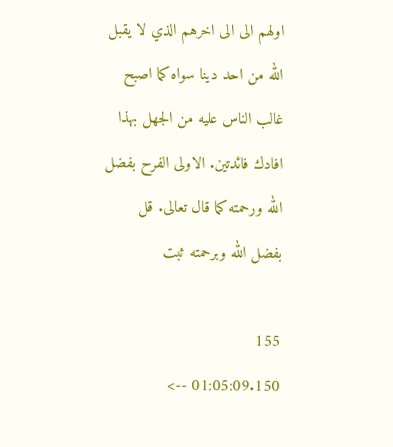اولهم الى الى اخرهم الذي لا يقبل الله من احد دينا سواه كما اصبح غالب الناس عليه من الجهل بهذا افادك فائدتين. الاولى الفرح بفضل الله ورحمته كما قال تعالى. قل بفضل الله وبرحمته ثبت

155
01:05:09.150 -->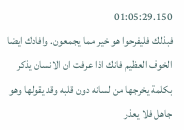01:05:29.150
فبذلك فليفرحوا هو خير مما يجمعون. وافادك ايضا الخوف العظيم فانك اذا عرفت ان الانسان يذكر بكلمة يخرجها من لسانه دون قلبه وقد يقولها وهو جاهل فلا يعذر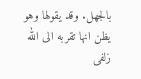بالجهل. وقد يقولها وهو يظن انها تقربه الى الله زلفى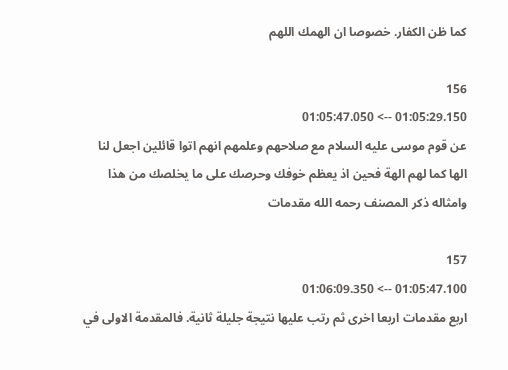كما ظن الكفار. خصوصا ان الهمك اللهم

156
01:05:29.150 --> 01:05:47.050
عن قوم موسى عليه السلام مع صلاحهم وعلمهم انهم اتوا قائلين اجعل لنا الها كما لهم الهة فحين اذ يعظم خوفك وحرصك على ما يخلصك من هذا وامثاله ذكر المصنف رحمه الله مقدمات

157
01:05:47.100 --> 01:06:09.350
اربع مقدمات اربعا اخرى ثم رتب عليها نتيجة جليلة ثانية. فالمقدمة الاولى في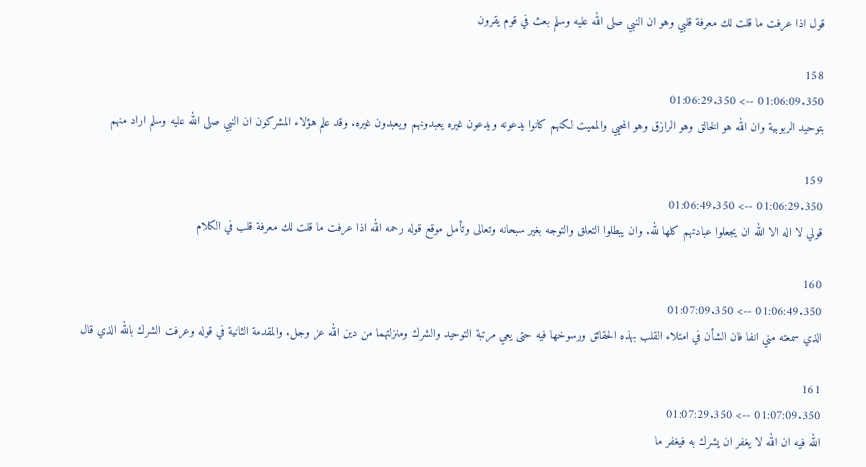قول اذا عرفت ما قلت لك معرفة قلبي وهو ان النبي صلى الله عليه وسلم بعث في قوم يقرون

158
01:06:09.350 --> 01:06:29.350
بتوحيد الربوبية وان الله هو الخالق وهو الرازق وهو المحيي والمميت لكنهم كانوا يدعونه ويدعون غيره يعبدونهم ويعبدون غيره. وقد علم هؤلاء المشركون ان النبي صلى الله عليه وسلم اراد منهم

159
01:06:29.350 --> 01:06:49.350
قولي لا اله الا الله ان يجعلوا عبادتهم كلها لله. وان يبطلوا التعلق والتوجه بغير سبحانه وتعالى وتأمل موقع قوله رحمه الله اذا عرفت ما قلت لك معرفة قلب في الكلام

160
01:06:49.350 --> 01:07:09.350
الذي سمعته مني انفا فان الشأن في امتلاء القلب بهذه الحقائق ورسوخها فيه حتى يعي مرتبة التوحيد والشرك ومنزلتهما من دين الله عز وجل. والمقدمة الثانية في قوله وعرفت الشرك بالله الذي قال

161
01:07:09.350 --> 01:07:29.350
الله فيه ان الله لا يغفر ان يشرك به فيغفر ما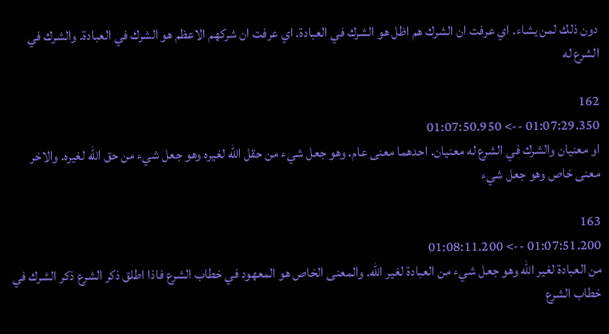دون ذلك لمن يشاء. اي عرفت ان الشرك هم اظل هو الشرك في العبادة. اي عرفت ان شركهم الاعظم هو الشرك في العبادة. والشرك في الشرع له

162
01:07:29.350 --> 01:07:50.950
او معنيان والشرك في الشرع له معنيان. احدهما معنى عام. وهو جعل شيء من حقل الله لغيره وهو جعل شيء من حق الله لغيره. والاخر معنى خاص وهو جعل شيء

163
01:07:51.200 --> 01:08:11.200
من العبادة لغير الله وهو جعل شيء من العبادة لغير الله. والمعنى الخاص هو المعهود في خطاب الشرع فاذا اطلق ذكر الشرع ذكر الشرك في خطاب الشرع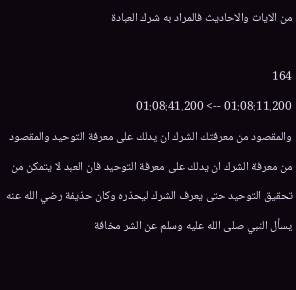من الايات والاحاديث فالمراد به شرك العبادة

164
01:08:11.200 --> 01:08:41.200
والمقصود من معرفتك الشرك ان يدلك على معرفة التوحيد والمقصود من معرفة الشرك ان يدلك على معرفة التوحيد فان العبد لا يتمكن من تحقيق التوحيد حتى يعرف الشرك ليحذره وكان حذيفة رضي الله عنه يسأل النبي صلى الله عليه وسلم عن الشر مخافة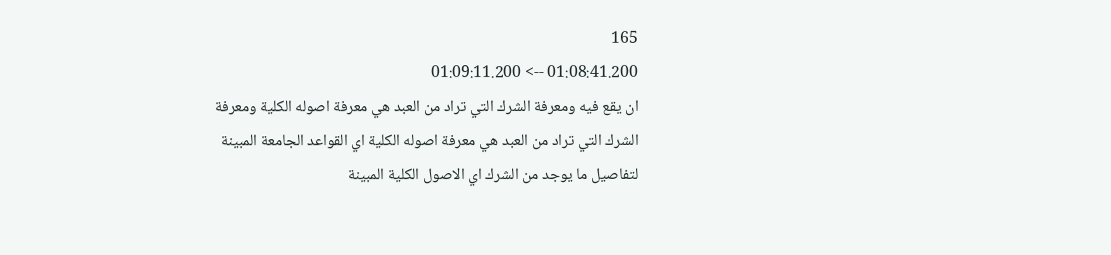165
01:08:41.200 --> 01:09:11.200
ان يقع فيه ومعرفة الشرك التي تراد من العبد هي معرفة اصوله الكلية ومعرفة الشرك التي تراد من العبد هي معرفة اصوله الكلية اي القواعد الجامعة المبينة لتفاصيل ما يوجد من الشرك اي الاصول الكلية المبينة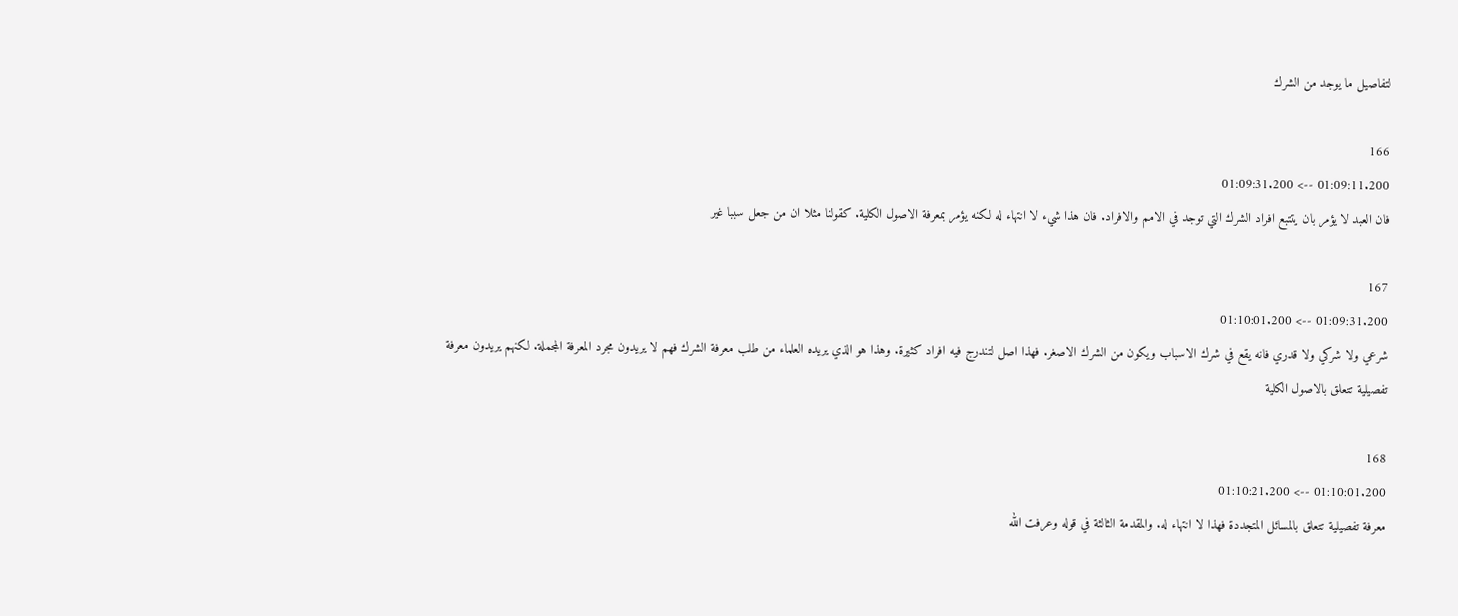لتفاصيل ما يوجد من الشرك

166
01:09:11.200 --> 01:09:31.200
فان العبد لا يؤمر بان يتتبع افراد الشرك التي توجد في الامم والافراد. فان هذا شيء لا انتهاء له لكنه يؤمر بمعرفة الاصول الكلية. كقولنا مثلا ان من جعل سببا غير

167
01:09:31.200 --> 01:10:01.200
شرعي ولا شركي ولا قدري فانه يقع في شرك الاسباب ويكون من الشرك الاصغر. فهذا اصل لتندرج فيه افراد كثيرة. وهذا هو الذي يريده العلماء من طلب معرفة الشرك فهم لا يريدون مجرد المعرفة المجملة. لكنهم يريدون معرفة تفصيلية تتعلق بالاصول الكلية

168
01:10:01.200 --> 01:10:21.200
معرفة تفصيلية تتعلق بالمسائل المتجددة فهذا لا انتهاء له. والمقدمة الثالثة في قوله وعرفت الله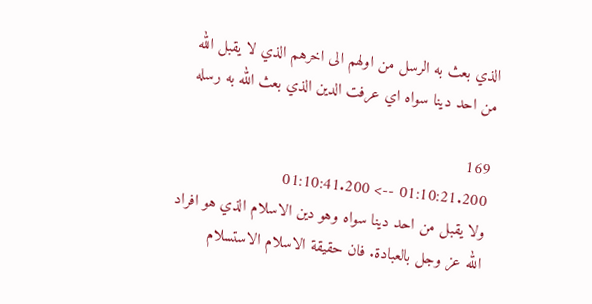الذي بعث به الرسل من اولهم الى اخرهم الذي لا يقبل الله من احد دينا سواه اي عرفت الدين الذي بعث الله به رسله

169
01:10:21.200 --> 01:10:41.200
ولا يقبل من احد دينا سواه وهو دين الاسلام الذي هو افراد الله عز وجل بالعبادة. فان حقيقة الاسلام الاستسلام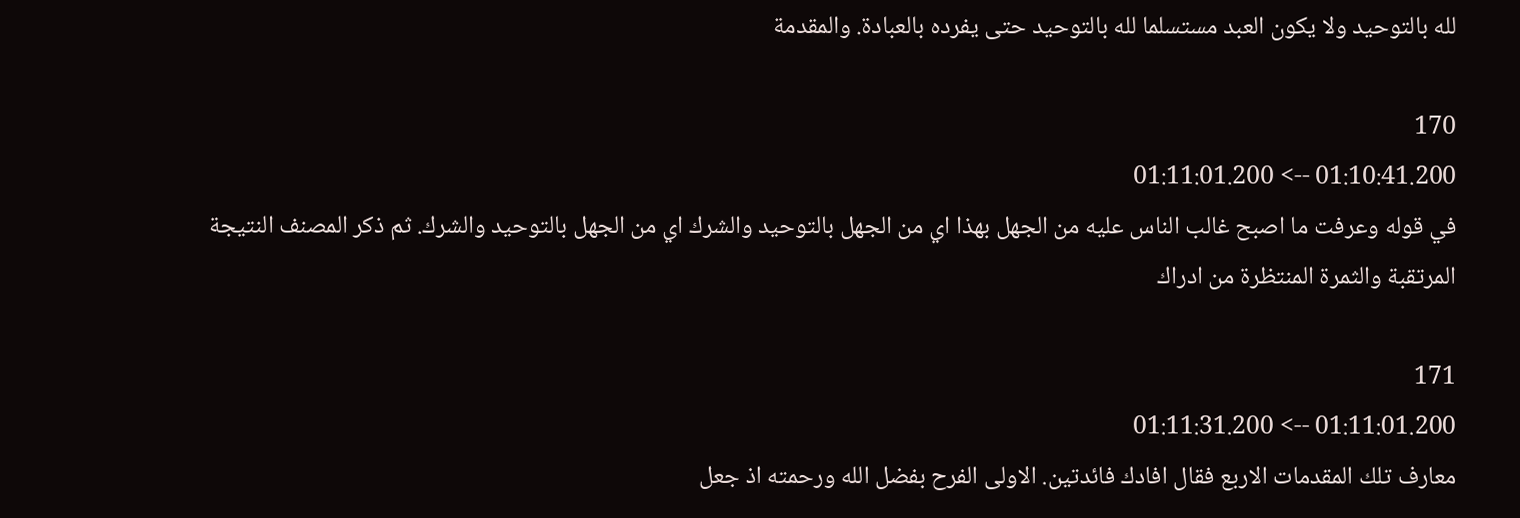لله بالتوحيد ولا يكون العبد مستسلما لله بالتوحيد حتى يفرده بالعبادة. والمقدمة

170
01:10:41.200 --> 01:11:01.200
في قوله وعرفت ما اصبح غالب الناس عليه من الجهل بهذا اي من الجهل بالتوحيد والشرك اي من الجهل بالتوحيد والشرك. ثم ذكر المصنف النتيجة المرتقبة والثمرة المنتظرة من ادراك

171
01:11:01.200 --> 01:11:31.200
معارف تلك المقدمات الاربع فقال افادك فائدتين. الاولى الفرح بفضل الله ورحمته اذ جعل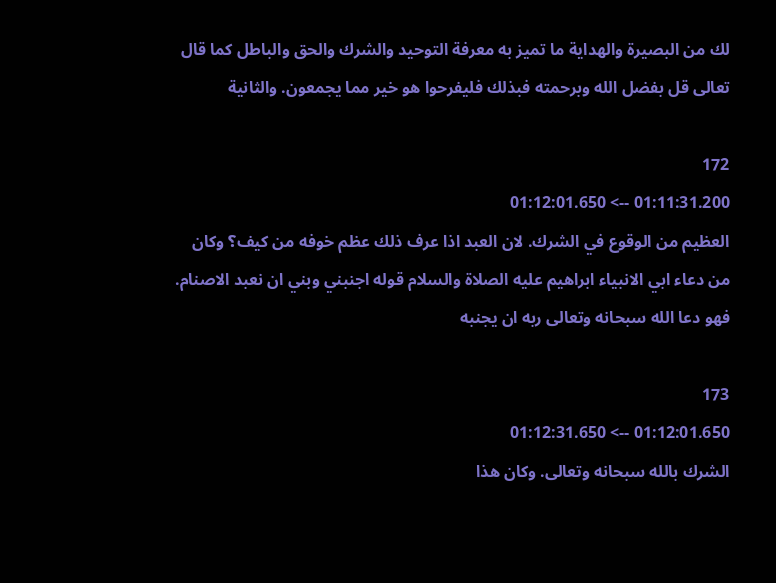لك من البصيرة والهداية ما تميز به معرفة التوحيد والشرك والحق والباطل كما قال تعالى قل بفضل الله وبرحمته فبذلك فليفرحوا هو خير مما يجمعون. والثانية

172
01:11:31.200 --> 01:12:01.650
العظيم من الوقوع في الشرك. لان العبد اذا عرف ذلك عظم خوفه من كيف؟ وكان من دعاء ابي الانبياء ابراهيم عليه الصلاة والسلام قوله اجنبني وبني ان نعبد الاصنام. فهو دعا الله سبحانه وتعالى ربه ان يجنبه

173
01:12:01.650 --> 01:12:31.650
الشرك بالله سبحانه وتعالى. وكان هذا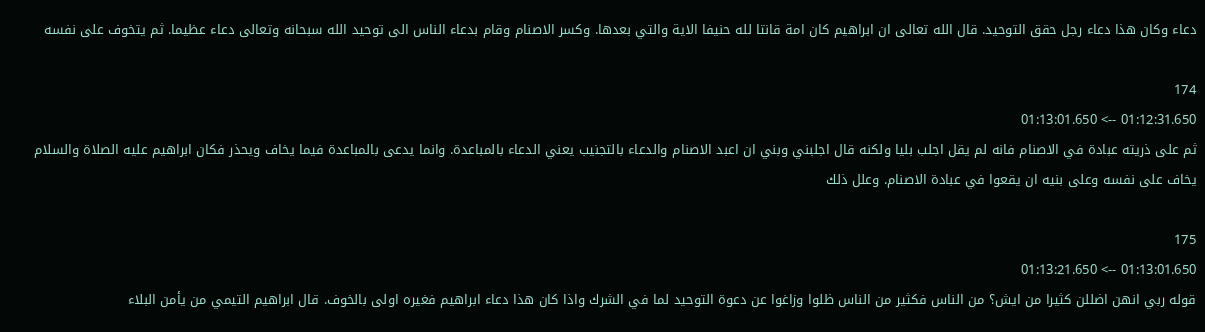دعاء وكان هذا دعاء رجل حقق التوحيد. قال الله تعالى ان ابراهيم كان امة قانتا لله حنيفا الاية والتي بعدها. وكسر الاصنام وقام بدعاء الناس الى توحيد الله سبحانه وتعالى دعاء عظيما. ثم يتخوف على نفسه

174
01:12:31.650 --> 01:13:01.650
ثم على ذريته عبادة في الاصنام فانه لم يقل اجلب بليا ولكنه قال اجلبني وبني ان اعبد الاصنام والدعاء بالتجنيب يعني الدعاء بالمباعدة. وانما يدعى بالمباعدة فيما يخاف ويحذر فكان ابراهيم عليه الصلاة والسلام يخاف على نفسه وعلى بنيه ان يقعوا في عبادة الاصنام. وعلل ذلك

175
01:13:01.650 --> 01:13:21.650
قوله ربي انهن اضللن كثيرا من ايش؟ من الناس فكثير من الناس ظلوا وزاغوا عن دعوة التوحيد لما في الشرك واذا كان هذا دعاء ابراهيم فغيره اولى بالخوف. قال ابراهيم التيمي من يأمن البلاء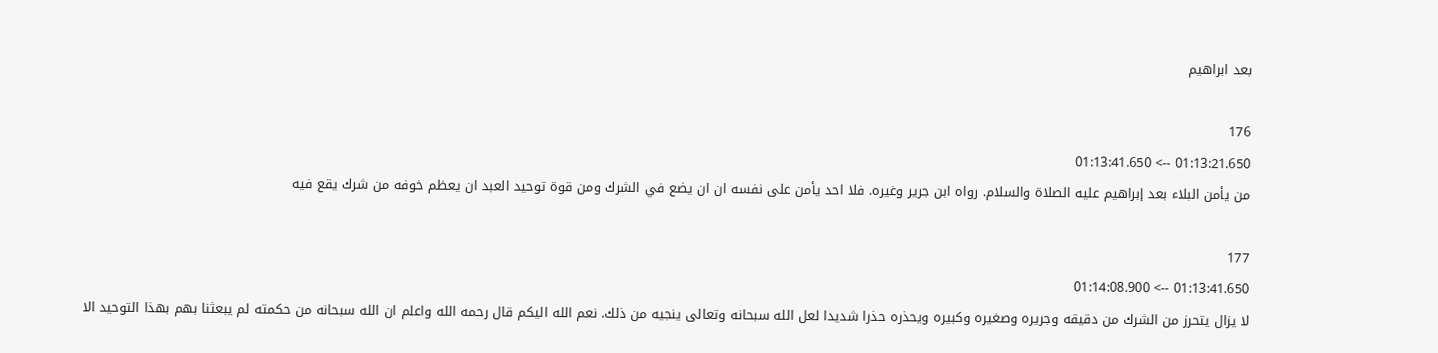بعد ابراهيم

176
01:13:21.650 --> 01:13:41.650
من يأمن البلاء بعد إبراهيم عليه الصلاة والسلام. رواه ابن جرير وغيره. فلا احد يأمن على نفسه ان ان يضع في الشرك ومن قوة توحيد العبد ان يعظم خوفه من شرك يقع فيه

177
01:13:41.650 --> 01:14:08.900
لا يزال يتحرز من الشرك من دقيقه وجريره وصغيره وكبيره ويحذره حذرا شديدا لعل الله سبحانه وتعالى ينجيه من ذلك. نعم الله اليكم قال رحمه الله واعلم ان الله سبحانه من حكمته لم يبعثنا بهم بهذا التوحيد الا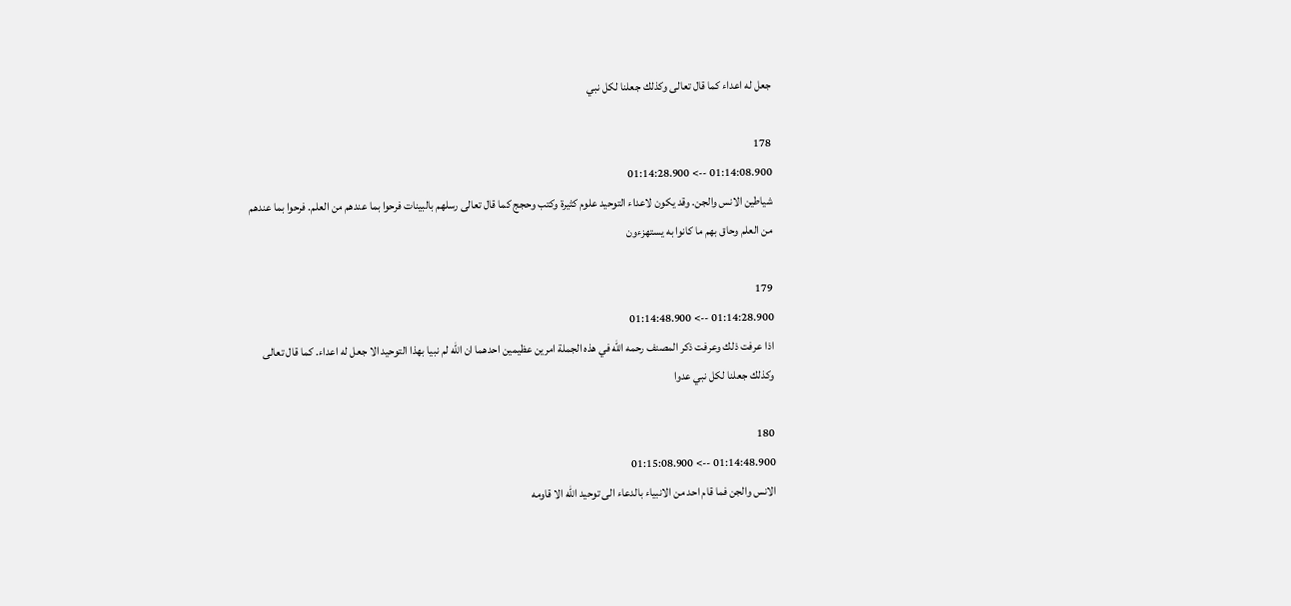جعل له اعداء كما قال تعالى وكذلك جعلنا لكل نبي

178
01:14:08.900 --> 01:14:28.900
شياطين الانس والجن. وقد يكون لاعداء التوحيد علوم كثيرة وكتب وحجج كما قال تعالى رسلهم بالبينات فرحوا بما عندهم من العلم. فرحوا بما عندهم من العلم وحاق بهم ما كانوا به يستهزءون

179
01:14:28.900 --> 01:14:48.900
اذا عرفت ذلك وعرفت ذكر المصنف رحمه الله في هذه الجملة امرين عظيمين احدهما ان الله لم نبيا بهذا التوحيد الا جعل له اعداء. كما قال تعالى وكذلك جعلنا لكل نبي عدوا

180
01:14:48.900 --> 01:15:08.900
الانس والجن فما قام احد من الانبياء بالدعاء الى توحيد الله الا قاومه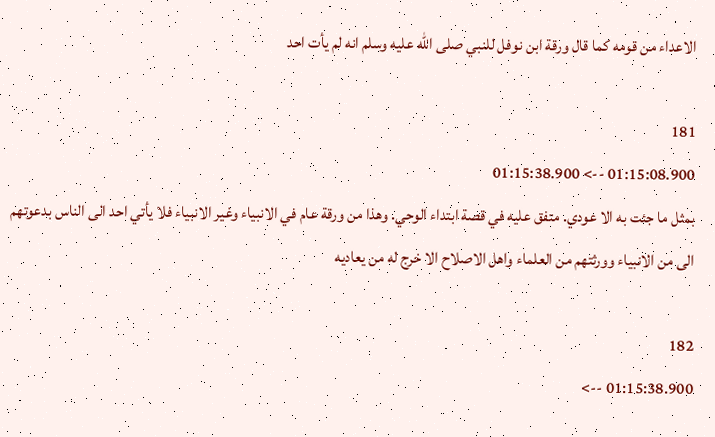الاعداء من قومه كما قال ورقة ابن نوفل للنبي صلى الله عليه وسلم انه لم يأت احد

181
01:15:08.900 --> 01:15:38.900
بمثل ما جئت به الا عودي. متفق عليه في قصة ابتداء الوحي. وهذا من ورقة عام في الانبياء وغير الانبياء فلا يأتي احد الى الناس بدعوتهم الى من الانبياء وورثتهم من العلماء واهل الاصلاح الا خرج له من يعاديه

182
01:15:38.900 -->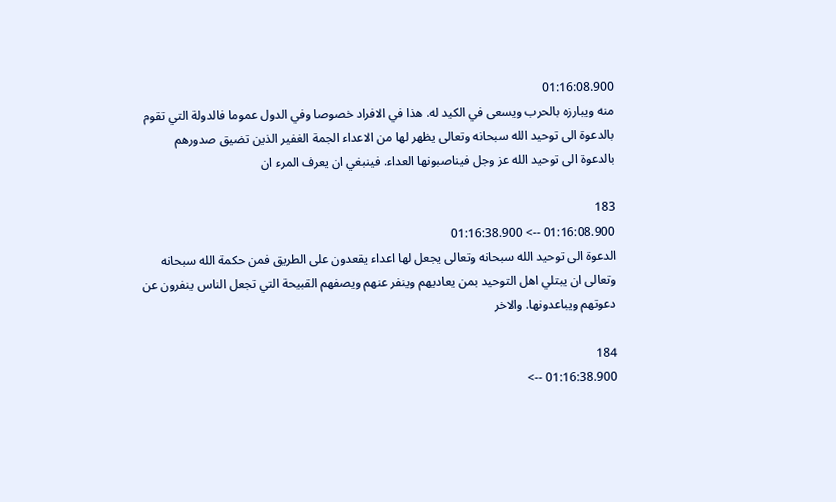01:16:08.900
منه ويبارزه بالحرب ويسعى في الكيد له. هذا في الافراد خصوصا وفي الدول عموما فالدولة التي تقوم بالدعوة الى توحيد الله سبحانه وتعالى يظهر لها من الاعداء الجمة الغفير الذين تضيق صدورهم بالدعوة الى توحيد الله عز وجل فيناصبونها العداء. فينبغي ان يعرف المرء ان

183
01:16:08.900 --> 01:16:38.900
الدعوة الى توحيد الله سبحانه وتعالى يجعل لها اعداء يقعدون على الطريق فمن حكمة الله سبحانه وتعالى ان يبتلي اهل التوحيد بمن يعاديهم وينفر عنهم ويصفهم القبيحة التي تجعل الناس ينفرون عن دعوتهم ويباعدونها. والاخر

184
01:16:38.900 -->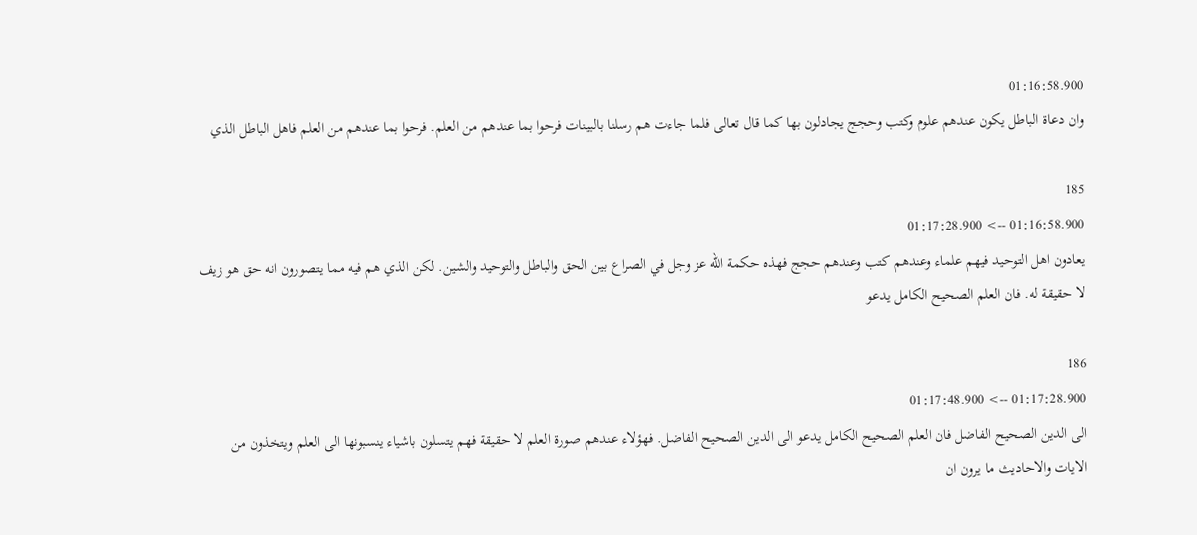01:16:58.900
وان دعاة الباطل يكون عندهم علوم وكتب وحجج يجادلون بها كما قال تعالى فلما جاءت هم رسلنا بالبينات فرحوا بما عندهم من العلم. فرحوا بما عندهم من العلم فاهل الباطل الذي

185
01:16:58.900 --> 01:17:28.900
يعادون اهل التوحيد فيهم علماء وعندهم كتب وعندهم حجج فهذه حكمة الله عز وجل في الصراع بين الحق والباطل والتوحيد والشين. لكن الذي هم فيه مما يتصورون انه حق هو زيف لا حقيقة له. فان العلم الصحيح الكامل يدعو

186
01:17:28.900 --> 01:17:48.900
الى الدين الصحيح الفاضل فان العلم الصحيح الكامل يدعو الى الدين الصحيح الفاضل. فهؤلاء عندهم صورة العلم لا حقيقة فهم يتسلون باشياء ينسبونها الى العلم ويتخذون من الايات والاحاديث ما يرون ان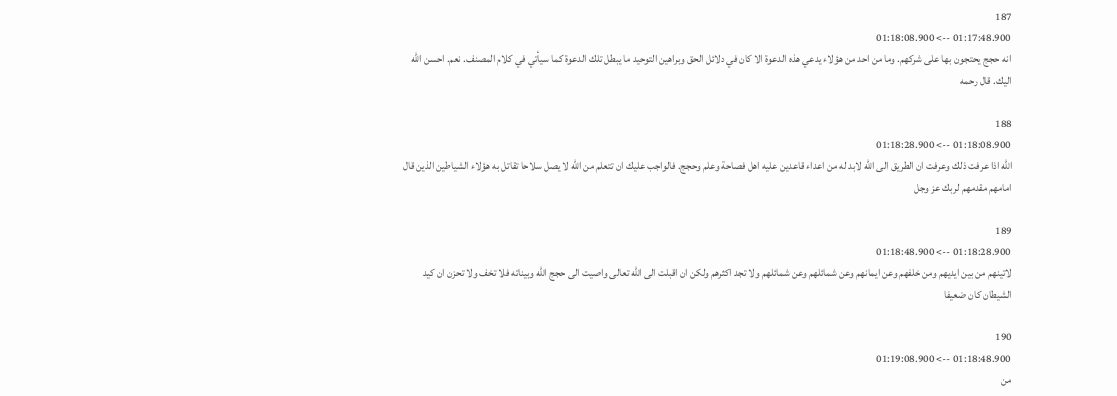187
01:17:48.900 --> 01:18:08.900
انه حجج يحتجون بها على شركهم. وما من احد من هؤلاء يدعي هذه الدعوة الا كان في دلائل الحق وبراهين التوحيد ما يبطل تلك الدعوة كما سيأتي في كلام المصنف. نعم. احسن الله اليك. قال رحمه

188
01:18:08.900 --> 01:18:28.900
الله اذا عرفت ذلك وعرفت ان الطريق الى الله لابد له من اعداء قاعدين عليه اهل فصاحة وعلم وحجج. فالواجب عليك ان تتعلم من الله لا يصل سلاحا تقاتل به هؤلاء الشياطين الذين قال امامهم مقدمهم لربك عز وجل

189
01:18:28.900 --> 01:18:48.900
لاتينهم من بين ايديهم ومن خلفهم وعن ايمانهم وعن شمائلهم وعن شمائلهم ولا تجد اكثرهم ولكن ان اقبلت الى الله تعالى واصيت الى حجج الله وبيناته فلا تخف ولا تحزن ان كيد الشيطان كان ضعيفا

190
01:18:48.900 --> 01:19:08.900
من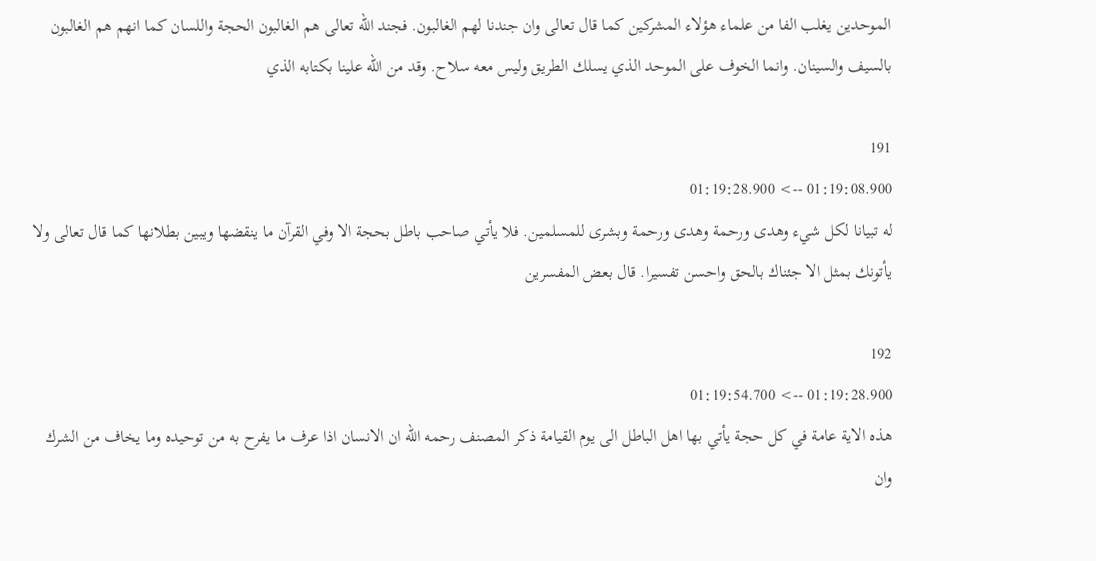الموحدين يغلب الفا من علماء هؤلاء المشركين كما قال تعالى وان جندنا لهم الغالبون. فجند الله تعالى هم الغالبون الحجة واللسان كما انهم هم الغالبون بالسيف والسينان. وانما الخوف على الموحد الذي يسلك الطريق وليس معه سلاح. وقد من الله علينا بكتابه الذي

191
01:19:08.900 --> 01:19:28.900
له تبيانا لكل شيء وهدى ورحمة وهدى ورحمة وبشرى للمسلمين. فلا يأتي صاحب باطل بحجة الا وفي القرآن ما ينقضها ويبين بطلانها كما قال تعالى ولا يأتونك بمثل الا جئناك بالحق واحسن تفسيرا. قال بعض المفسرين

192
01:19:28.900 --> 01:19:54.700
هذه الاية عامة في كل حجة يأتي بها اهل الباطل الى يوم القيامة ذكر المصنف رحمه الله ان الانسان اذا عرف ما يفرح به من توحيده وما يخاف من الشرك وان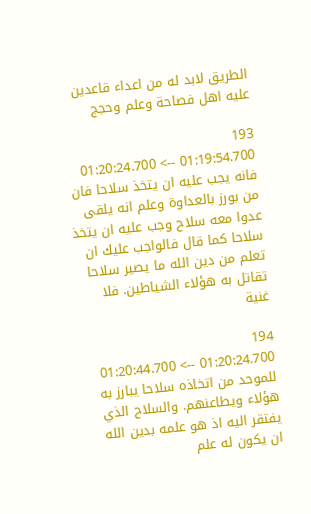الطريق لابد له من اعداء قاعدين عليه اهل فصاحة وعلم وحجج

193
01:19:54.700 --> 01:20:24.700
فانه يجب عليه ان يتخذ سلاحا فان من بورز بالعداوة وعلم انه يلقى عدوا معه سلاح وجب عليه ان يتخذ سلاحا كما قال فالواجب عليك ان تعلم من دين الله ما يصير سلاحا تقاتل به هؤلاء الشياطين. فلا غنية

194
01:20:24.700 --> 01:20:44.700
للموحد من اتخاذه سلاحا يبارز به هؤلاء ويطاعنهم. والسلاح الذي يفتقر اليه اذ هو علمه بدين الله ان يكون له علم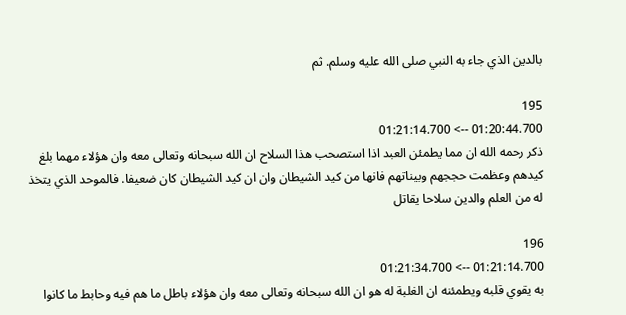بالدين الذي جاء به النبي صلى الله عليه وسلم. ثم

195
01:20:44.700 --> 01:21:14.700
ذكر رحمه الله ان مما يطمئن العبد اذا استصحب هذا السلاح ان الله سبحانه وتعالى معه وان هؤلاء مهما بلغ كيدهم وعظمت حججهم وبيناتهم فانها من كيد الشيطان وان ان كيد الشيطان كان ضعيفا. فالموحد الذي يتخذ له من العلم والدين سلاحا يقاتل

196
01:21:14.700 --> 01:21:34.700
به يقوي قلبه ويطمئنه ان الغلبة له هو ان الله سبحانه وتعالى معه وان هؤلاء باطل ما هم فيه وحابط ما كانوا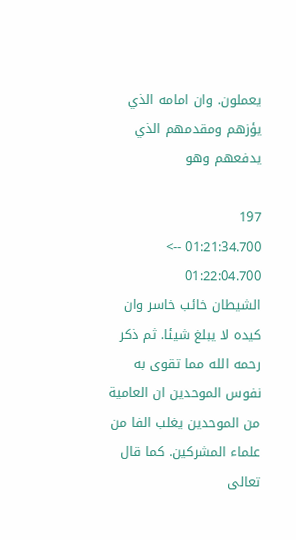يعملون. وان امامه الذي يؤزهم ومقدمهم الذي يدفعهم وهو

197
01:21:34.700 --> 01:22:04.700
الشيطان خائب خاسر وان كيده لا يبلغ شيئا. ثم ذكر رحمه الله مما تقوى به نفوس الموحدين ان العامية من الموحدين يغلب الفا من علماء المشركين. كما قال تعالى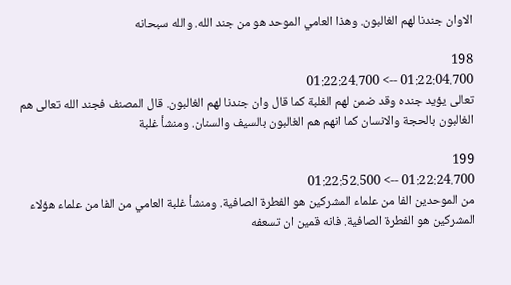الاوان جندنا لهم الغالبون. وهذا العامي الموحد هو من جند الله. والله سبحانه

198
01:22:04.700 --> 01:22:24.700
تعالى يؤيد جنده وقد ضمن لهم الغلبة كما قال وان جندنا لهم الغالبون. قال المصنف فجند الله تعالى هم الغالبون بالحجة والانسان كما انهم هم الغالبون بالسيف والسنان. ومنشأ غلبة

199
01:22:24.700 --> 01:22:52.500
من الموحدين الفا من علماء المشركين هو الفطرة الصافية. ومنشأ غلبة العامي من الفا من علماء هؤلاء المشركين هو الفطرة الصافية. فانه قمين ان تسعفه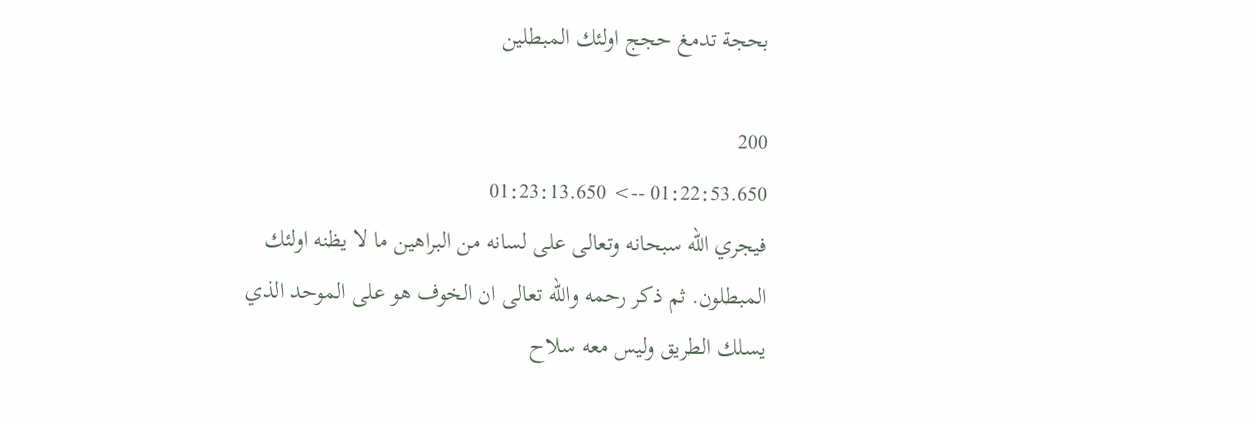بحجة تدمغ حجج اولئك المبطلين

200
01:22:53.650 --> 01:23:13.650
فيجري الله سبحانه وتعالى على لسانه من البراهين ما لا يظنه اولئك المبطلون. ثم ذكر رحمه والله تعالى ان الخوف هو على الموحد الذي يسلك الطريق وليس معه سلاح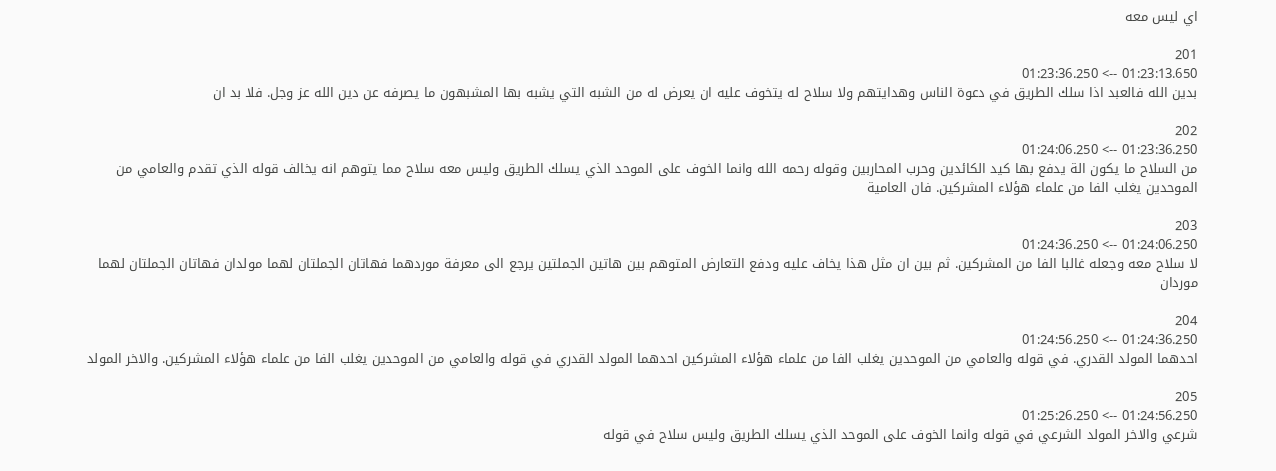اي ليس معه

201
01:23:13.650 --> 01:23:36.250
بدين الله فالعبد اذا سلك الطريق في دعوة الناس وهدايتهم ولا سلاح له يتخوف عليه ان يعرض له من الشبه التي يشبه بها المشبهون ما يصرفه عن دين الله عز وجل. فلا بد ان

202
01:23:36.250 --> 01:24:06.250
من السلاح ما يكون الة يدفع بها كيد الكائدين وحرب المحاربين وقوله رحمه الله وانما الخوف على الموحد الذي يسلك الطريق وليس معه سلاح مما يتوهم انه يخالف قوله الذي تقدم والعامي من الموحدين يغلب الفا من علماء هؤلاء المشركين. فان العامية

203
01:24:06.250 --> 01:24:36.250
لا سلاح معه وجعله غالبا الفا من المشركين. ثم بين ان مثل هذا يخاف عليه ودفع التعارض المتوهم بين هاتين الجملتين يرجع الى معرفة موردهما فهاتان الجملتان لهما مولدان فهاتان الجملتان لهما موردان

204
01:24:36.250 --> 01:24:56.250
احدهما المولد القدري. في قوله والعامي من الموحدين يغلب الفا من علماء هؤلاء المشركين احدهما المولد القدري في قوله والعامي من الموحدين يغلب الفا من علماء هؤلاء المشركين. والاخر المولد

205
01:24:56.250 --> 01:25:26.250
شرعي والاخر المولد الشرعي في قوله وانما الخوف على الموحد الذي يسلك الطريق وليس سلاح في قوله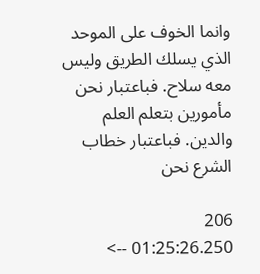وانما الخوف على الموحد الذي يسلك الطريق وليس معه سلاح. فباعتبار نحن مأمورين بتعلم العلم والدين. فباعتبار خطاب الشرع نحن

206
01:25:26.250 -->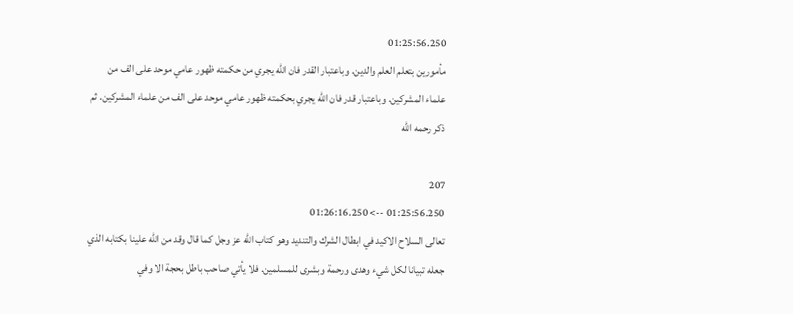01:25:56.250
مأمورين بتعلم العلم والدين. وباعتبار القدر فان الله يجري من حكمته ظهور عامي موحد على الف من علماء المشركين. وباعتبار قدر فان الله يجري بحكمته ظهور عامي موحد على الف من علماء المشركين. ثم ذكر رحمه الله

207
01:25:56.250 --> 01:26:16.250
تعالى السلاح الاكيد في ابطال الشرك والتنديد وهو كتاب الله عز وجل كما قال وقد من الله علينا بكتابه الذي جعله تبيانا لكل شيء وهدى ورحمة وبشرى للمسلمين. فلا يأتي صاحب باطل بحجة الا وفي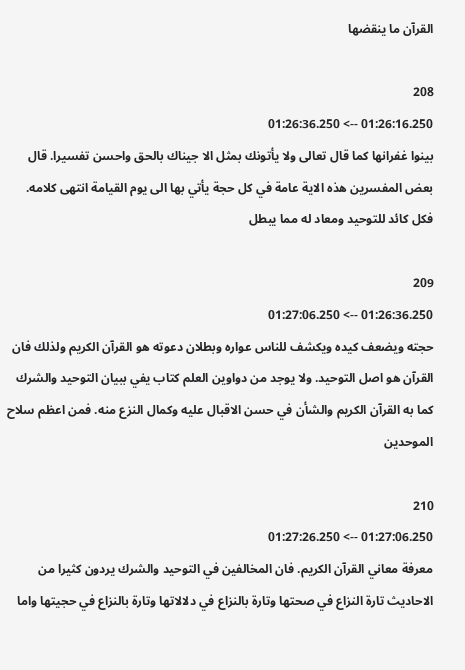القرآن ما ينقضها

208
01:26:16.250 --> 01:26:36.250
بينوا غفرانها كما قال تعالى ولا يأتونك بمثل الا جيناك بالحق واحسن تفسيرا. قال بعض المفسرين هذه الاية عامة في كل حجة يأتي بها الى يوم القيامة انتهى كلامه. فكل كائد للتوحيد ومعاد له مما يبطل

209
01:26:36.250 --> 01:27:06.250
حجته ويضعف كيده ويكشف للناس عواره وبطلان دعوته هو القرآن الكريم ولذلك فان القرآن هو اصل التوحيد. ولا يوجد من دواوين العلم كتاب يفي ببيان التوحيد والشرك كما به القرآن الكريم والشأن في حسن الاقبال عليه وكمال النزع منه. فمن اعظم سلاح الموحدين

210
01:27:06.250 --> 01:27:26.250
معرفة معاني القرآن الكريم. فان المخالفين في التوحيد والشرك يردون كثيرا من الاحاديث تارة النزاع في صحتها وتارة بالنزاع في دلالاتها وتارة بالنزاع في حجيتها واما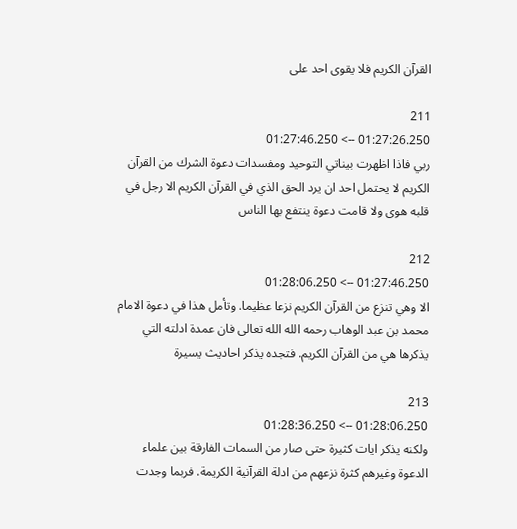القرآن الكريم فلا يقوى احد على

211
01:27:26.250 --> 01:27:46.250
ربي فاذا اظهرت بيناتي التوحيد ومفسدات دعوة الشرك من القرآن الكريم لا يحتمل احد ان يرد الحق الذي في القرآن الكريم الا رجل في قلبه هوى ولا قامت دعوة ينتفع بها الناس

212
01:27:46.250 --> 01:28:06.250
الا وهي تنزع من القرآن الكريم نزعا عظيما. وتأمل هذا في دعوة الامام محمد بن عبد الوهاب رحمه الله الله تعالى فان عمدة ادلته التي يذكرها هي من القرآن الكريم. فتجده يذكر احاديث يسيرة

213
01:28:06.250 --> 01:28:36.250
ولكنه يذكر ايات كثيرة حتى صار من السمات الفارقة بين علماء الدعوة وغيرهم كثرة نزعهم من ادلة القرآنية الكريمة. فربما وجدت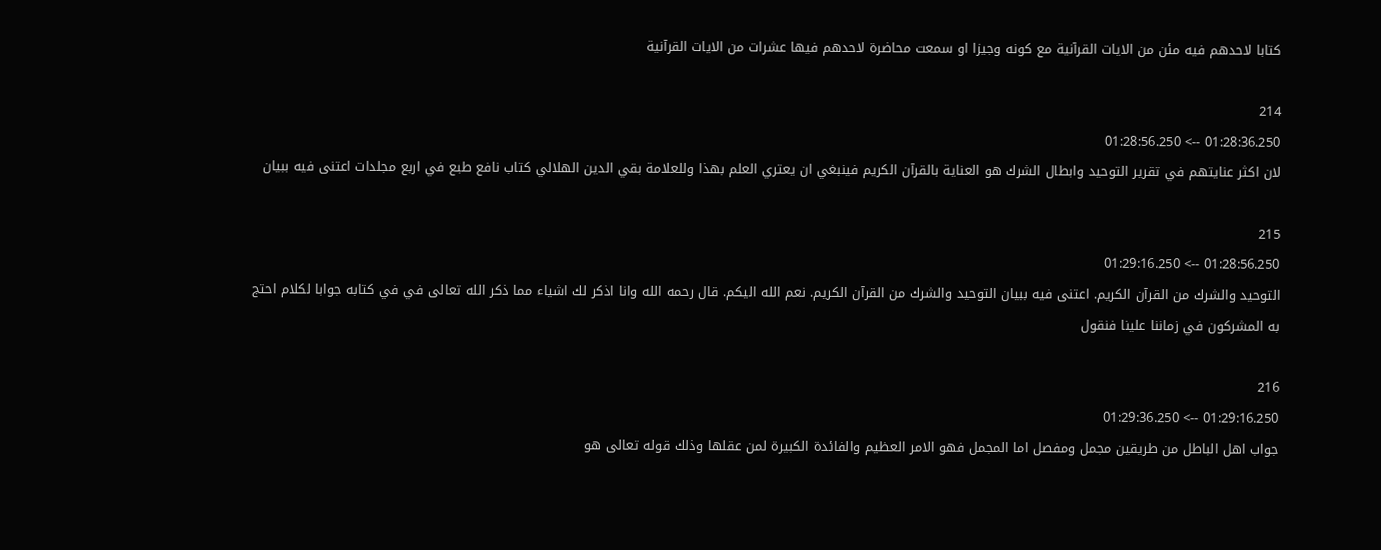كتابا لاحدهم فيه مئن من الايات القرآنية مع كونه وجيزا او سمعت محاضرة لاحدهم فيها عشرات من الايات القرآنية

214
01:28:36.250 --> 01:28:56.250
لان اكثر عنايتهم في تقرير التوحيد وابطال الشرك هو العناية بالقرآن الكريم فينبغي ان يعتري العلم بهذا وللعلامة بقي الدين الهلالي كتاب نافع طبع في اربع مجلدات اعتنى فيه ببيان

215
01:28:56.250 --> 01:29:16.250
التوحيد والشرك من القرآن الكريم. اعتنى فيه ببيان التوحيد والشرك من القرآن الكريم. نعم الله اليكم. قال رحمه الله وانا اذكر لك اشياء مما ذكر الله تعالى في في كتابه جوابا لكلام احتج به المشركون في زماننا علينا فنقول

216
01:29:16.250 --> 01:29:36.250
جواب اهل الباطل من طريقين مجمل ومفصل اما المجمل فهو الامر العظيم والفائدة الكبيرة لمن عقلها وذلك قوله تعالى هو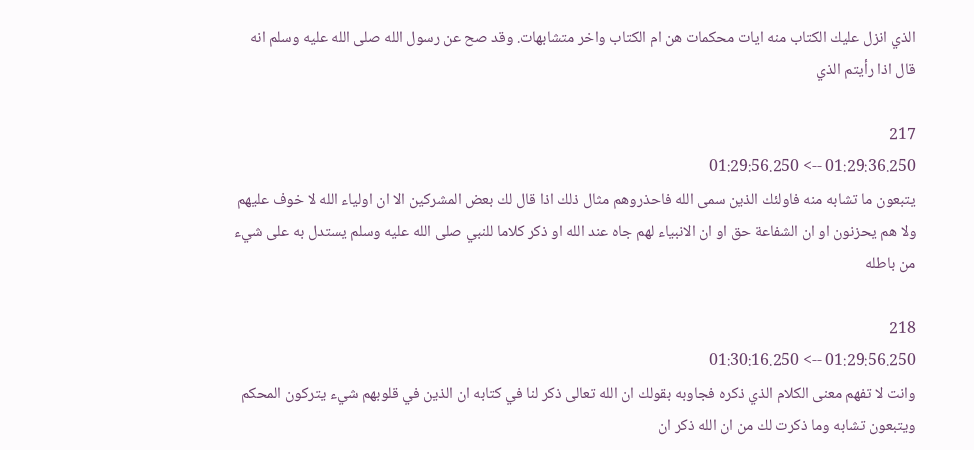الذي انزل عليك الكتاب منه ايات محكمات هن ام الكتاب واخر متشابهات. وقد صح عن رسول الله صلى الله عليه وسلم انه قال اذا رأيتم الذي

217
01:29:36.250 --> 01:29:56.250
يتبعون ما تشابه منه فاولئك الذين سمى الله فاحذروهم مثال ذلك اذا قال لك بعض المشركين الا ان اولياء الله لا خوف عليهم ولا هم يحزنون او ان الشفاعة حق او ان الانبياء لهم جاه عند الله او ذكر كلاما للنبي صلى الله عليه وسلم يستدل به على شيء من باطله

218
01:29:56.250 --> 01:30:16.250
وانت لا تفهم معنى الكلام الذي ذكره فجاوبه بقولك ان الله تعالى ذكر لنا في كتابه ان الذين في قلوبهم شيء يتركون المحكم ويتبعون تشابه وما ذكرت لك من ان الله ذكر ان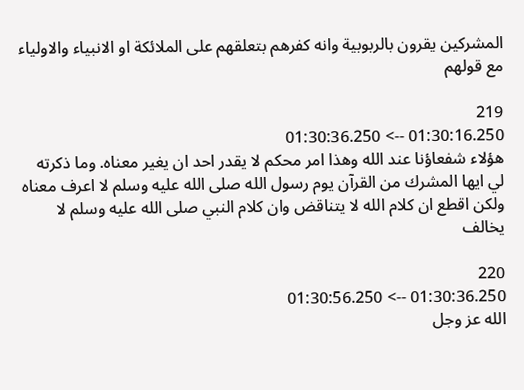المشركين يقرون بالربوبية وانه كفرهم بتعلقهم على الملائكة او الانبياء والاولياء مع قولهم

219
01:30:16.250 --> 01:30:36.250
هؤلاء شفعاؤنا عند الله وهذا امر محكم لا يقدر احد ان يغير معناه. وما ذكرته لي ايها المشرك من القرآن يوم رسول الله صلى الله عليه وسلم لا اعرف معناه ولكن اقطع ان كلام الله لا يتناقض وان كلام النبي صلى الله عليه وسلم لا يخالف

220
01:30:36.250 --> 01:30:56.250
الله عز وجل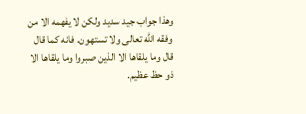وهذا جواب جيد سديد ولكن لا يفهمه الا من وفقه الله تعالى ولا تستهون. فانه كما قال قال وما يلقاها الا الذين صبروا وما يلقاها الا ذو حظ عظيم.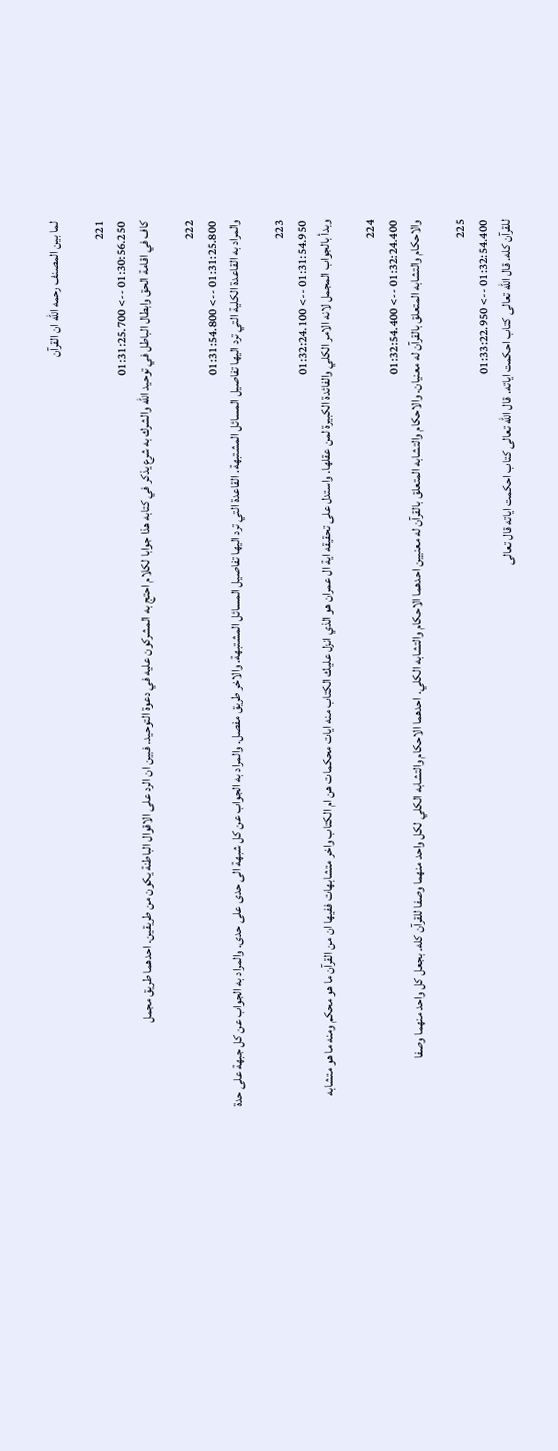لما بين المصنف رحمه الله ان القرآن

221
01:30:56.250 --> 01:31:25.700
كاف في اقامة الحق وابطال الباطل في توحيد الله والشرك به شرع يذكر في كتابه هذا جوابا لكلام احتج به المشركون عليه في دعوة التوحيد. فبين ان الرد على الاقوال الباطنة يكون من طريقين. احدهما طريق مجمل

222
01:31:25.800 --> 01:31:54.800
والمراد به القاعدة الكلية التي ترد اليها تفاصيل المسائل المشتبهة. القاعدة التي ترد اليها تفاصيل المسائل المشتبهة. والاخر طريق مفصل. والمراد به الجواب عن كل شبهة الى حدى على حدى. والمراد به الجواب عن كل جبهة على حدة

223
01:31:54.950 --> 01:32:24.100
وبدأ بالجواب المجمل لانه الامر الكلي والفائدة الكبيرة لمن عقلها. واستدل على تحقيقه اية ال عمران هو الذي انزل عليك الكتاب منه ايات محكمات هن ام الكتاب واخر متشابهات ففيها ان من القرآن ما هو محكم ومنه ما هو متشابه

224
01:32:24.400 --> 01:32:54.400
والاحكام والتشابه المتعلق بالقرآن له معنيان. والاحكام والتشابه المتعلق بالقرآن له معنيين احدهما الاحكام والتشابه الكلي. احدهما الاحكام والتشابه الكلي لكل واحد منهما وصفا للقرآن كله. بجعل كل واحد منهما وصفا

225
01:32:54.400 --> 01:33:22.950
للقرآن كله. قال الله تعالى كتاب احكمت اياته. قال الله تعالى كتاب احكمت اياته قال تعالى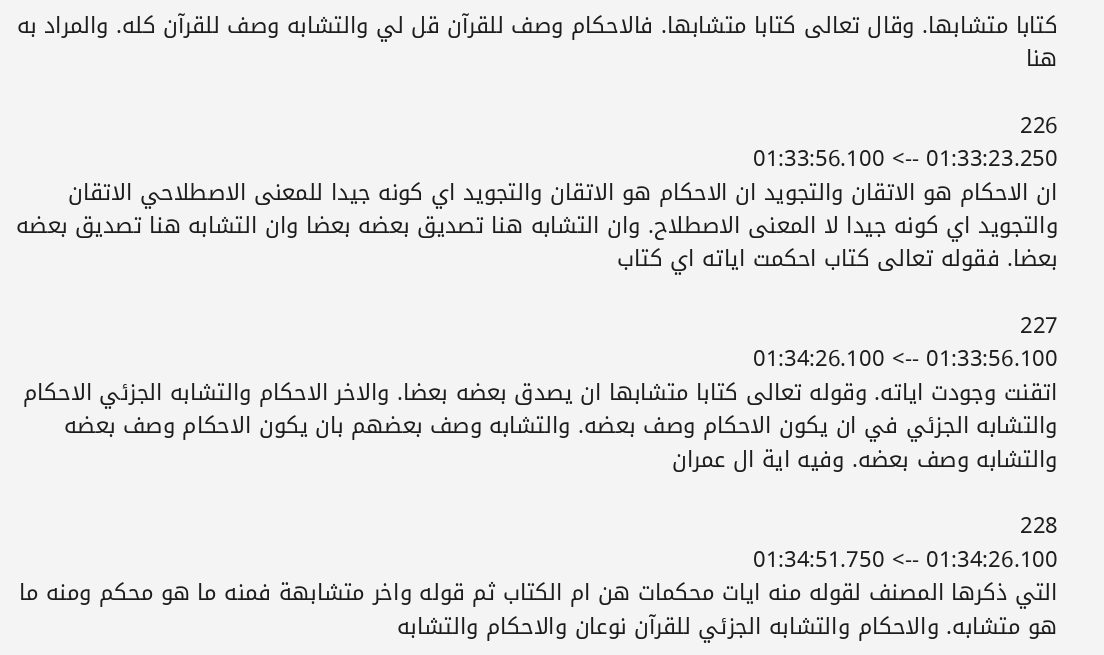كتابا متشابها. وقال تعالى كتابا متشابها. فالاحكام وصف للقرآن قل لي والتشابه وصف للقرآن كله. والمراد به هنا

226
01:33:23.250 --> 01:33:56.100
ان الاحكام هو الاتقان والتجويد ان الاحكام هو الاتقان والتجويد اي كونه جيدا للمعنى الاصطلاحي الاتقان والتجويد اي كونه جيدا لا المعنى الاصطلاح. وان التشابه هنا تصديق بعضه بعضا وان التشابه هنا تصديق بعضه بعضا. فقوله تعالى كتاب احكمت اياته اي كتاب

227
01:33:56.100 --> 01:34:26.100
اتقنت وجودت اياته. وقوله تعالى كتابا متشابها ان يصدق بعضه بعضا. والاخر الاحكام والتشابه الجزئي الاحكام والتشابه الجزئي في ان يكون الاحكام وصف بعضه. والتشابه وصف بعضهم بان يكون الاحكام وصف بعضه والتشابه وصف بعضه. وفيه اية ال عمران

228
01:34:26.100 --> 01:34:51.750
التي ذكرها المصنف لقوله منه ايات محكمات هن ام الكتاب ثم قوله واخر متشابهة فمنه ما هو محكم ومنه ما هو متشابه. والاحكام والتشابه الجزئي للقرآن نوعان والاحكام والتشابه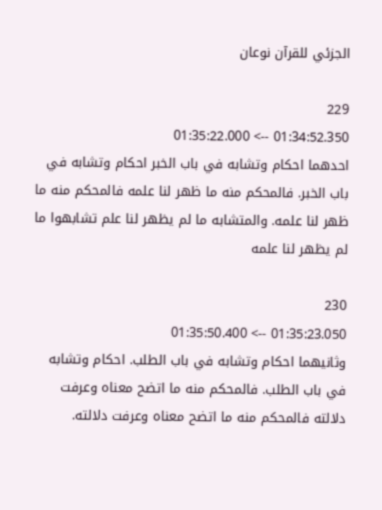الجزئي للقرآن نوعان

229
01:34:52.350 --> 01:35:22.000
احدهما احكام وتشابه في باب الخبر احكام وتشابه في باب الخبر. فالمحكم منه ما ظهر لنا علمه فالمحكم منه ما ظهر لنا علمه. والمتشابه ما لم يظهر لنا علم تشابهوا ما لم يظهر لنا علمه

230
01:35:23.050 --> 01:35:50.400
وثانيهما احكام وتشابه في باب الطلب. احكام وتشابه في باب الطلب. فالمحكم منه ما اتضح معناه وعرفت دلالته فالمحكم منه ما اتضح معناه وعرفت دلالته.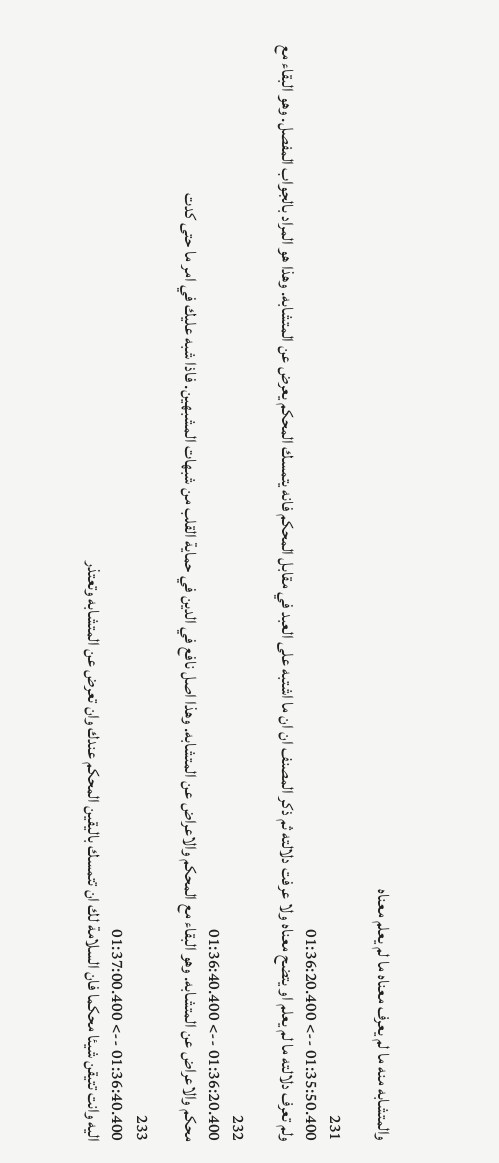والمتشابه منه ما لم يعرف معناه ما لم يعلم معناه

231
01:35:50.400 --> 01:36:20.400
ولم تعرف دلالته ما لم يعلم او يتضح معناه ولا عرفت دلالته ثم ذكر المصنف ان ان ما اشتبه على العبد في مقابل المحكم فانه يتمسك المحكم يعرض عن المتشابه. وهذا هو المراد بالجواب المفصل. وهو البقاء مع

232
01:36:20.400 --> 01:36:40.400
محكم والاعراض عن المتشابه. وهو البقاء مع المحكم والاعراض عن المتشابه. وهذا اصل نافع في الدين في حماية القلب من شبهات المشبهين. فاذا شبه عليك في امر ما حتى كدت

233
01:36:40.400 --> 01:37:00.400
اليه وانت تتيقن شيئا محكما فان السلامة لك ان تتمسك باليقين المحكم عندك وان تعرض عن المتشابه وتعتذر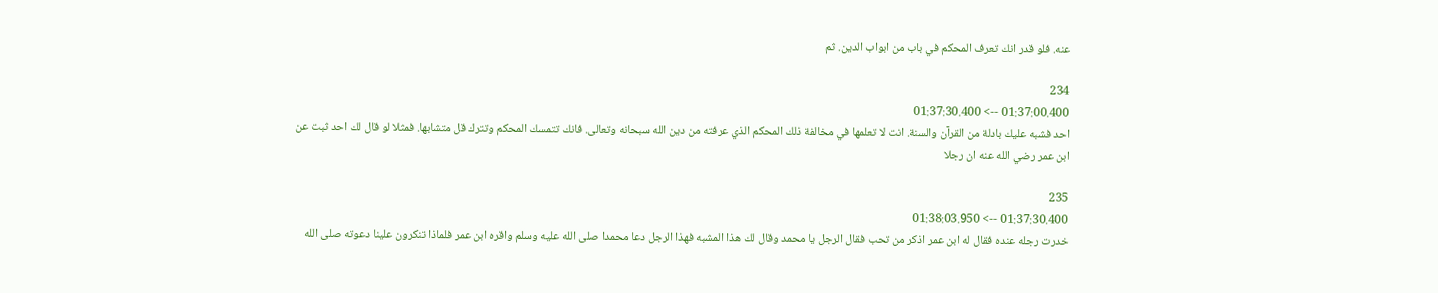عنه. فلو قدر انك تعرف المحكم في باب من ابواب الدين. ثم

234
01:37:00.400 --> 01:37:30.400
احد فشبه عليك بادلة من القرآن والسنة. انت لا تعلمها في مخالفة ذلك المحكم الذي عرفته من دين الله سبحانه وتعالى. فانك تتمسك المحكم وتترك قل متشابها. فمثلا لو قال لك احد ثبت عن ابن عمر رضي الله عنه ان رجلا

235
01:37:30.400 --> 01:38:03.950
خدرت رجله عنده فقال له ابن عمر اذكر من تحب فقال الرجل يا محمد وقال لك هذا المشبه فهذا الرجل دعا محمدا صلى الله عليه وسلم واقره ابن عمر فلماذا تنكرون علينا دعوته صلى الله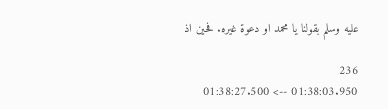عليه وسلم بقولنا يا محمد او دعوة غيره. فحين اذ

236
01:38:03.950 --> 01:38:27.500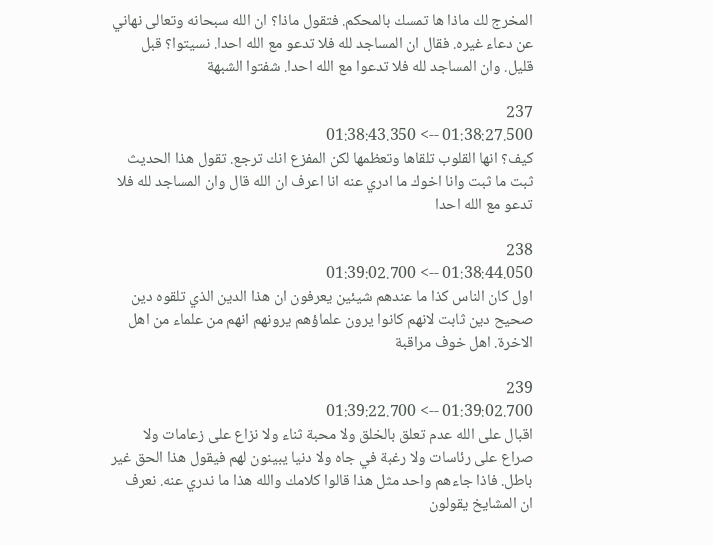المخرج لك ماذا ها تمسك بالمحكم. فتقول ماذا؟ ان الله سبحانه وتعالى نهاني عن دعاء غيره. فقال ان المساجد لله فلا تدعو مع الله احدا. نسيتوا؟ قبل قليل. وان المساجد لله فلا تدعوا مع الله احدا. شفتوا الشبهة

237
01:38:27.500 --> 01:38:43.350
كيف؟ انها القلوب تلقاها وتعظمها لكن المفزع انك ترجع. تقول هذا الحديث ثبت ما ثبت وانا اخوك ما ادري عنه انا اعرف ان الله قال وان المساجد لله فلا تدعو مع الله احدا

238
01:38:44.050 --> 01:39:02.700
اول كان الناس كذا ما عندهم شيئين يعرفون ان هذا الدين الذي تلقوه دين صحيح دين ثابت لانهم كانوا يرون علماؤهم يرونهم انهم من علماء من اهل الاخرة. اهل خوف مراقبة

239
01:39:02.700 --> 01:39:22.700
اقبال على الله عدم تعلق بالخلق ولا محبة ثناء ولا نزاع على زعامات ولا صراع على رئاسات ولا رغبة في جاه ولا دنيا يبينون لهم فيقول هذا الحق غير باطل. فاذا جاءهم واحد مثل هذا قالوا كلامك والله هذا ما ندري عنه. نعرف ان المشايخ يقولون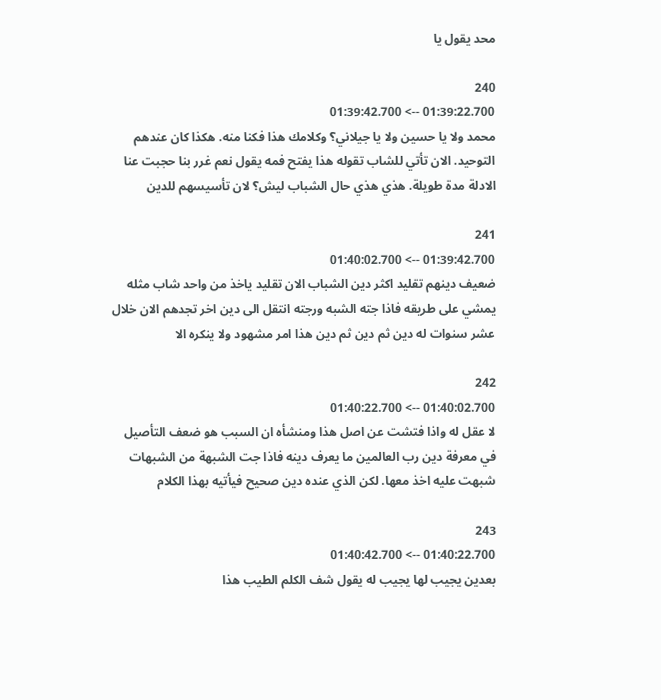محد يقول يا

240
01:39:22.700 --> 01:39:42.700
محمد ولا يا حسين ولا يا جيلاني؟ وكلامك هذا فكنا منه. هكذا كان عندهم التوحيد. الان تأتي للشاب تقوله هذا يفتح فمه يقول نعم غرر بنا حجبت عنا الادلة مدة طويلة. هذي هذي حال الشباب ليش؟ لان تأسيسهم للدين

241
01:39:42.700 --> 01:40:02.700
ضعيف دينهم تقليد اكثر دين الشباب الان تقليد ياخذ من واحد شاب مثله يمشي على طريقه فاذا جته الشبه ورجته انتقل الى دين اخر تجدهم الان خلال عشر سنوات له دين ثم دين ثم دين هذا امر مشهود ولا ينكره الا

242
01:40:02.700 --> 01:40:22.700
لا عقل له واذا فتشت عن اصل هذا ومنشأه ان السبب هو ضعف التأصيل في معرفة دين رب العالمين ما يعرف دينه فاذا جت الشبهة من الشبهات شبهت عليه اخذ معها. لكن الذي عنده دين صحيح فيأتيه بهذا الكلام

243
01:40:22.700 --> 01:40:42.700
بعدين يجيب لها يجيب له يقول شف الكلم الطيب هذا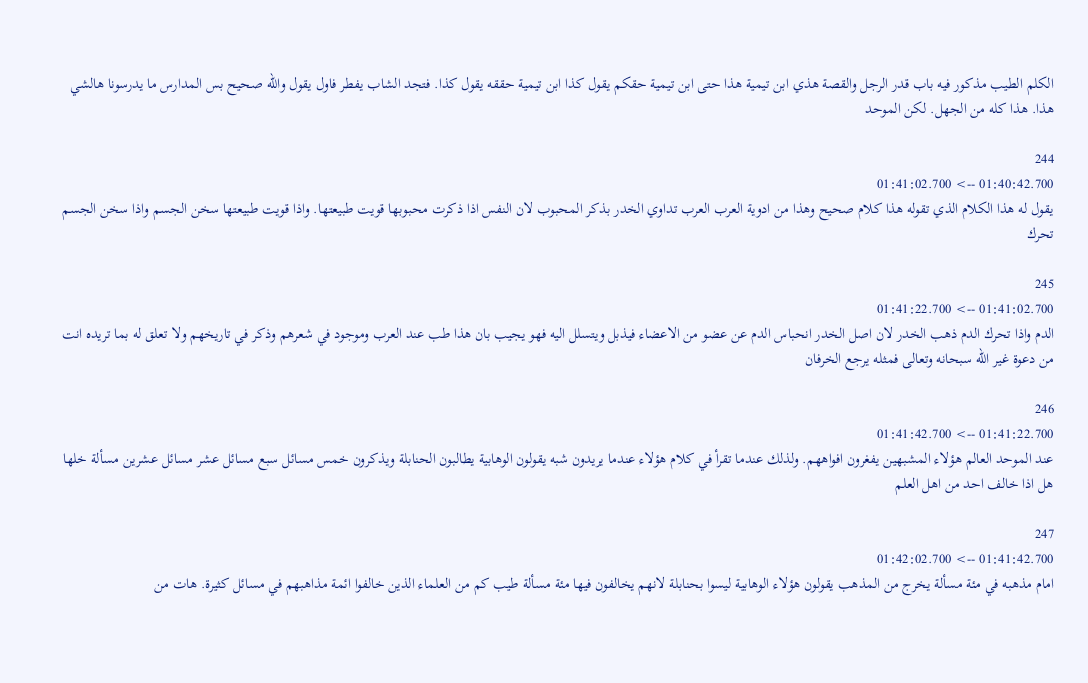الكلم الطيب مذكور فيه باب قدر الرجل والقصة هذي ابن تيمية هذا حتى ابن تيمية حقكم يقول كذا ابن تيمية حققه يقول كذا. فتجد الشاب يفطر فاول يقول والله صحيح بس المدارس ما يدرسونا هالشي هذا. هذا كله من الجهل. لكن الموحد

244
01:40:42.700 --> 01:41:02.700
يقول له هذا الكلام الذي تقوله هذا كلام صحيح وهذا من ادوية العرب العرب تداوي الخدر بذكر المحبوب لان النفس اذا ذكرت محبوبها قويت طبيعتها. واذا قويت طبيعتها سخن الجسم واذا سخن الجسم تحرك

245
01:41:02.700 --> 01:41:22.700
الدم واذا تحرك الدم ذهب الخدر لان اصل الخدر انحباس الدم عن عضو من الاعضاء فيذبل ويتسلل اليه فهو يجيب بان هذا طب عند العرب وموجود في شعرهم وذكر في تاريخهم ولا تعلق له بما تريده انت من دعوة غير الله سبحانه وتعالى فمثله يرجع الخرفان

246
01:41:22.700 --> 01:41:42.700
عند الموحد العالم هؤلاء المشبهين يفغرون افواههم. ولذلك عندما تقرأ في كلام هؤلاء عندما يريدون شبه يقولون الوهابية يطالبون الحنابلة ويذكرون خمس مسائل سبع مسائل عشر مسائل عشرين مسألة خلها هل اذا خالف احد من اهل العلم

247
01:41:42.700 --> 01:42:02.700
امام مذهبه في مئة مسألة يخرج من المذهب يقولون هؤلاء الوهابية ليسوا بحنابلة لانهم يخالفون فيها مئة مسألة طيب كم من العلماء الذين خالفوا ائمة مذاهبهم في مسائل كثيرة. هات من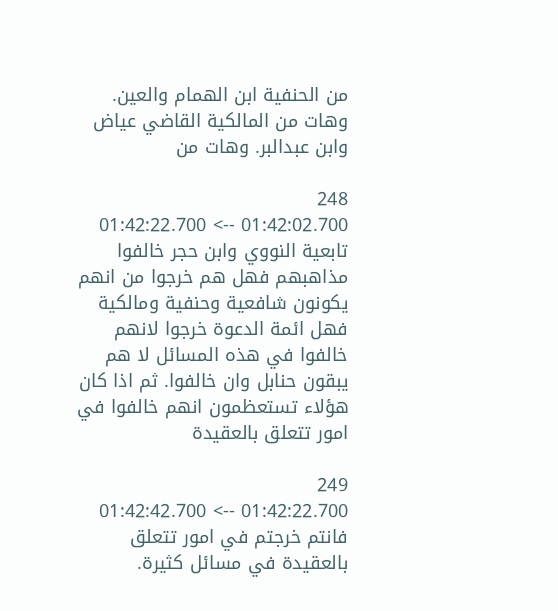من الحنفية ابن الهمام والعين. وهات من المالكية القاضي عياض وابن عبدالبر. وهات من

248
01:42:02.700 --> 01:42:22.700
تابعية النووي وابن حجر خالفوا مذاهبهم فهل هم خرجوا من انهم يكونون شافعية وحنفية ومالكية فهل ائمة الدعوة خرجوا لانهم خالفوا في هذه المسائل لا هم يبقون حنابل وان خالفوا. ثم اذا كان هؤلاء تستعظمون انهم خالفوا في امور تتعلق بالعقيدة

249
01:42:22.700 --> 01:42:42.700
فانتم خرجتم في امور تتعلق بالعقيدة في مسائل كثيرة.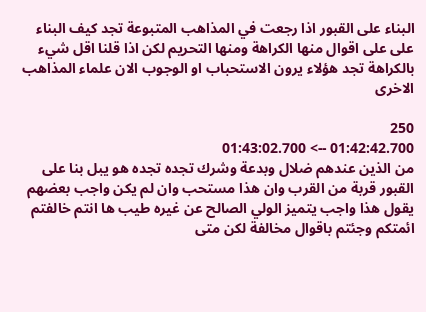البناء على القبور اذا رجعت في المذاهب المتبوعة تجد كيف البناء على على اقوال منها الكراهة ومنها التحريم لكن اذا قلنا اقل شيء بالكراهة تجد هؤلاء يرون الاستحباب او الوجوب الان علماء المذاهب الاخرى

250
01:42:42.700 --> 01:43:02.700
من الذين عندهم ضلال وبدعة وشرك تجده تجده هو يبل بنا على القبور قربة من القرب وان هذا مستحب وان لم يكن واجب بعضهم يقول هذا واجب يتميز الولي الصالح عن غيره طيب ها انتم خالفتم ائمتكم وجئتم باقوال مخالفة لكن متى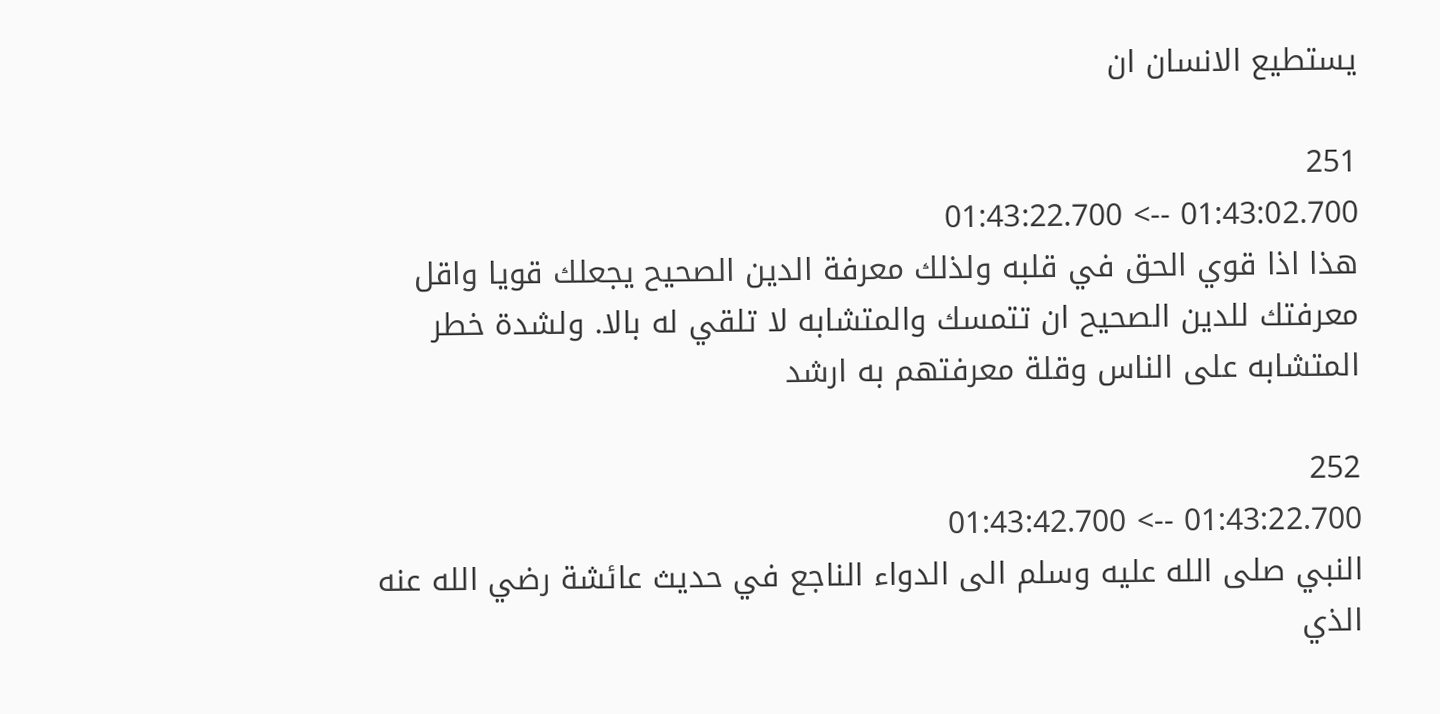يستطيع الانسان ان

251
01:43:02.700 --> 01:43:22.700
هذا اذا قوي الحق في قلبه ولذلك معرفة الدين الصحيح يجعلك قويا واقل معرفتك للدين الصحيح ان تتمسك والمتشابه لا تلقي له بالا. ولشدة خطر المتشابه على الناس وقلة معرفتهم به ارشد

252
01:43:22.700 --> 01:43:42.700
النبي صلى الله عليه وسلم الى الدواء الناجع في حديث عائشة رضي الله عنه الذي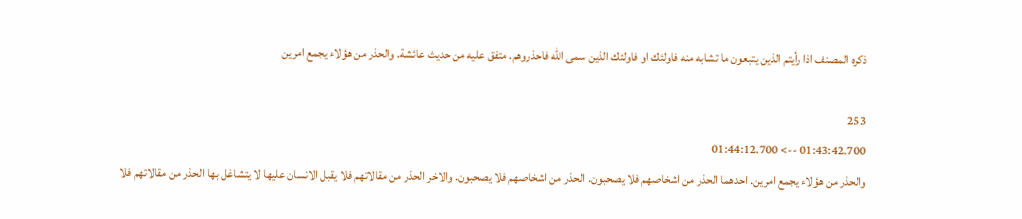ذكره المصنف اذا رأيتم الذين يتبعون ما تشابه منه فاولئك او فاولئك الذين سمى الله فاحذروهم. متفق عليه من حديث عائشة. والحذر من هؤلاء يجمع امرين

253
01:43:42.700 --> 01:44:12.700
والحذر من هؤلاء يجمع امرين. احدهما الحذر من اشخاصهم فلا يصحبون. الحذر من اشخاصهم فلا يصحبون. والاخر الحذر من مقالاتهم فلا يقبل الانسان عليها لا يتشاغل بها الحذر من مقالاتهم فلا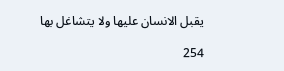يقبل الانسان عليها ولا يتشاغل بها

254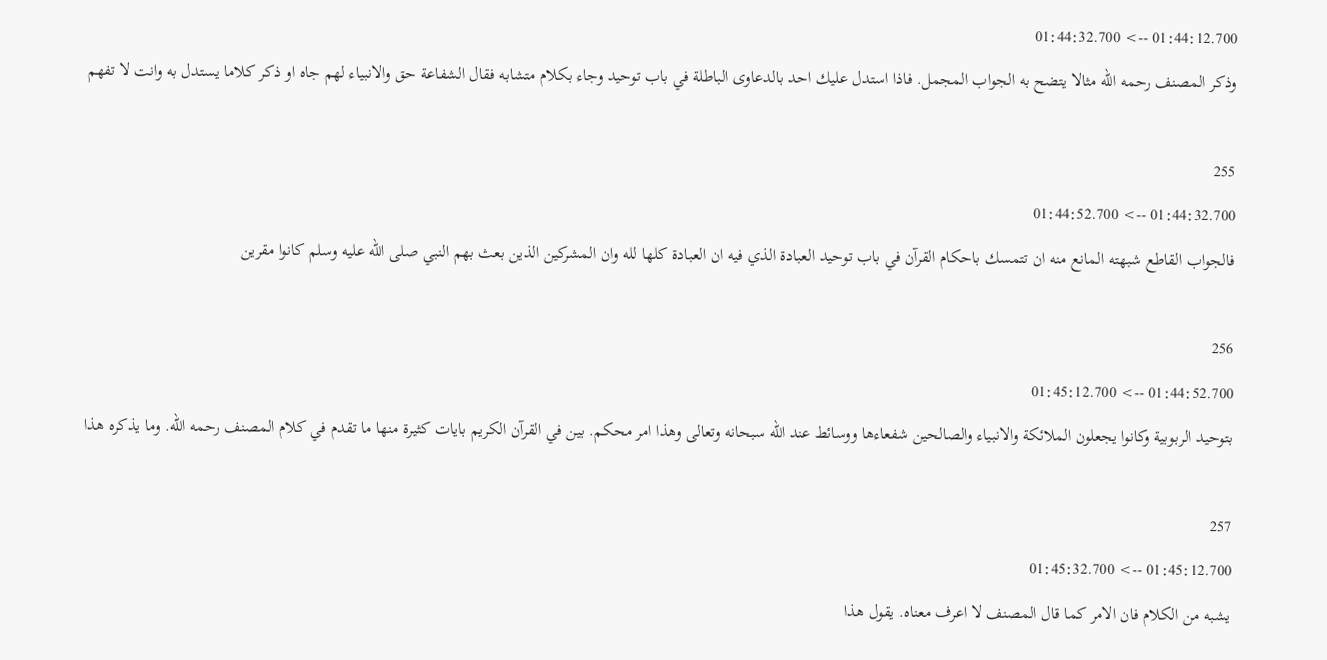01:44:12.700 --> 01:44:32.700
وذكر المصنف رحمه الله مثالا يتضح به الجواب المجمل. فاذا استدل عليك احد بالدعاوى الباطلة في باب توحيد وجاء بكلام متشابه فقال الشفاعة حق والانبياء لهم جاه او ذكر كلاما يستدل به وانت لا تفهم

255
01:44:32.700 --> 01:44:52.700
فالجواب القاطع شبهته المانع منه ان تتمسك باحكام القرآن في باب توحيد العبادة الذي فيه ان العبادة كلها لله وان المشركين الذين بعث بهم النبي صلى الله عليه وسلم كانوا مقرين

256
01:44:52.700 --> 01:45:12.700
بتوحيد الربوبية وكانوا يجعلون الملائكة والانبياء والصالحين شفعاءها ووسائط عند الله سبحانه وتعالى وهذا امر محكم. بين في القرآن الكريم بايات كثيرة منها ما تقدم في كلام المصنف رحمه الله. وما يذكره هذا

257
01:45:12.700 --> 01:45:32.700
يشبه من الكلام فان الامر كما قال المصنف لا اعرف معناه. يقول هذا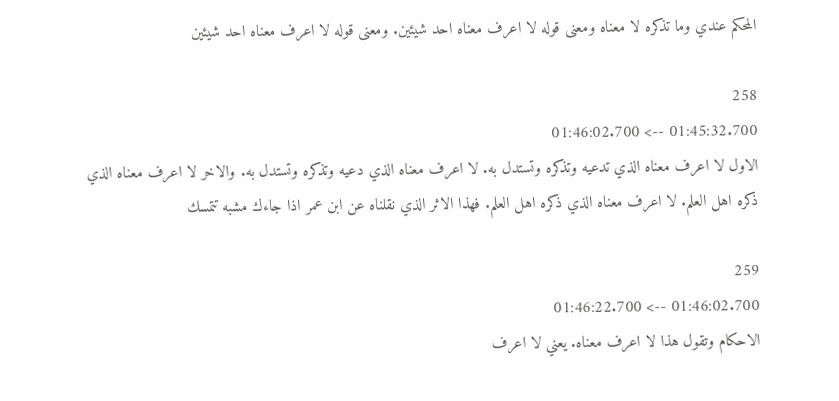المحكم عندي وما تذكره لا معناه ومعنى قوله لا اعرف معناه احد شيئين. ومعنى قوله لا اعرف معناه احد شيئين

258
01:45:32.700 --> 01:46:02.700
الاول لا اعرف معناه الذي تدعيه وتذكره وتستدل به. لا اعرف معناه الذي دعيه وتذكره وتستدل به. والاخر لا اعرف معناه الذي ذكره اهل العلم. لا اعرف معناه الذي ذكره اهل العلم. فهذا الاثر الذي نقلناه عن ابن عمر اذا جاءك مشبه تتمسك

259
01:46:02.700 --> 01:46:22.700
الاحكام وتقول هذا لا اعرف معناه. يعني لا اعرف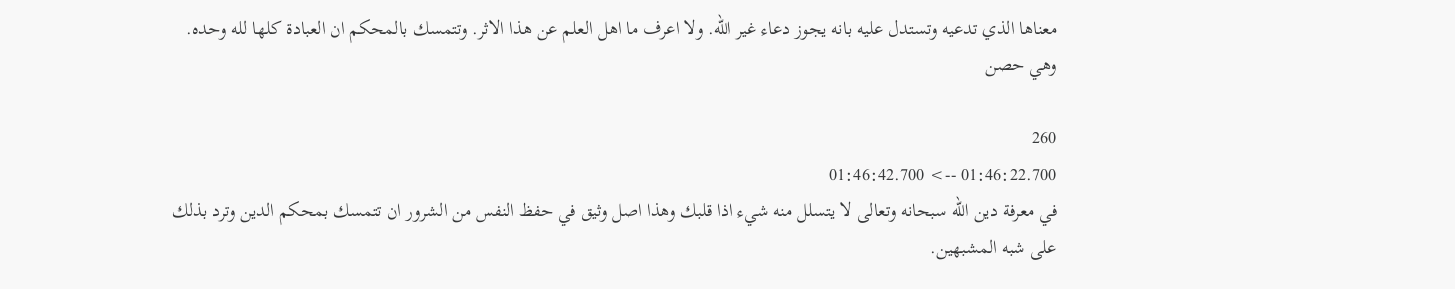معناها الذي تدعيه وتستدل عليه بانه يجوز دعاء غير الله. ولا اعرف ما اهل العلم عن هذا الاثر. وتتمسك بالمحكم ان العبادة كلها لله وحده. وهي حصن

260
01:46:22.700 --> 01:46:42.700
في معرفة دين الله سبحانه وتعالى لا يتسلل منه شيء اذا قلبك وهذا اصل وثيق في حفظ النفس من الشرور ان تتمسك بمحكم الدين وترد بذلك على شبه المشبهين.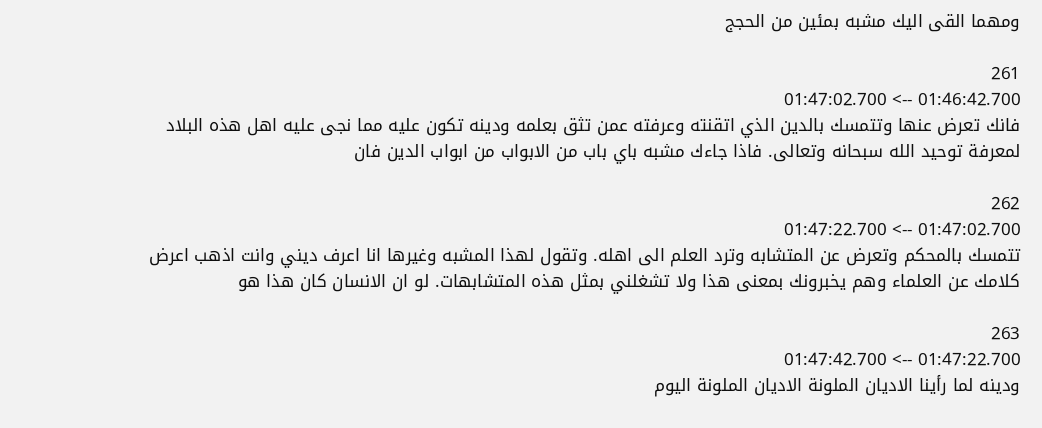ومهما القى اليك مشبه بمئين من الحجج

261
01:46:42.700 --> 01:47:02.700
فانك تعرض عنها وتتمسك بالدين الذي اتقنته وعرفته عمن تثق بعلمه ودينه تكون عليه مما نجى عليه اهل هذه البلاد لمعرفة توحيد الله سبحانه وتعالى. فاذا جاءك مشبه باي باب من الابواب من ابواب الدين فان

262
01:47:02.700 --> 01:47:22.700
تتمسك بالمحكم وتعرض عن المتشابه وترد العلم الى اهله. وتقول لهذا المشبه وغيرها انا اعرف ديني وانت اذهب اعرض كلامك عن العلماء وهم يخبرونك بمعنى هذا ولا تشغلني بمثل هذه المتشابهات. لو ان الانسان كان هذا هو

263
01:47:22.700 --> 01:47:42.700
ودينه لما رأينا الاديان الملونة الاديان الملونة اليوم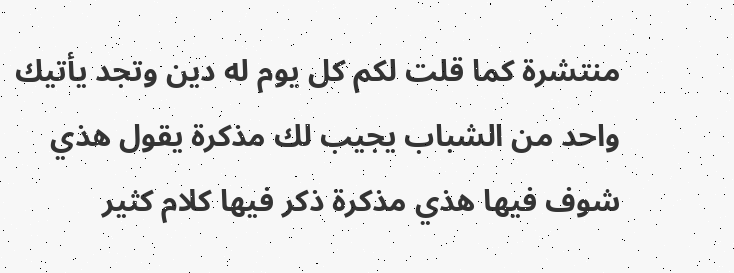منتشرة كما قلت لكم كل يوم له دين وتجد يأتيك واحد من الشباب يجيب لك مذكرة يقول هذي شوف فيها هذي مذكرة ذكر فيها كلام كثير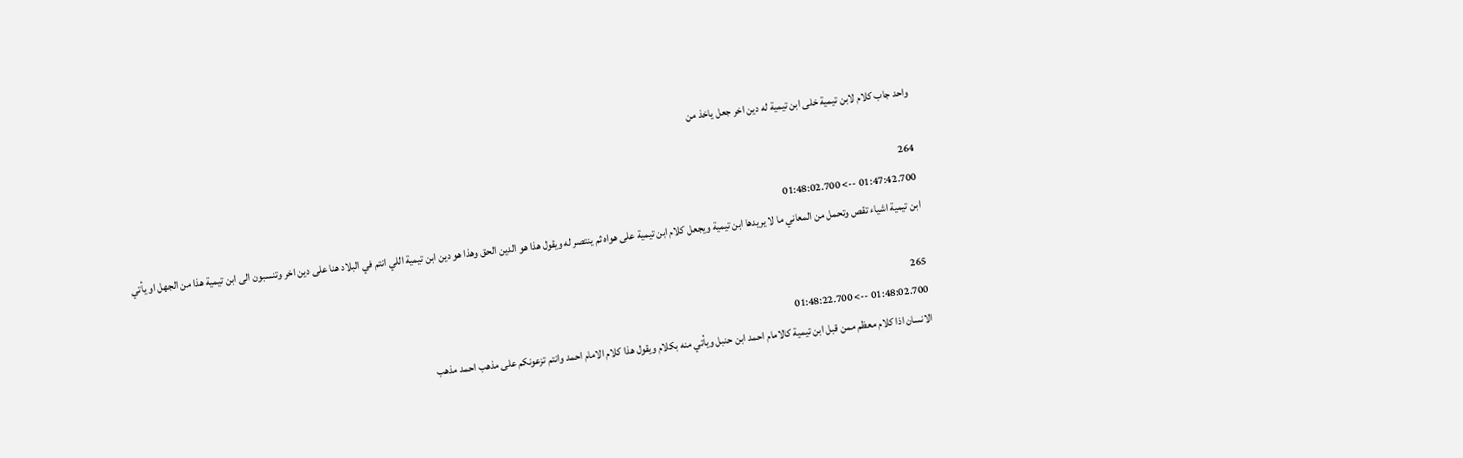واحد جاب كلام لابن تيمية خلى ابن تيمية له دين اخر جعل ياخذ من

264
01:47:42.700 --> 01:48:02.700
ابن تيمية اشياء تقص وتحمل من المعاني ما لا يريدها ابن تيمية ويجعل كلام ابن تيمية على هواه ثم ينتصر له ويقول هذا هو الدين الحق وهذا هو دين ابن تيمية اللي انتم في البلاد هنا على دين اخر وتنسبون الى ابن تيمية هذا من الجهل او يأتي

265
01:48:02.700 --> 01:48:22.700
الانسان اذا كلام معظم ممن قبل ابن تيمية كالامام احمد ابن حنبل ويأتي منه بكلام ويقول هذا كلام الامام احمد وانتم تزعونكم على مذهب احمد مذهب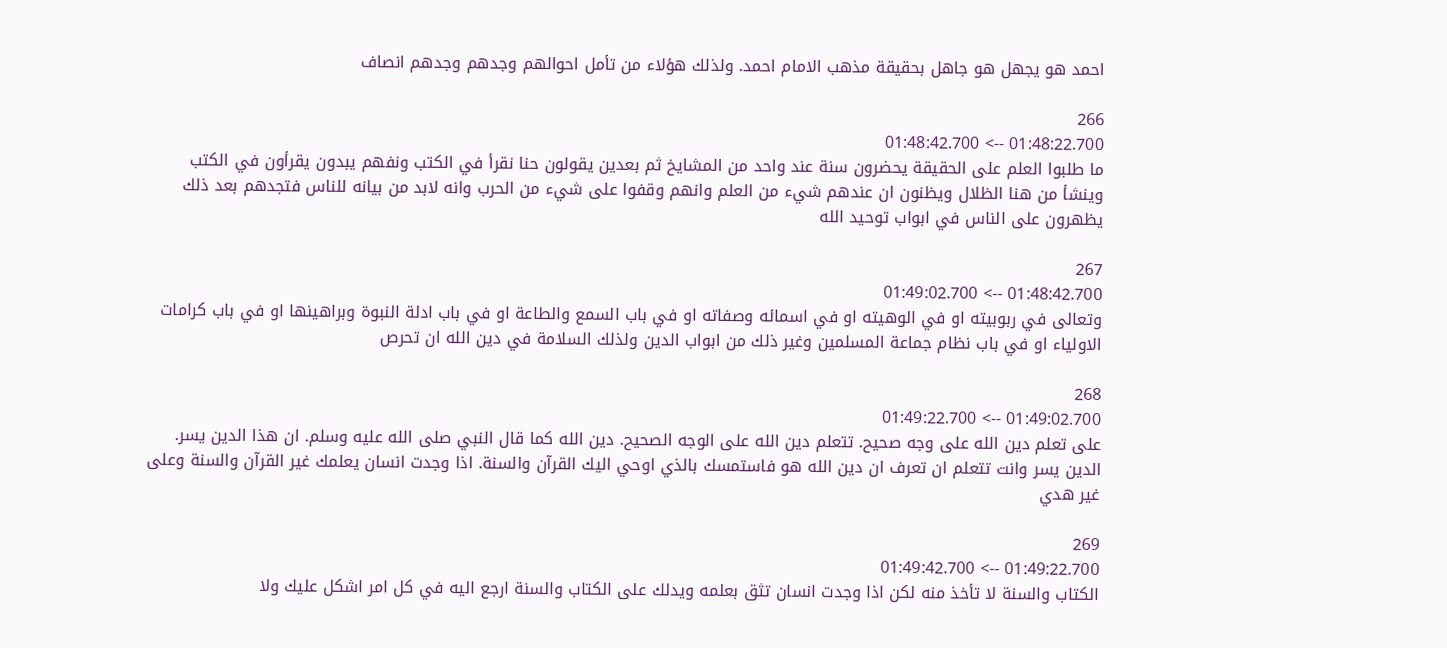احمد هو يجهل هو جاهل بحقيقة مذهب الامام احمد. ولذلك هؤلاء من تأمل احوالهم وجدهم وجدهم انصاف

266
01:48:22.700 --> 01:48:42.700
ما طلبوا العلم على الحقيقة يحضرون سنة عند واحد من المشايخ ثم بعدين يقولون حنا نقرأ في الكتب ونفهم يبدون يقرأون في الكتب وينشأ من هنا الظلال ويظنون ان عندهم شيء من العلم وانهم وقفوا على شيء من الحرب وانه لابد من بيانه للناس فتجدهم بعد ذلك يظهرون على الناس في ابواب توحيد الله

267
01:48:42.700 --> 01:49:02.700
وتعالى في ربوبيته او في الوهيته او في اسمائه وصفاته او في باب السمع والطاعة او في باب ادلة النبوة وبراهينها او في باب كرامات الاولياء او في باب نظام جماعة المسلمين وغير ذلك من ابواب الدين ولذلك السلامة في دين الله ان تحرص

268
01:49:02.700 --> 01:49:22.700
على تعلم دين الله على وجه صحيح. تتعلم دين الله على الوجه الصحيح. دين الله كما قال النبي صلى الله عليه وسلم. ان هذا الدين يسر. الدين يسر وانت تتعلم ان تعرف ان دين الله هو فاستمسك بالذي اوحي اليك القرآن والسنة. اذا وجدت انسان يعلمك غير القرآن والسنة وعلى غير هدي

269
01:49:22.700 --> 01:49:42.700
الكتاب والسنة لا تأخذ منه لكن اذا وجدت انسان تثق بعلمه ويدلك على الكتاب والسنة ارجع اليه في كل امر اشكل عليك ولا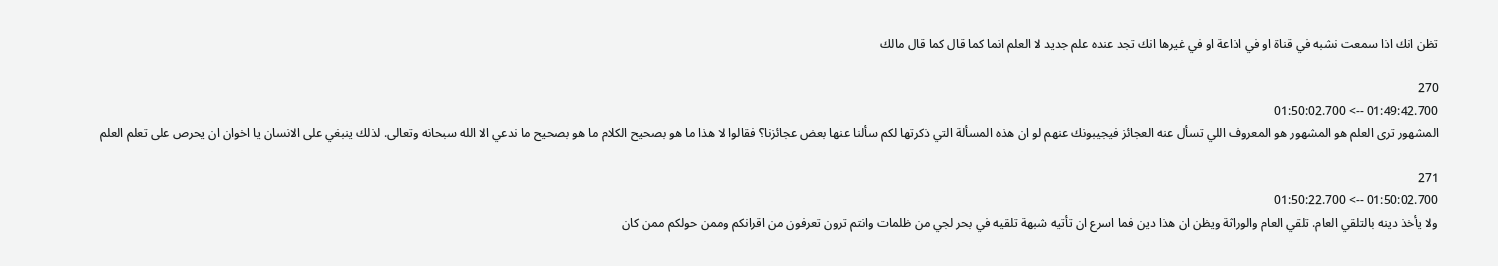تظن انك اذا سمعت نشبه في قناة او في اذاعة او في غيرها انك تجد عنده علم جديد لا العلم انما كما قال كما قال مالك

270
01:49:42.700 --> 01:50:02.700
المشهور ترى العلم هو المشهور هو المعروف اللي تسأل عنه العجائز فيجيبونك عنهم لو ان هذه المسألة التي ذكرتها لكم سألنا عنها بعض عجائزنا؟ فقالوا لا هذا ما هو بصحيح الكلام ما هو بصحيح ما ندعي الا الله سبحانه وتعالى. لذلك ينبغي على الانسان يا اخوان ان يحرص على تعلم العلم

271
01:50:02.700 --> 01:50:22.700
ولا يأخذ دينه بالتلقي العام. تلقي العام والوراثة ويظن ان هذا دين فما اسرع ان تأتيه شبهة تلقيه في بحر لجي من ظلمات وانتم ترون تعرفون من اقرانكم وممن حولكم ممن كان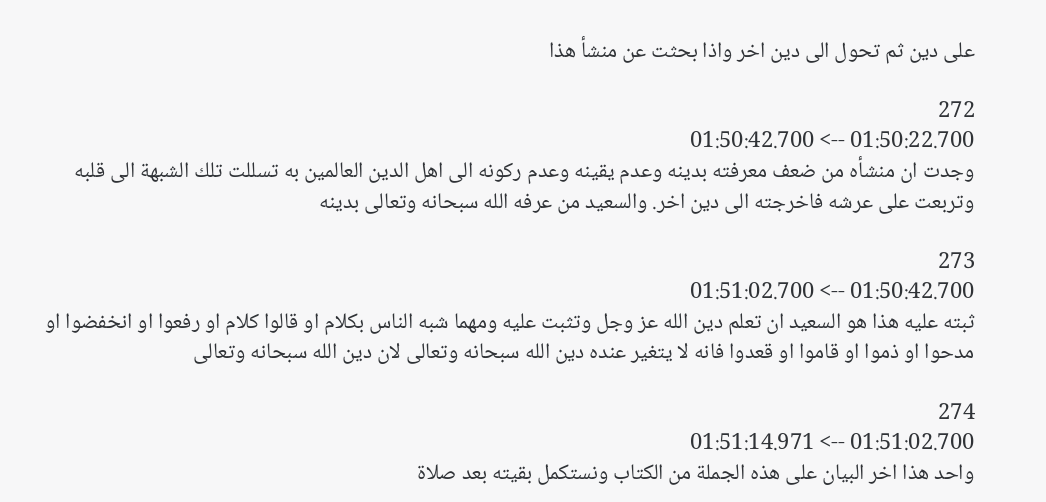على دين ثم تحول الى دين اخر واذا بحثت عن منشأ هذا

272
01:50:22.700 --> 01:50:42.700
وجدت ان منشأه من ضعف معرفته بدينه وعدم يقينه وعدم ركونه الى اهل الدين العالمين به تسللت تلك الشبهة الى قلبه وتربعت على عرشه فاخرجته الى دين اخر. والسعيد من عرفه الله سبحانه وتعالى بدينه

273
01:50:42.700 --> 01:51:02.700
ثبته عليه هذا هو السعيد ان تعلم دين الله عز وجل وتثبت عليه ومهما شبه الناس بكلام او قالوا كلام او رفعوا او انخفضوا او مدحوا او ذموا او قاموا او قعدوا فانه لا يتغير عنده دين الله سبحانه وتعالى لان دين الله سبحانه وتعالى

274
01:51:02.700 --> 01:51:14.971
واحد هذا اخر البيان على هذه الجملة من الكتاب ونستكمل بقيته بعد صلاة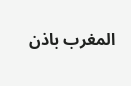المغرب باذن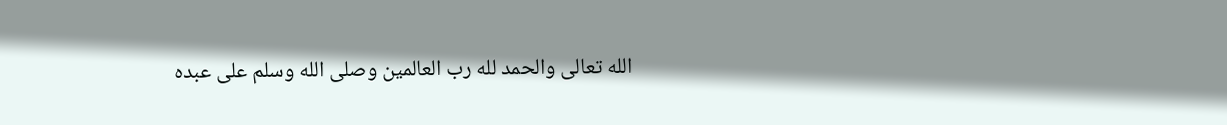الله تعالى والحمد لله رب العالمين وصلى الله وسلم على عبده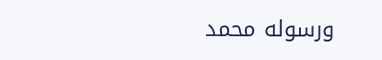ورسوله محمد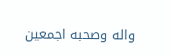واله وصحبه اجمعين